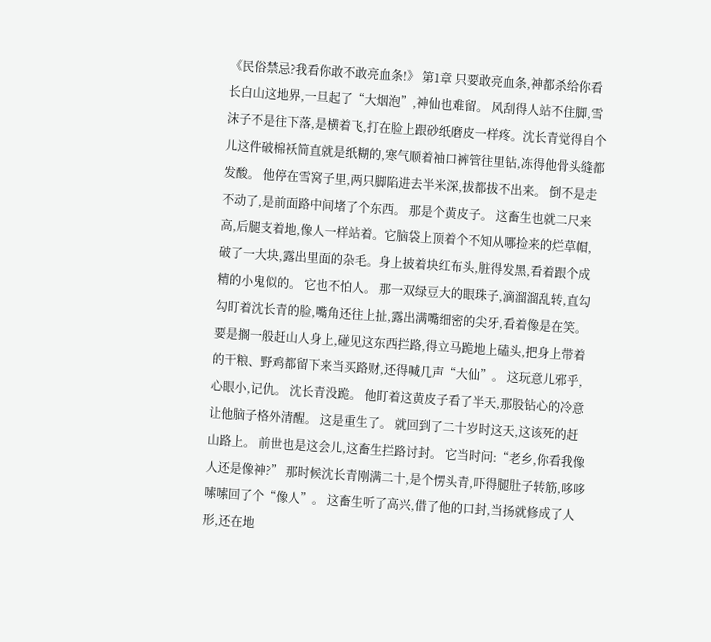《民俗禁忌?我看你敢不敢亮血条!》 第1章 只要敢亮血条,神都杀给你看 长白山这地界,一旦起了“大烟泡”,神仙也难留。 风刮得人站不住脚,雪沫子不是往下落,是横着飞,打在脸上跟砂纸磨皮一样疼。沈长青觉得自个儿这件破棉袄简直就是纸糊的,寒气顺着袖口裤管往里钻,冻得他骨头缝都发酸。 他停在雪窝子里,两只脚陷进去半米深,拔都拔不出来。 倒不是走不动了,是前面路中间堵了个东西。 那是个黄皮子。 这畜生也就二尺来高,后腿支着地,像人一样站着。它脑袋上顶着个不知从哪捡来的烂草帽,破了一大块,露出里面的杂毛。身上披着块红布头,脏得发黑,看着跟个成精的小鬼似的。 它也不怕人。 那一双绿豆大的眼珠子,滴溜溜乱转,直勾勾盯着沈长青的脸,嘴角还往上扯,露出满嘴细密的尖牙,看着像是在笑。 要是搁一般赶山人身上,碰见这东西拦路,得立马跪地上磕头,把身上带着的干粮、野鸡都留下来当买路财,还得喊几声“大仙”。 这玩意儿邪乎,心眼小,记仇。 沈长青没跪。 他盯着这黄皮子看了半天,那股钻心的冷意让他脑子格外清醒。 这是重生了。 就回到了二十岁时这天,这该死的赶山路上。 前世也是这会儿,这畜生拦路讨封。 它当时问:“老乡,你看我像人还是像神?” 那时候沈长青刚满二十,是个愣头青,吓得腿肚子转筋,哆哆嗦嗦回了个“像人”。 这畜生听了高兴,借了他的口封,当扬就修成了人形,还在地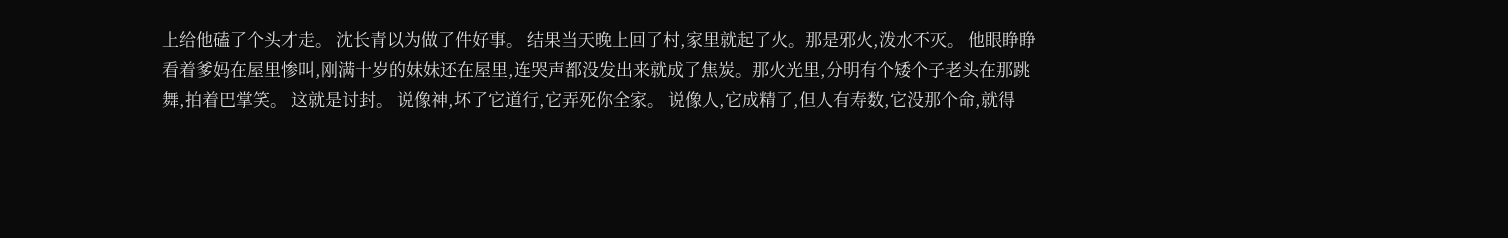上给他磕了个头才走。 沈长青以为做了件好事。 结果当天晚上回了村,家里就起了火。那是邪火,泼水不灭。 他眼睁睁看着爹妈在屋里惨叫,刚满十岁的妹妹还在屋里,连哭声都没发出来就成了焦炭。那火光里,分明有个矮个子老头在那跳舞,拍着巴掌笑。 这就是讨封。 说像神,坏了它道行,它弄死你全家。 说像人,它成精了,但人有寿数,它没那个命,就得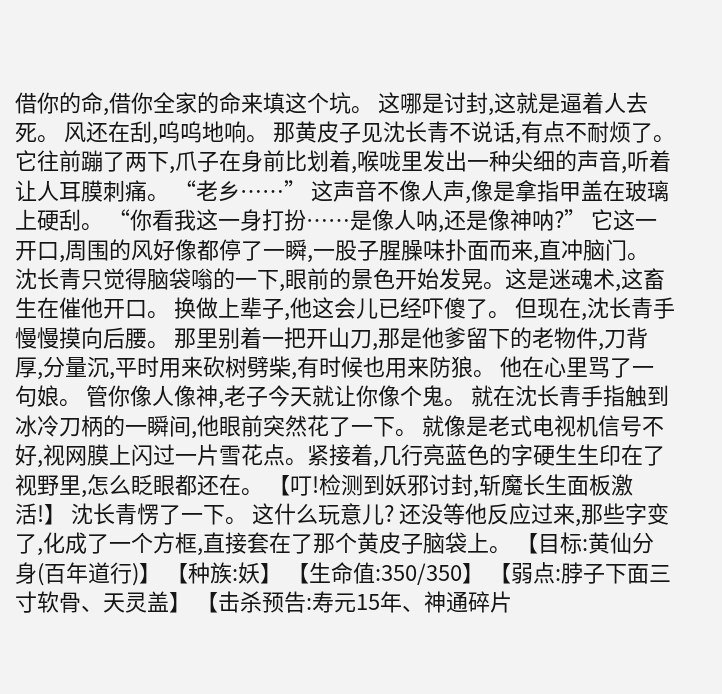借你的命,借你全家的命来填这个坑。 这哪是讨封,这就是逼着人去死。 风还在刮,呜呜地响。 那黄皮子见沈长青不说话,有点不耐烦了。它往前蹦了两下,爪子在身前比划着,喉咙里发出一种尖细的声音,听着让人耳膜刺痛。 “老乡……” 这声音不像人声,像是拿指甲盖在玻璃上硬刮。 “你看我这一身打扮……是像人呐,还是像神呐?” 它这一开口,周围的风好像都停了一瞬,一股子腥臊味扑面而来,直冲脑门。 沈长青只觉得脑袋嗡的一下,眼前的景色开始发晃。这是迷魂术,这畜生在催他开口。 换做上辈子,他这会儿已经吓傻了。 但现在,沈长青手慢慢摸向后腰。 那里别着一把开山刀,那是他爹留下的老物件,刀背厚,分量沉,平时用来砍树劈柴,有时候也用来防狼。 他在心里骂了一句娘。 管你像人像神,老子今天就让你像个鬼。 就在沈长青手指触到冰冷刀柄的一瞬间,他眼前突然花了一下。 就像是老式电视机信号不好,视网膜上闪过一片雪花点。紧接着,几行亮蓝色的字硬生生印在了视野里,怎么眨眼都还在。 【叮!检测到妖邪讨封,斩魔长生面板激活!】 沈长青愣了一下。 这什么玩意儿? 还没等他反应过来,那些字变了,化成了一个方框,直接套在了那个黄皮子脑袋上。 【目标:黄仙分身(百年道行)】 【种族:妖】 【生命值:350/350】 【弱点:脖子下面三寸软骨、天灵盖】 【击杀预告:寿元15年、神通碎片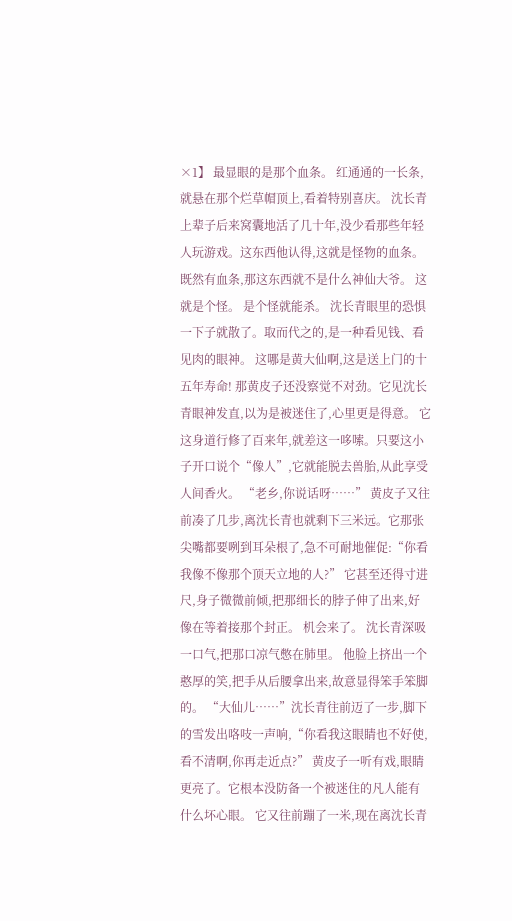×1】 最显眼的是那个血条。 红通通的一长条,就悬在那个烂草帽顶上,看着特别喜庆。 沈长青上辈子后来窝囊地活了几十年,没少看那些年轻人玩游戏。这东西他认得,这就是怪物的血条。 既然有血条,那这东西就不是什么神仙大爷。 这就是个怪。 是个怪就能杀。 沈长青眼里的恐惧一下子就散了。取而代之的,是一种看见钱、看见肉的眼神。 这哪是黄大仙啊,这是送上门的十五年寿命! 那黄皮子还没察觉不对劲。它见沈长青眼神发直,以为是被迷住了,心里更是得意。 它这身道行修了百来年,就差这一哆嗦。只要这小子开口说个“像人”,它就能脱去兽胎,从此享受人间香火。 “老乡,你说话呀……” 黄皮子又往前凑了几步,离沈长青也就剩下三米远。它那张尖嘴都要咧到耳朵根了,急不可耐地催促:“你看我像不像那个顶天立地的人?” 它甚至还得寸进尺,身子微微前倾,把那细长的脖子伸了出来,好像在等着接那个封正。 机会来了。 沈长青深吸一口气,把那口凉气憋在肺里。 他脸上挤出一个憨厚的笑,把手从后腰拿出来,故意显得笨手笨脚的。 “大仙儿……”沈长青往前迈了一步,脚下的雪发出咯吱一声响,“你看我这眼睛也不好使,看不清啊,你再走近点?” 黄皮子一听有戏,眼睛更亮了。它根本没防备一个被迷住的凡人能有什么坏心眼。 它又往前蹦了一米,现在离沈长青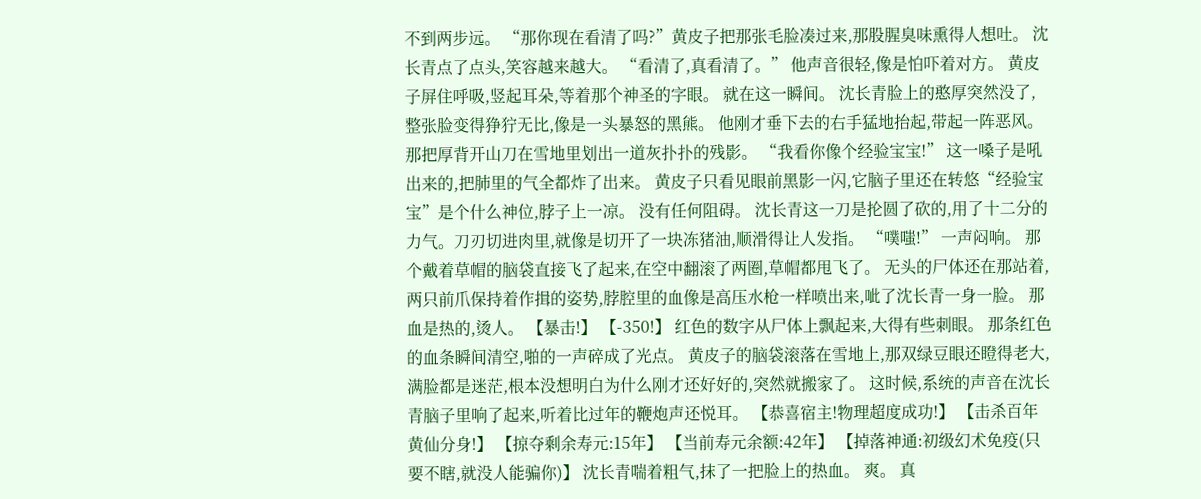不到两步远。 “那你现在看清了吗?”黄皮子把那张毛脸凑过来,那股腥臭味熏得人想吐。 沈长青点了点头,笑容越来越大。 “看清了,真看清了。” 他声音很轻,像是怕吓着对方。 黄皮子屏住呼吸,竖起耳朵,等着那个神圣的字眼。 就在这一瞬间。 沈长青脸上的憨厚突然没了,整张脸变得狰狞无比,像是一头暴怒的黑熊。 他刚才垂下去的右手猛地抬起,带起一阵恶风。 那把厚背开山刀在雪地里划出一道灰扑扑的残影。 “我看你像个经验宝宝!” 这一嗓子是吼出来的,把肺里的气全都炸了出来。 黄皮子只看见眼前黑影一闪,它脑子里还在转悠“经验宝宝”是个什么神位,脖子上一凉。 没有任何阻碍。 沈长青这一刀是抡圆了砍的,用了十二分的力气。刀刃切进肉里,就像是切开了一块冻猪油,顺滑得让人发指。 “噗嗤!” 一声闷响。 那个戴着草帽的脑袋直接飞了起来,在空中翻滚了两圈,草帽都甩飞了。 无头的尸体还在那站着,两只前爪保持着作揖的姿势,脖腔里的血像是高压水枪一样喷出来,呲了沈长青一身一脸。 那血是热的,烫人。 【暴击!】 【-350!】 红色的数字从尸体上飘起来,大得有些刺眼。 那条红色的血条瞬间清空,啪的一声碎成了光点。 黄皮子的脑袋滚落在雪地上,那双绿豆眼还瞪得老大,满脸都是迷茫,根本没想明白为什么刚才还好好的,突然就搬家了。 这时候,系统的声音在沈长青脑子里响了起来,听着比过年的鞭炮声还悦耳。 【恭喜宿主!物理超度成功!】 【击杀百年黄仙分身!】 【掠夺剩余寿元:15年】 【当前寿元余额:42年】 【掉落神通:初级幻术免疫(只要不瞎,就没人能骗你)】 沈长青喘着粗气,抹了一把脸上的热血。 爽。 真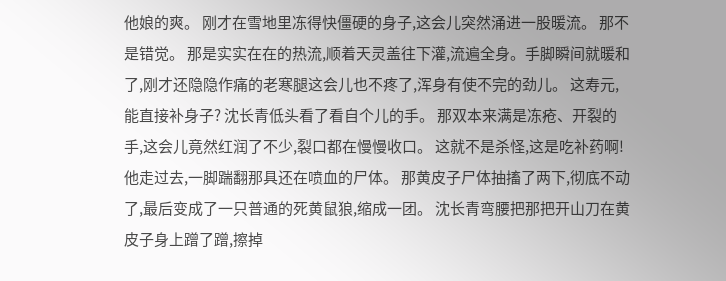他娘的爽。 刚才在雪地里冻得快僵硬的身子,这会儿突然涌进一股暖流。 那不是错觉。 那是实实在在的热流,顺着天灵盖往下灌,流遍全身。手脚瞬间就暖和了,刚才还隐隐作痛的老寒腿这会儿也不疼了,浑身有使不完的劲儿。 这寿元,能直接补身子? 沈长青低头看了看自个儿的手。 那双本来满是冻疮、开裂的手,这会儿竟然红润了不少,裂口都在慢慢收口。 这就不是杀怪,这是吃补药啊! 他走过去,一脚踹翻那具还在喷血的尸体。 那黄皮子尸体抽搐了两下,彻底不动了,最后变成了一只普通的死黄鼠狼,缩成一团。 沈长青弯腰把那把开山刀在黄皮子身上蹭了蹭,擦掉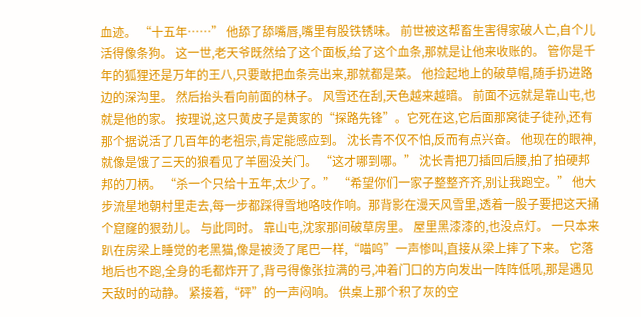血迹。 “十五年……” 他舔了舔嘴唇,嘴里有股铁锈味。 前世被这帮畜生害得家破人亡,自个儿活得像条狗。 这一世,老天爷既然给了这个面板,给了这个血条,那就是让他来收账的。 管你是千年的狐狸还是万年的王八,只要敢把血条亮出来,那就都是菜。 他捡起地上的破草帽,随手扔进路边的深沟里。 然后抬头看向前面的林子。 风雪还在刮,天色越来越暗。 前面不远就是靠山屯,也就是他的家。 按理说,这只黄皮子是黄家的“探路先锋”。它死在这,它后面那窝徒子徒孙,还有那个据说活了几百年的老祖宗,肯定能感应到。 沈长青不仅不怕,反而有点兴奋。 他现在的眼神,就像是饿了三天的狼看见了羊圈没关门。 “这才哪到哪。” 沈长青把刀插回后腰,拍了拍硬邦邦的刀柄。 “杀一个只给十五年,太少了。” “希望你们一家子整整齐齐,别让我跑空。” 他大步流星地朝村里走去,每一步都踩得雪地咯吱作响。那背影在漫天风雪里,透着一股子要把这天捅个窟窿的狠劲儿。 与此同时。 靠山屯,沈家那间破草房里。 屋里黑漆漆的,也没点灯。 一只本来趴在房梁上睡觉的老黑猫,像是被烫了尾巴一样,“喵呜”一声惨叫,直接从梁上摔了下来。 它落地后也不跑,全身的毛都炸开了,背弓得像张拉满的弓,冲着门口的方向发出一阵阵低吼,那是遇见天敌时的动静。 紧接着,“砰”的一声闷响。 供桌上那个积了灰的空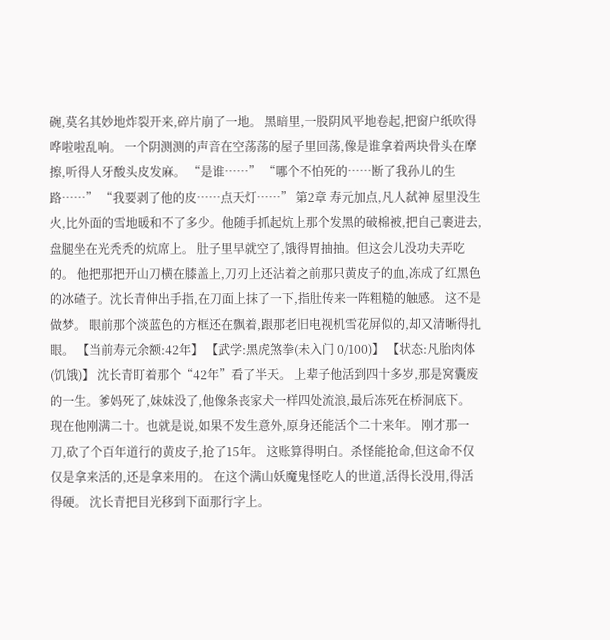碗,莫名其妙地炸裂开来,碎片崩了一地。 黑暗里,一股阴风平地卷起,把窗户纸吹得哗啦啦乱响。 一个阴测测的声音在空荡荡的屋子里回荡,像是谁拿着两块骨头在摩擦,听得人牙酸头皮发麻。 “是谁……” “哪个不怕死的……断了我孙儿的生路……” “我要剥了他的皮……点天灯……” 第2章 寿元加点,凡人弑神 屋里没生火,比外面的雪地暖和不了多少。他随手抓起炕上那个发黑的破棉被,把自己裹进去,盘腿坐在光秃秃的炕席上。 肚子里早就空了,饿得胃抽抽。但这会儿没功夫弄吃的。 他把那把开山刀横在膝盖上,刀刃上还沾着之前那只黄皮子的血,冻成了红黑色的冰碴子。沈长青伸出手指,在刀面上抹了一下,指肚传来一阵粗糙的触感。 这不是做梦。 眼前那个淡蓝色的方框还在飘着,跟那老旧电视机雪花屏似的,却又清晰得扎眼。 【当前寿元余额:42年】 【武学:黑虎煞拳(未入门 0/100)】 【状态:凡胎肉体(饥饿)】 沈长青盯着那个“42年”看了半天。 上辈子他活到四十多岁,那是窝囊废的一生。爹妈死了,妹妹没了,他像条丧家犬一样四处流浪,最后冻死在桥洞底下。 现在他刚满二十。也就是说,如果不发生意外,原身还能活个二十来年。 刚才那一刀,砍了个百年道行的黄皮子,抢了15年。 这账算得明白。杀怪能抢命,但这命不仅仅是拿来活的,还是拿来用的。 在这个满山妖魔鬼怪吃人的世道,活得长没用,得活得硬。 沈长青把目光移到下面那行字上。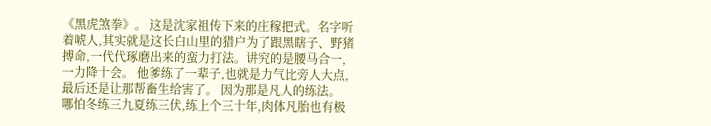《黑虎煞拳》。 这是沈家祖传下来的庄稼把式。名字听着唬人,其实就是这长白山里的猎户为了跟黑瞎子、野猪搏命,一代代琢磨出来的蛮力打法。讲究的是腰马合一,一力降十会。 他爹练了一辈子,也就是力气比旁人大点,最后还是让那帮畜生给害了。 因为那是凡人的练法。 哪怕冬练三九夏练三伏,练上个三十年,肉体凡胎也有极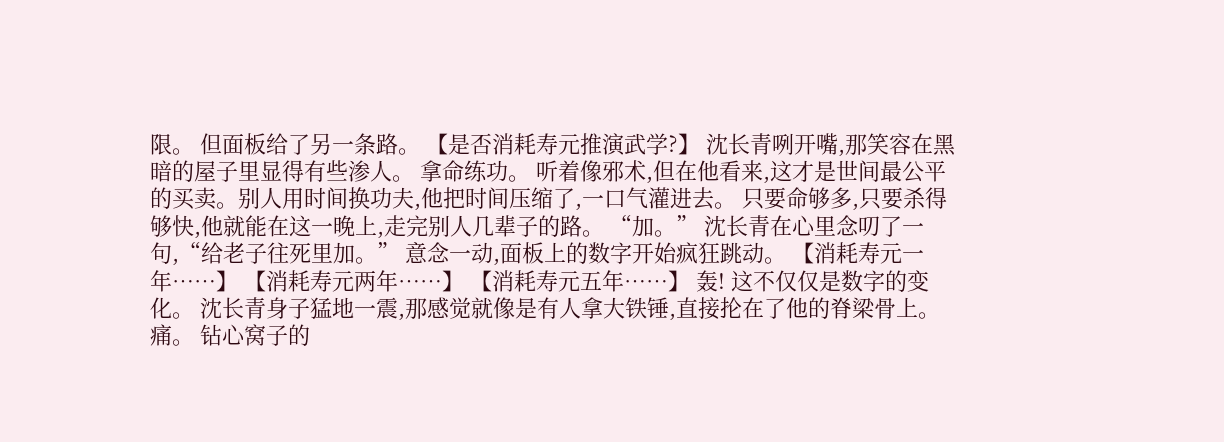限。 但面板给了另一条路。 【是否消耗寿元推演武学?】 沈长青咧开嘴,那笑容在黑暗的屋子里显得有些渗人。 拿命练功。 听着像邪术,但在他看来,这才是世间最公平的买卖。别人用时间换功夫,他把时间压缩了,一口气灌进去。 只要命够多,只要杀得够快,他就能在这一晚上,走完别人几辈子的路。 “加。” 沈长青在心里念叨了一句,“给老子往死里加。” 意念一动,面板上的数字开始疯狂跳动。 【消耗寿元一年……】 【消耗寿元两年……】 【消耗寿元五年……】 轰! 这不仅仅是数字的变化。 沈长青身子猛地一震,那感觉就像是有人拿大铁锤,直接抡在了他的脊梁骨上。 痛。 钻心窝子的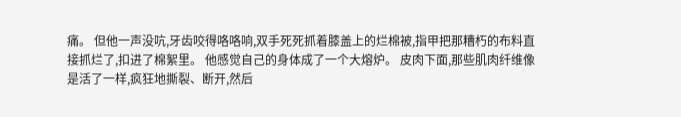痛。 但他一声没吭,牙齿咬得咯咯响,双手死死抓着膝盖上的烂棉被,指甲把那糟朽的布料直接抓烂了,扣进了棉絮里。 他感觉自己的身体成了一个大熔炉。 皮肉下面,那些肌肉纤维像是活了一样,疯狂地撕裂、断开,然后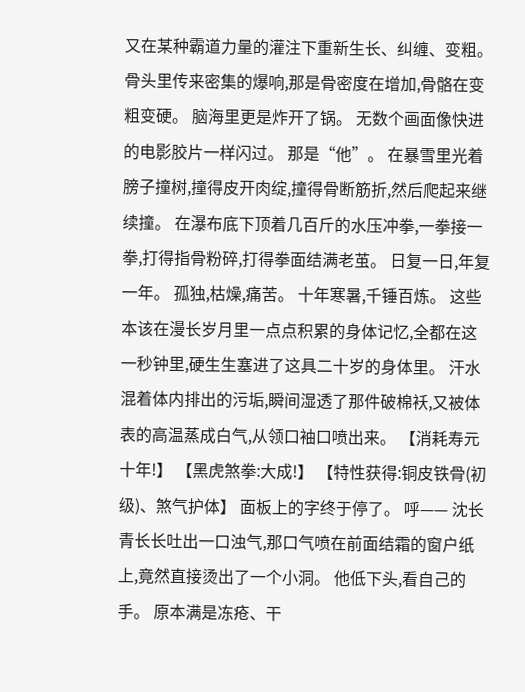又在某种霸道力量的灌注下重新生长、纠缠、变粗。 骨头里传来密集的爆响,那是骨密度在增加,骨骼在变粗变硬。 脑海里更是炸开了锅。 无数个画面像快进的电影胶片一样闪过。 那是“他”。 在暴雪里光着膀子撞树,撞得皮开肉绽,撞得骨断筋折,然后爬起来继续撞。 在瀑布底下顶着几百斤的水压冲拳,一拳接一拳,打得指骨粉碎,打得拳面结满老茧。 日复一日,年复一年。 孤独,枯燥,痛苦。 十年寒暑,千锤百炼。 这些本该在漫长岁月里一点点积累的身体记忆,全都在这一秒钟里,硬生生塞进了这具二十岁的身体里。 汗水混着体内排出的污垢,瞬间湿透了那件破棉袄,又被体表的高温蒸成白气,从领口袖口喷出来。 【消耗寿元十年!】 【黑虎煞拳:大成!】 【特性获得:铜皮铁骨(初级)、煞气护体】 面板上的字终于停了。 呼—— 沈长青长长吐出一口浊气,那口气喷在前面结霜的窗户纸上,竟然直接烫出了一个小洞。 他低下头,看自己的手。 原本满是冻疮、干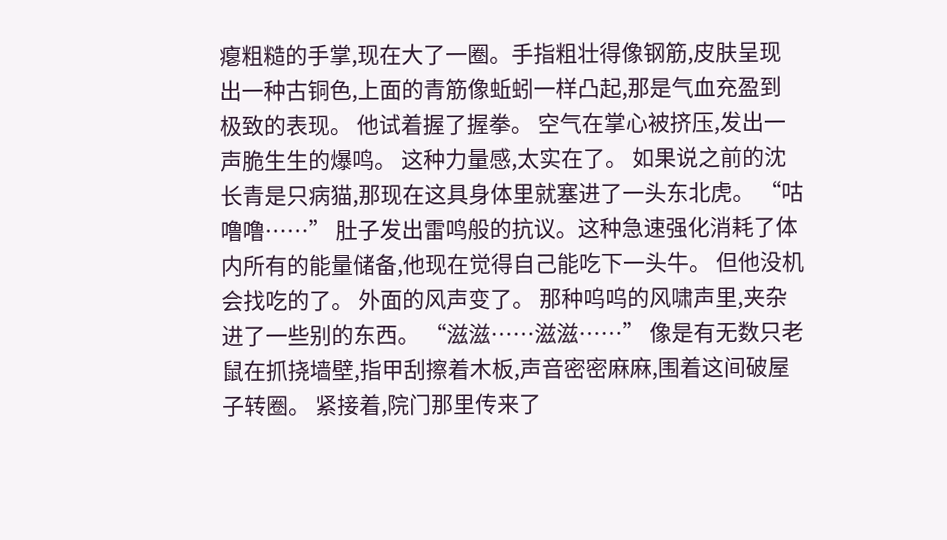瘪粗糙的手掌,现在大了一圈。手指粗壮得像钢筋,皮肤呈现出一种古铜色,上面的青筋像蚯蚓一样凸起,那是气血充盈到极致的表现。 他试着握了握拳。 空气在掌心被挤压,发出一声脆生生的爆鸣。 这种力量感,太实在了。 如果说之前的沈长青是只病猫,那现在这具身体里就塞进了一头东北虎。 “咕噜噜……” 肚子发出雷鸣般的抗议。这种急速强化消耗了体内所有的能量储备,他现在觉得自己能吃下一头牛。 但他没机会找吃的了。 外面的风声变了。 那种呜呜的风啸声里,夹杂进了一些别的东西。 “滋滋……滋滋……” 像是有无数只老鼠在抓挠墙壁,指甲刮擦着木板,声音密密麻麻,围着这间破屋子转圈。 紧接着,院门那里传来了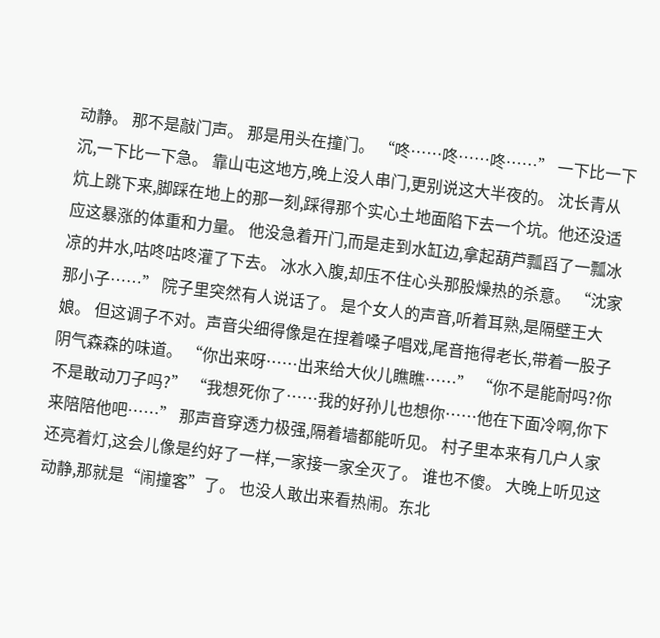动静。 那不是敲门声。 那是用头在撞门。 “咚……咚……咚……” 一下比一下沉,一下比一下急。 靠山屯这地方,晚上没人串门,更别说这大半夜的。 沈长青从炕上跳下来,脚踩在地上的那一刻,踩得那个实心土地面陷下去一个坑。他还没适应这暴涨的体重和力量。 他没急着开门,而是走到水缸边,拿起葫芦瓢舀了一瓢冰凉的井水,咕咚咕咚灌了下去。 冰水入腹,却压不住心头那股燥热的杀意。 “沈家那小子……” 院子里突然有人说话了。 是个女人的声音,听着耳熟,是隔壁王大娘。 但这调子不对。声音尖细得像是在捏着嗓子唱戏,尾音拖得老长,带着一股子阴气森森的味道。 “你出来呀……出来给大伙儿瞧瞧……” “你不是能耐吗?你不是敢动刀子吗?” “我想死你了……我的好孙儿也想你……他在下面冷啊,你下来陪陪他吧……” 那声音穿透力极强,隔着墙都能听见。 村子里本来有几户人家还亮着灯,这会儿像是约好了一样,一家接一家全灭了。 谁也不傻。 大晚上听见这动静,那就是“闹撞客”了。 也没人敢出来看热闹。东北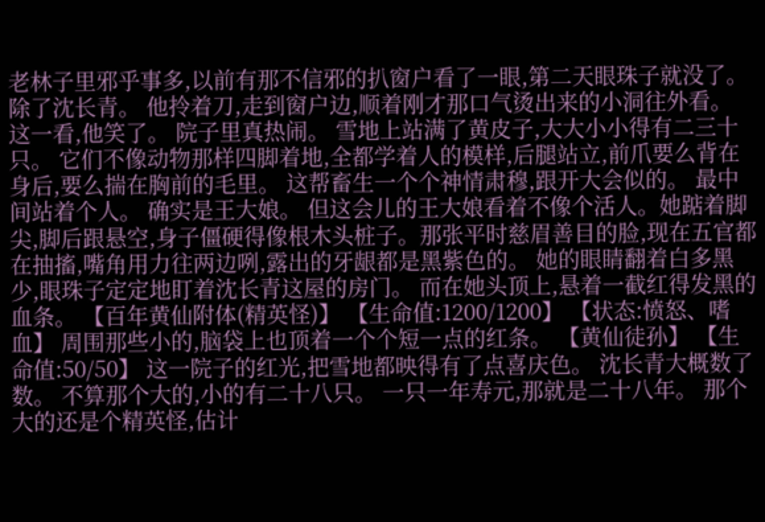老林子里邪乎事多,以前有那不信邪的扒窗户看了一眼,第二天眼珠子就没了。 除了沈长青。 他拎着刀,走到窗户边,顺着刚才那口气烫出来的小洞往外看。 这一看,他笑了。 院子里真热闹。 雪地上站满了黄皮子,大大小小得有二三十只。 它们不像动物那样四脚着地,全都学着人的模样,后腿站立,前爪要么背在身后,要么揣在胸前的毛里。 这帮畜生一个个神情肃穆,跟开大会似的。 最中间站着个人。 确实是王大娘。 但这会儿的王大娘看着不像个活人。她踮着脚尖,脚后跟悬空,身子僵硬得像根木头桩子。那张平时慈眉善目的脸,现在五官都在抽搐,嘴角用力往两边咧,露出的牙龈都是黑紫色的。 她的眼睛翻着白多黑少,眼珠子定定地盯着沈长青这屋的房门。 而在她头顶上,悬着一截红得发黑的血条。 【百年黄仙附体(精英怪)】 【生命值:1200/1200】 【状态:愤怒、嗜血】 周围那些小的,脑袋上也顶着一个个短一点的红条。 【黄仙徒孙】 【生命值:50/50】 这一院子的红光,把雪地都映得有了点喜庆色。 沈长青大概数了数。 不算那个大的,小的有二十八只。 一只一年寿元,那就是二十八年。 那个大的还是个精英怪,估计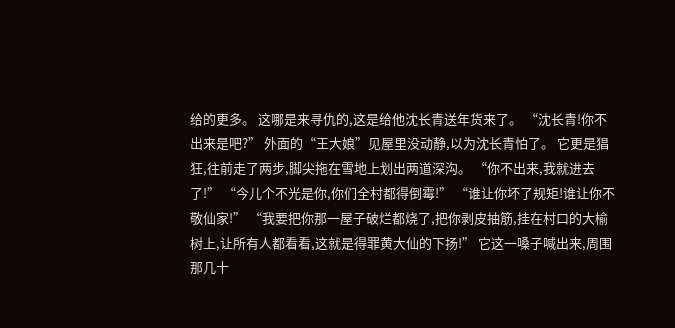给的更多。 这哪是来寻仇的,这是给他沈长青送年货来了。 “沈长青!你不出来是吧?” 外面的“王大娘”见屋里没动静,以为沈长青怕了。 它更是猖狂,往前走了两步,脚尖拖在雪地上划出两道深沟。 “你不出来,我就进去了!” “今儿个不光是你,你们全村都得倒霉!” “谁让你坏了规矩!谁让你不敬仙家!” “我要把你那一屋子破烂都烧了,把你剥皮抽筋,挂在村口的大榆树上,让所有人都看看,这就是得罪黄大仙的下扬!” 它这一嗓子喊出来,周围那几十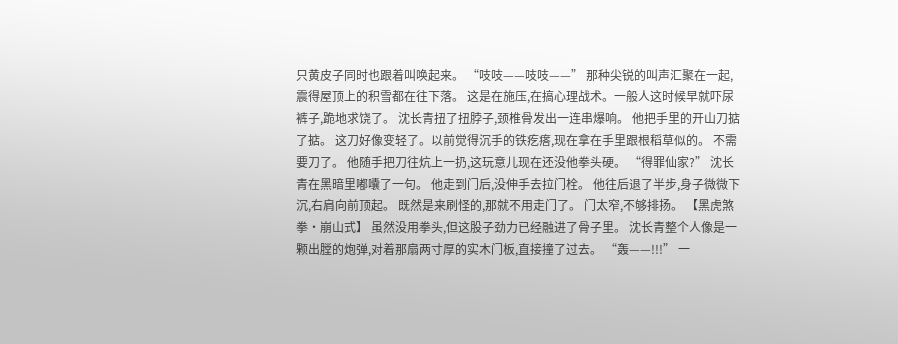只黄皮子同时也跟着叫唤起来。 “吱吱——吱吱——” 那种尖锐的叫声汇聚在一起,震得屋顶上的积雪都在往下落。 这是在施压,在搞心理战术。一般人这时候早就吓尿裤子,跪地求饶了。 沈长青扭了扭脖子,颈椎骨发出一连串爆响。 他把手里的开山刀掂了掂。 这刀好像变轻了。以前觉得沉手的铁疙瘩,现在拿在手里跟根稻草似的。 不需要刀了。 他随手把刀往炕上一扔,这玩意儿现在还没他拳头硬。 “得罪仙家?” 沈长青在黑暗里嘟囔了一句。 他走到门后,没伸手去拉门栓。 他往后退了半步,身子微微下沉,右肩向前顶起。 既然是来刷怪的,那就不用走门了。 门太窄,不够排扬。 【黑虎煞拳·崩山式】 虽然没用拳头,但这股子劲力已经融进了骨子里。 沈长青整个人像是一颗出膛的炮弹,对着那扇两寸厚的实木门板,直接撞了过去。 “轰——!!!” 一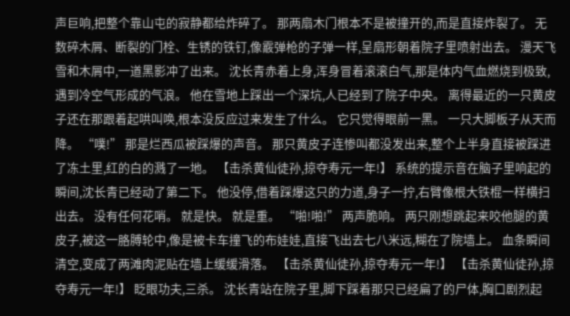声巨响,把整个靠山屯的寂静都给炸碎了。 那两扇木门根本不是被撞开的,而是直接炸裂了。 无数碎木屑、断裂的门栓、生锈的铁钉,像霰弹枪的子弹一样,呈扇形朝着院子里喷射出去。 漫天飞雪和木屑中,一道黑影冲了出来。 沈长青赤着上身,浑身冒着滚滚白气,那是体内气血燃烧到极致,遇到冷空气形成的气浪。 他在雪地上踩出一个深坑,人已经到了院子中央。 离得最近的一只黄皮子还在那跟着起哄叫唤,根本没反应过来发生了什么。 它只觉得眼前一黑。 一只大脚板子从天而降。 “噗!” 那是烂西瓜被踩爆的声音。 那只黄皮子连惨叫都没发出来,整个上半身直接被踩进了冻土里,红的白的溅了一地。 【击杀黄仙徒孙,掠夺寿元一年!】 系统的提示音在脑子里响起的瞬间,沈长青已经动了第二下。 他没停,借着踩爆这只的力道,身子一拧,右臂像根大铁棍一样横扫出去。 没有任何花哨。 就是快。 就是重。 “啪!啪!” 两声脆响。 两只刚想跳起来咬他腿的黄皮子,被这一胳膊轮中,像是被卡车撞飞的布娃娃,直接飞出去七八米远,糊在了院墙上。 血条瞬间清空,变成了两滩肉泥贴在墙上缓缓滑落。 【击杀黄仙徒孙,掠夺寿元一年!】 【击杀黄仙徒孙,掠夺寿元一年!】 眨眼功夫,三杀。 沈长青站在院子里,脚下踩着那只已经扁了的尸体,胸口剧烈起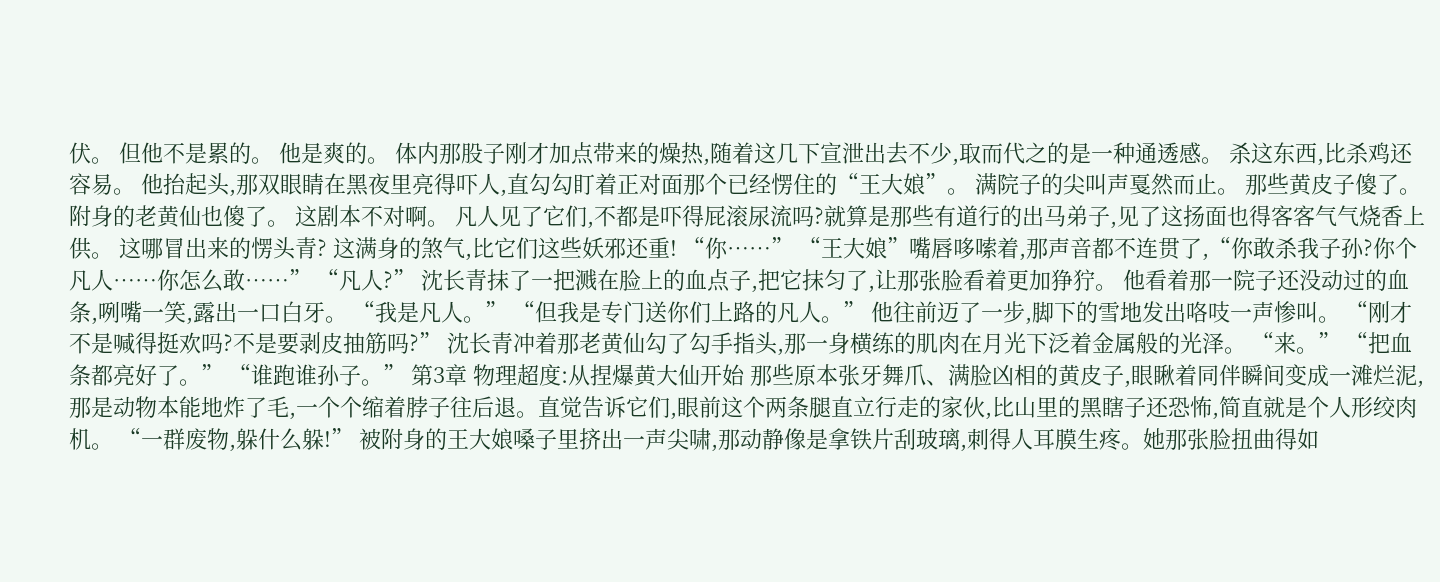伏。 但他不是累的。 他是爽的。 体内那股子刚才加点带来的燥热,随着这几下宣泄出去不少,取而代之的是一种通透感。 杀这东西,比杀鸡还容易。 他抬起头,那双眼睛在黑夜里亮得吓人,直勾勾盯着正对面那个已经愣住的“王大娘”。 满院子的尖叫声戛然而止。 那些黄皮子傻了。 附身的老黄仙也傻了。 这剧本不对啊。 凡人见了它们,不都是吓得屁滚尿流吗?就算是那些有道行的出马弟子,见了这扬面也得客客气气烧香上供。 这哪冒出来的愣头青? 这满身的煞气,比它们这些妖邪还重! “你……” “王大娘”嘴唇哆嗦着,那声音都不连贯了,“你敢杀我子孙?你个凡人……你怎么敢……” “凡人?” 沈长青抹了一把溅在脸上的血点子,把它抹匀了,让那张脸看着更加狰狞。 他看着那一院子还没动过的血条,咧嘴一笑,露出一口白牙。 “我是凡人。” “但我是专门送你们上路的凡人。” 他往前迈了一步,脚下的雪地发出咯吱一声惨叫。 “刚才不是喊得挺欢吗?不是要剥皮抽筋吗?” 沈长青冲着那老黄仙勾了勾手指头,那一身横练的肌肉在月光下泛着金属般的光泽。 “来。” “把血条都亮好了。” “谁跑谁孙子。” 第3章 物理超度:从捏爆黄大仙开始 那些原本张牙舞爪、满脸凶相的黄皮子,眼瞅着同伴瞬间变成一滩烂泥,那是动物本能地炸了毛,一个个缩着脖子往后退。直觉告诉它们,眼前这个两条腿直立行走的家伙,比山里的黑瞎子还恐怖,简直就是个人形绞肉机。 “一群废物,躲什么躲!” 被附身的王大娘嗓子里挤出一声尖啸,那动静像是拿铁片刮玻璃,刺得人耳膜生疼。她那张脸扭曲得如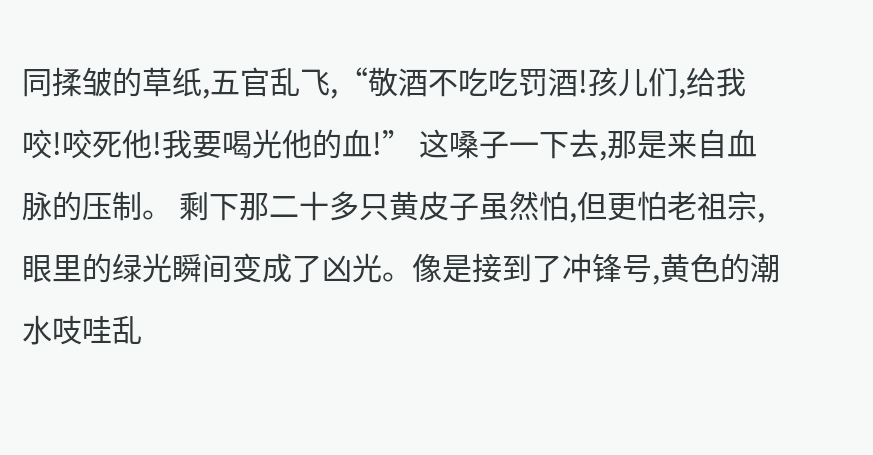同揉皱的草纸,五官乱飞,“敬酒不吃吃罚酒!孩儿们,给我咬!咬死他!我要喝光他的血!” 这嗓子一下去,那是来自血脉的压制。 剩下那二十多只黄皮子虽然怕,但更怕老祖宗,眼里的绿光瞬间变成了凶光。像是接到了冲锋号,黄色的潮水吱哇乱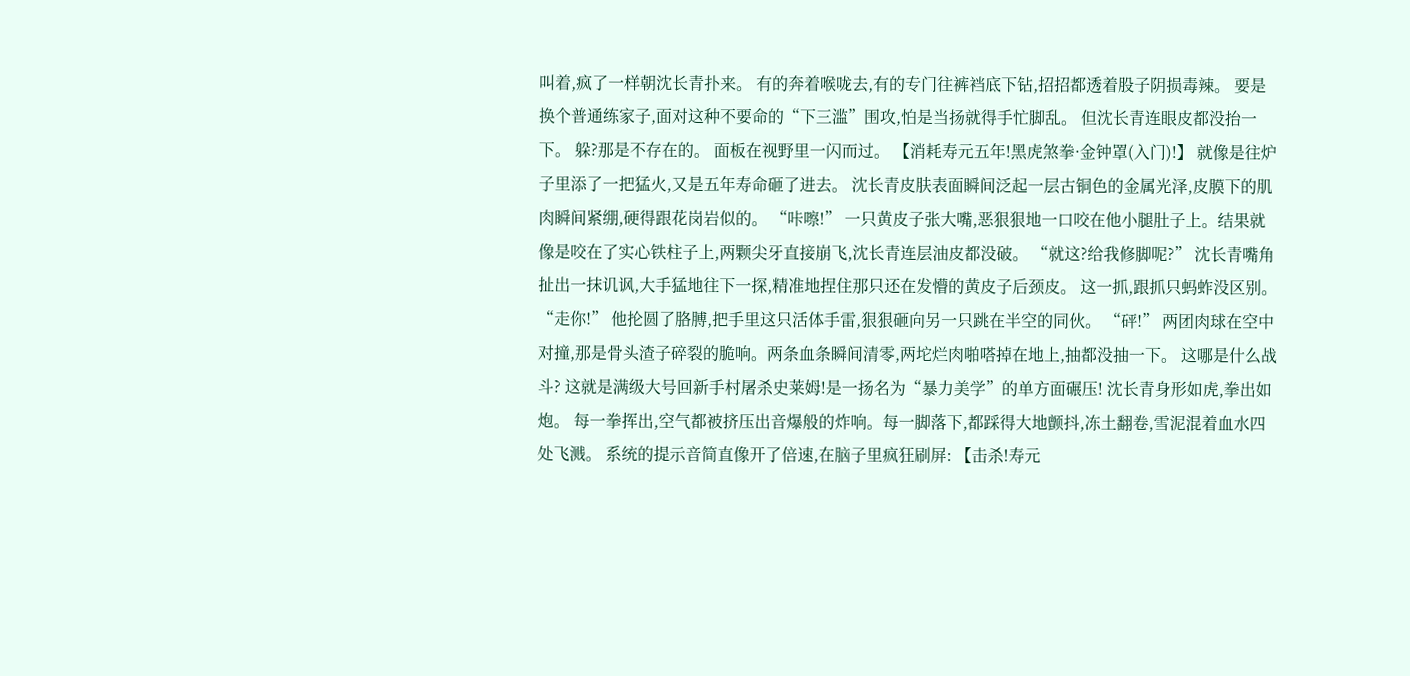叫着,疯了一样朝沈长青扑来。 有的奔着喉咙去,有的专门往裤裆底下钻,招招都透着股子阴损毒辣。 要是换个普通练家子,面对这种不要命的“下三滥”围攻,怕是当扬就得手忙脚乱。 但沈长青连眼皮都没抬一下。 躲?那是不存在的。 面板在视野里一闪而过。 【消耗寿元五年!黑虎煞拳·金钟罩(入门)!】 就像是往炉子里添了一把猛火,又是五年寿命砸了进去。 沈长青皮肤表面瞬间泛起一层古铜色的金属光泽,皮膜下的肌肉瞬间紧绷,硬得跟花岗岩似的。 “咔嚓!” 一只黄皮子张大嘴,恶狠狠地一口咬在他小腿肚子上。结果就像是咬在了实心铁柱子上,两颗尖牙直接崩飞,沈长青连层油皮都没破。 “就这?给我修脚呢?” 沈长青嘴角扯出一抹讥讽,大手猛地往下一探,精准地捏住那只还在发懵的黄皮子后颈皮。 这一抓,跟抓只蚂蚱没区别。 “走你!” 他抡圆了胳膊,把手里这只活体手雷,狠狠砸向另一只跳在半空的同伙。 “砰!” 两团肉球在空中对撞,那是骨头渣子碎裂的脆响。两条血条瞬间清零,两坨烂肉啪嗒掉在地上,抽都没抽一下。 这哪是什么战斗? 这就是满级大号回新手村屠杀史莱姆!是一扬名为“暴力美学”的单方面碾压! 沈长青身形如虎,拳出如炮。 每一拳挥出,空气都被挤压出音爆般的炸响。每一脚落下,都踩得大地颤抖,冻土翻卷,雪泥混着血水四处飞溅。 系统的提示音简直像开了倍速,在脑子里疯狂刷屏: 【击杀!寿元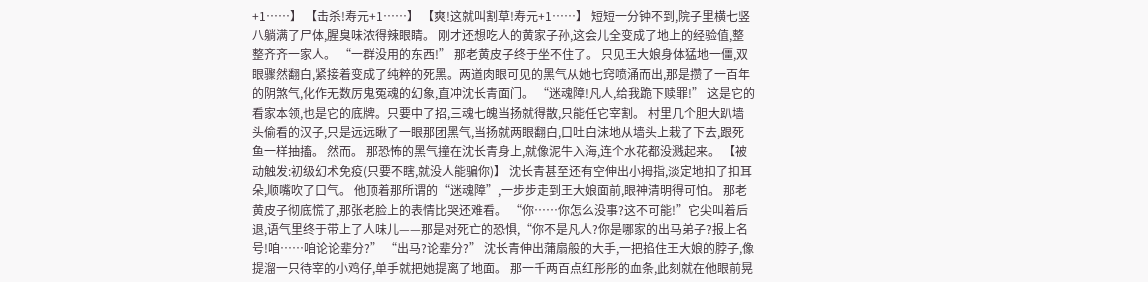+1……】 【击杀!寿元+1……】 【爽!这就叫割草!寿元+1……】 短短一分钟不到,院子里横七竖八躺满了尸体,腥臭味浓得辣眼睛。 刚才还想吃人的黄家子孙,这会儿全变成了地上的经验值,整整齐齐一家人。 “一群没用的东西!” 那老黄皮子终于坐不住了。 只见王大娘身体猛地一僵,双眼骤然翻白,紧接着变成了纯粹的死黑。两道肉眼可见的黑气从她七窍喷涌而出,那是攒了一百年的阴煞气,化作无数厉鬼冤魂的幻象,直冲沈长青面门。 “迷魂障!凡人,给我跪下赎罪!” 这是它的看家本领,也是它的底牌。只要中了招,三魂七魄当扬就得散,只能任它宰割。 村里几个胆大趴墙头偷看的汉子,只是远远瞅了一眼那团黑气,当扬就两眼翻白,口吐白沫地从墙头上栽了下去,跟死鱼一样抽搐。 然而。 那恐怖的黑气撞在沈长青身上,就像泥牛入海,连个水花都没溅起来。 【被动触发:初级幻术免疫(只要不瞎,就没人能骗你)】 沈长青甚至还有空伸出小拇指,淡定地扣了扣耳朵,顺嘴吹了口气。 他顶着那所谓的“迷魂障”,一步步走到王大娘面前,眼神清明得可怕。 那老黄皮子彻底慌了,那张老脸上的表情比哭还难看。 “你……你怎么没事?这不可能!”它尖叫着后退,语气里终于带上了人味儿——那是对死亡的恐惧,“你不是凡人?你是哪家的出马弟子?报上名号!咱……咱论论辈分?” “出马?论辈分?” 沈长青伸出蒲扇般的大手,一把掐住王大娘的脖子,像提溜一只待宰的小鸡仔,单手就把她提离了地面。 那一千两百点红彤彤的血条,此刻就在他眼前晃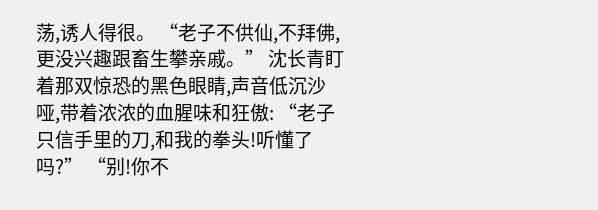荡,诱人得很。 “老子不供仙,不拜佛,更没兴趣跟畜生攀亲戚。” 沈长青盯着那双惊恐的黑色眼睛,声音低沉沙哑,带着浓浓的血腥味和狂傲: “老子只信手里的刀,和我的拳头!听懂了吗?” “别!你不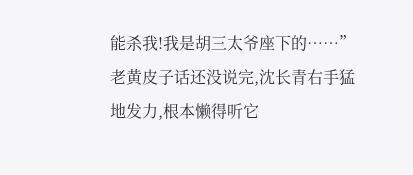能杀我!我是胡三太爷座下的……” 老黄皮子话还没说完,沈长青右手猛地发力,根本懒得听它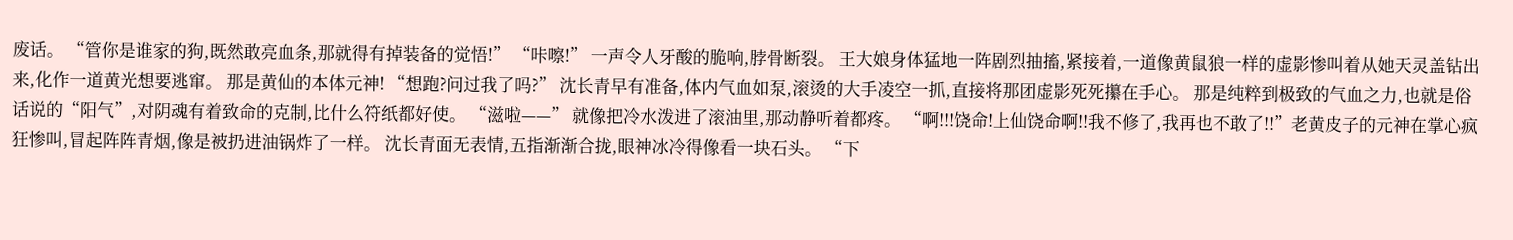废话。 “管你是谁家的狗,既然敢亮血条,那就得有掉装备的觉悟!” “咔嚓!” 一声令人牙酸的脆响,脖骨断裂。 王大娘身体猛地一阵剧烈抽搐,紧接着,一道像黄鼠狼一样的虚影惨叫着从她天灵盖钻出来,化作一道黄光想要逃窜。 那是黄仙的本体元神! “想跑?问过我了吗?” 沈长青早有准备,体内气血如泵,滚烫的大手凌空一抓,直接将那团虚影死死攥在手心。 那是纯粹到极致的气血之力,也就是俗话说的“阳气”,对阴魂有着致命的克制,比什么符纸都好使。 “滋啦——” 就像把冷水泼进了滚油里,那动静听着都疼。 “啊!!!饶命!上仙饶命啊!!我不修了,我再也不敢了!!”老黄皮子的元神在掌心疯狂惨叫,冒起阵阵青烟,像是被扔进油锅炸了一样。 沈长青面无表情,五指渐渐合拢,眼神冰冷得像看一块石头。 “下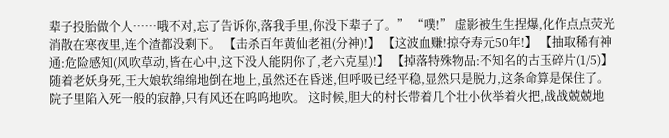辈子投胎做个人……哦不对,忘了告诉你,落我手里,你没下辈子了。” “噗!” 虚影被生生捏爆,化作点点荧光消散在寒夜里,连个渣都没剩下。 【击杀百年黄仙老祖(分神)!】 【这波血赚!掠夺寿元50年!】 【抽取稀有神通:危险感知(风吹草动,皆在心中,这下没人能阴你了,老六克星)!】 【掉落特殊物品:不知名的古玉碎片(1/5)】 随着老妖身死,王大娘软绵绵地倒在地上,虽然还在昏迷,但呼吸已经平稳,显然只是脱力,这条命算是保住了。 院子里陷入死一般的寂静,只有风还在呜呜地吹。 这时候,胆大的村长带着几个壮小伙举着火把,战战兢兢地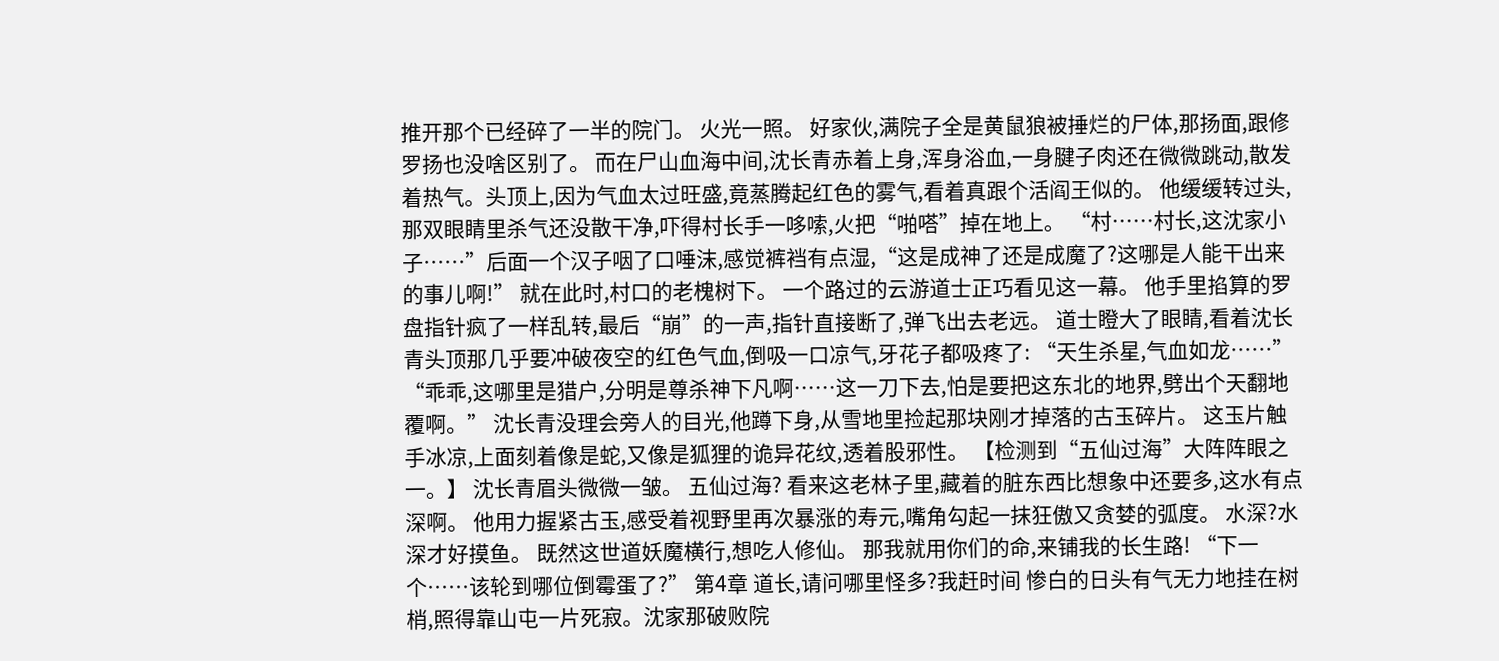推开那个已经碎了一半的院门。 火光一照。 好家伙,满院子全是黄鼠狼被捶烂的尸体,那扬面,跟修罗扬也没啥区别了。 而在尸山血海中间,沈长青赤着上身,浑身浴血,一身腱子肉还在微微跳动,散发着热气。头顶上,因为气血太过旺盛,竟蒸腾起红色的雾气,看着真跟个活阎王似的。 他缓缓转过头,那双眼睛里杀气还没散干净,吓得村长手一哆嗦,火把“啪嗒”掉在地上。 “村……村长,这沈家小子……”后面一个汉子咽了口唾沫,感觉裤裆有点湿,“这是成神了还是成魔了?这哪是人能干出来的事儿啊!” 就在此时,村口的老槐树下。 一个路过的云游道士正巧看见这一幕。 他手里掐算的罗盘指针疯了一样乱转,最后“崩”的一声,指针直接断了,弹飞出去老远。 道士瞪大了眼睛,看着沈长青头顶那几乎要冲破夜空的红色气血,倒吸一口凉气,牙花子都吸疼了: “天生杀星,气血如龙……” “乖乖,这哪里是猎户,分明是尊杀神下凡啊……这一刀下去,怕是要把这东北的地界,劈出个天翻地覆啊。” 沈长青没理会旁人的目光,他蹲下身,从雪地里捡起那块刚才掉落的古玉碎片。 这玉片触手冰凉,上面刻着像是蛇,又像是狐狸的诡异花纹,透着股邪性。 【检测到“五仙过海”大阵阵眼之一。】 沈长青眉头微微一皱。 五仙过海? 看来这老林子里,藏着的脏东西比想象中还要多,这水有点深啊。 他用力握紧古玉,感受着视野里再次暴涨的寿元,嘴角勾起一抹狂傲又贪婪的弧度。 水深?水深才好摸鱼。 既然这世道妖魔横行,想吃人修仙。 那我就用你们的命,来铺我的长生路! “下一个……该轮到哪位倒霉蛋了?” 第4章 道长,请问哪里怪多?我赶时间 惨白的日头有气无力地挂在树梢,照得靠山屯一片死寂。沈家那破败院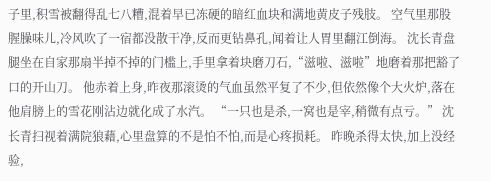子里,积雪被翻得乱七八糟,混着早已冻硬的暗红血块和满地黄皮子残肢。 空气里那股腥臊味儿,冷风吹了一宿都没散干净,反而更钻鼻孔,闻着让人胃里翻江倒海。 沈长青盘腿坐在自家那扇半掉不掉的门槛上,手里拿着块磨刀石,“滋啦、滋啦”地磨着那把豁了口的开山刀。 他赤着上身,昨夜那滚烫的气血虽然平复了不少,但依然像个大火炉,落在他肩膀上的雪花刚沾边就化成了水汽。 “一只也是杀,一窝也是宰,稍微有点亏。” 沈长青扫视着满院狼藉,心里盘算的不是怕不怕,而是心疼损耗。 昨晚杀得太快,加上没经验,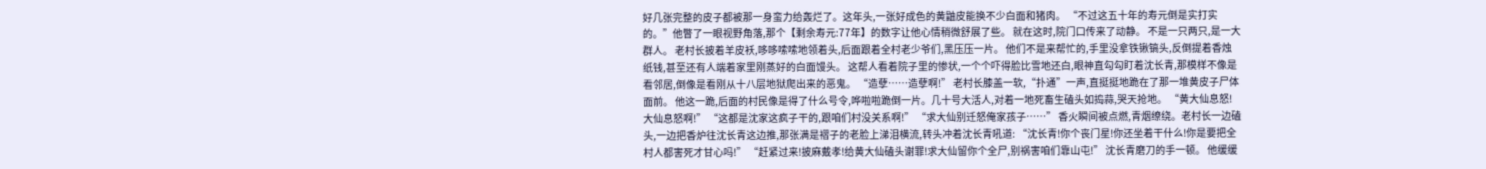好几张完整的皮子都被那一身蛮力给轰烂了。这年头,一张好成色的黄鼬皮能换不少白面和猪肉。 “不过这五十年的寿元倒是实打实的。”他瞥了一眼视野角落,那个【剩余寿元:77年】的数字让他心情稍微舒展了些。 就在这时,院门口传来了动静。 不是一只两只,是一大群人。 老村长披着羊皮袄,哆哆嗦嗦地领着头,后面跟着全村老少爷们,黑压压一片。 他们不是来帮忙的,手里没拿铁锹镐头,反倒提着香烛纸钱,甚至还有人端着家里刚蒸好的白面馒头。 这帮人看着院子里的惨状,一个个吓得脸比雪地还白,眼神直勾勾盯着沈长青,那模样不像是看邻居,倒像是看刚从十八层地狱爬出来的恶鬼。 “造孽……造孽啊!” 老村长膝盖一软,“扑通”一声,直挺挺地跪在了那一堆黄皮子尸体面前。 他这一跪,后面的村民像是得了什么号令,哗啦啦跪倒一片。几十号大活人,对着一地死畜生磕头如捣蒜,哭天抢地。 “黄大仙息怒!大仙息怒啊!” “这都是沈家这疯子干的,跟咱们村没关系啊!” “求大仙别迁怒俺家孩子……” 香火瞬间被点燃,青烟缭绕。老村长一边磕头,一边把香炉往沈长青这边推,那张满是褶子的老脸上涕泪横流,转头冲着沈长青吼道: “沈长青!你个丧门星!你还坐着干什么!你是要把全村人都害死才甘心吗!” “赶紧过来!披麻戴孝!给黄大仙磕头谢罪!求大仙留你个全尸,别祸害咱们靠山屯!” 沈长青磨刀的手一顿。 他缓缓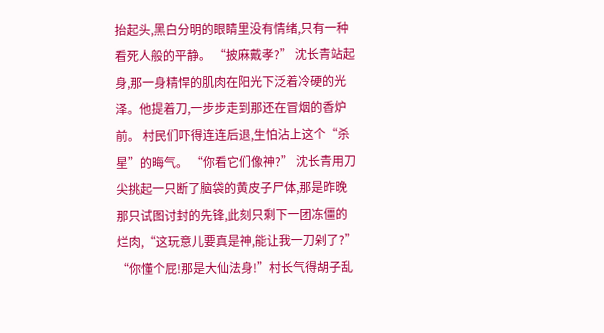抬起头,黑白分明的眼睛里没有情绪,只有一种看死人般的平静。 “披麻戴孝?” 沈长青站起身,那一身精悍的肌肉在阳光下泛着冷硬的光泽。他提着刀,一步步走到那还在冒烟的香炉前。 村民们吓得连连后退,生怕沾上这个“杀星”的晦气。 “你看它们像神?” 沈长青用刀尖挑起一只断了脑袋的黄皮子尸体,那是昨晚那只试图讨封的先锋,此刻只剩下一团冻僵的烂肉,“这玩意儿要真是神,能让我一刀剁了?” “你懂个屁!那是大仙法身!”村长气得胡子乱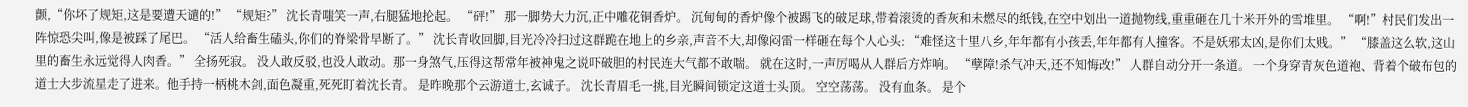颤,“你坏了规矩,这是要遭天谴的!” “规矩?” 沈长青嗤笑一声,右腿猛地抡起。 “砰!” 那一脚势大力沉,正中雕花铜香炉。 沉甸甸的香炉像个被踢飞的破足球,带着滚烫的香灰和未燃尽的纸钱,在空中划出一道抛物线,重重砸在几十米开外的雪堆里。 “啊!”村民们发出一阵惊恐尖叫,像是被踩了尾巴。 “活人给畜生磕头,你们的脊梁骨早断了。” 沈长青收回脚,目光冷冷扫过这群跪在地上的乡亲,声音不大,却像闷雷一样砸在每个人心头: “难怪这十里八乡,年年都有小孩丢,年年都有人撞客。不是妖邪太凶,是你们太贱。” “膝盖这么软,这山里的畜生永远觉得人肉香。” 全扬死寂。 没人敢反驳,也没人敢动。那一身煞气,压得这帮常年被神鬼之说吓破胆的村民连大气都不敢喘。 就在这时,一声厉喝从人群后方炸响。 “孽障!杀气冲天,还不知悔改!” 人群自动分开一条道。 一个身穿青灰色道袍、背着个破布包的道士大步流星走了进来。他手持一柄桃木剑,面色凝重,死死盯着沈长青。 是昨晚那个云游道士,玄诚子。 沈长青眉毛一挑,目光瞬间锁定这道士头顶。 空空荡荡。 没有血条。 是个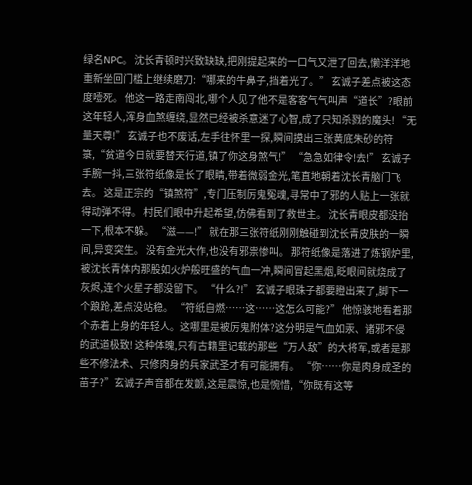绿名NPC。 沈长青顿时兴致缺缺,把刚提起来的一口气又泄了回去,懒洋洋地重新坐回门槛上继续磨刀:“哪来的牛鼻子,挡着光了。” 玄诚子差点被这态度噎死。 他这一路走南闯北,哪个人见了他不是客客气气叫声“道长”?眼前这年轻人,浑身血煞缠绕,显然已经被杀意迷了心智,成了只知杀戮的魔头! “无量天尊!” 玄诚子也不废话,左手往怀里一探,瞬间摸出三张黄底朱砂的符箓,“贫道今日就要替天行道,镇了你这身煞气!” “急急如律令!去!” 玄诚子手腕一抖,三张符纸像是长了眼睛,带着微弱金光,笔直地朝着沈长青脑门飞去。 这是正宗的“镇煞符”,专门压制厉鬼冤魂,寻常中了邪的人贴上一张就得动弹不得。 村民们眼中升起希望,仿佛看到了救世主。 沈长青眼皮都没抬一下,根本不躲。 “滋——!” 就在那三张符纸刚刚触碰到沈长青皮肤的一瞬间,异变突生。 没有金光大作,也没有邪祟惨叫。 那符纸像是落进了炼钢炉里,被沈长青体内那股如火炉般旺盛的气血一冲,瞬间冒起黑烟,眨眼间就烧成了灰烬,连个火星子都没留下。 “什么?!” 玄诚子眼珠子都要瞪出来了,脚下一个踉跄,差点没站稳。 “符纸自燃……这……这怎么可能?” 他惊骇地看着那个赤着上身的年轻人。这哪里是被厉鬼附体?这分明是气血如汞、诸邪不侵的武道极致! 这种体魄,只有古籍里记载的那些“万人敌”的大将军,或者是那些不修法术、只修肉身的兵家武圣才有可能拥有。 “你……你是肉身成圣的苗子?”玄诚子声音都在发颤,这是震惊,也是惋惜,“你既有这等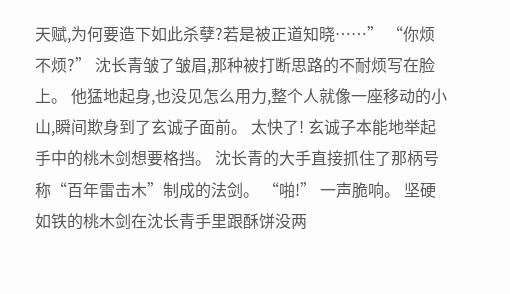天赋,为何要造下如此杀孽?若是被正道知晓……” “你烦不烦?” 沈长青皱了皱眉,那种被打断思路的不耐烦写在脸上。 他猛地起身,也没见怎么用力,整个人就像一座移动的小山,瞬间欺身到了玄诚子面前。 太快了! 玄诚子本能地举起手中的桃木剑想要格挡。 沈长青的大手直接抓住了那柄号称“百年雷击木”制成的法剑。 “啪!” 一声脆响。 坚硬如铁的桃木剑在沈长青手里跟酥饼没两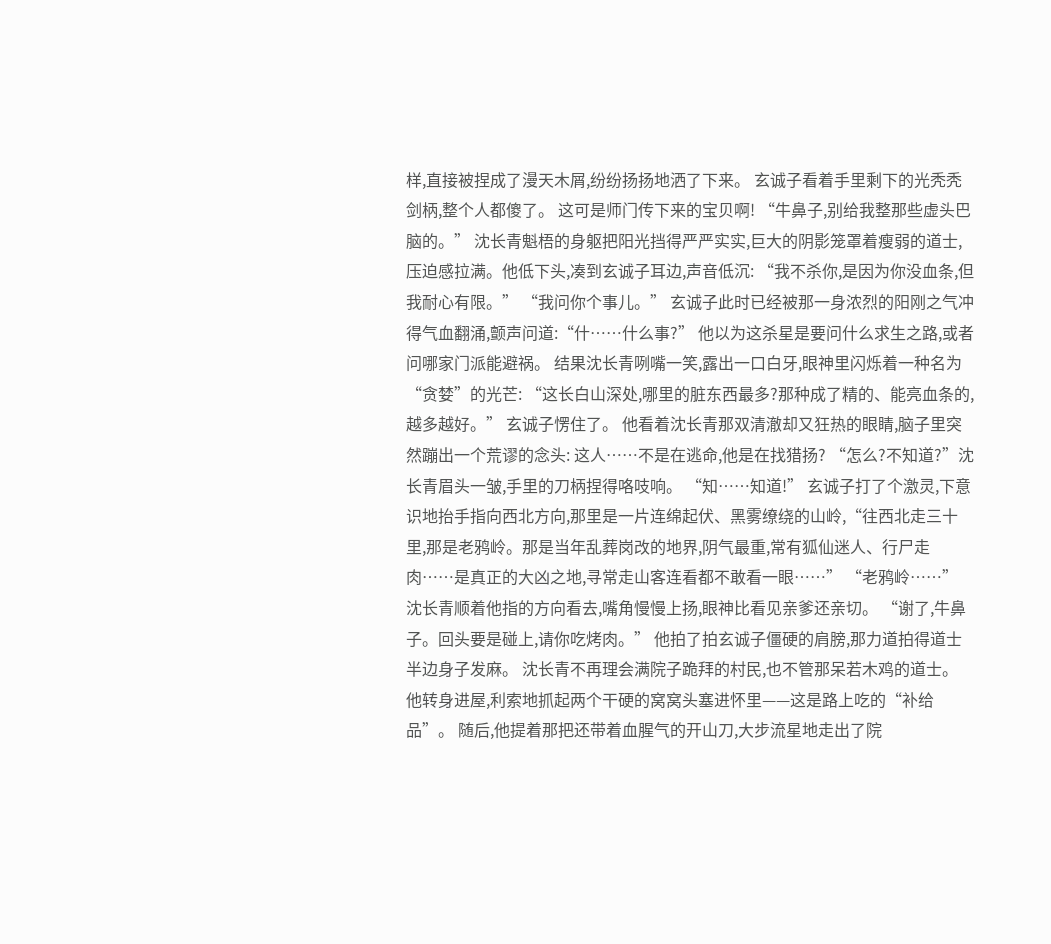样,直接被捏成了漫天木屑,纷纷扬扬地洒了下来。 玄诚子看着手里剩下的光秃秃剑柄,整个人都傻了。 这可是师门传下来的宝贝啊! “牛鼻子,别给我整那些虚头巴脑的。” 沈长青魁梧的身躯把阳光挡得严严实实,巨大的阴影笼罩着瘦弱的道士,压迫感拉满。他低下头,凑到玄诚子耳边,声音低沉: “我不杀你,是因为你没血条,但我耐心有限。” “我问你个事儿。” 玄诚子此时已经被那一身浓烈的阳刚之气冲得气血翻涌,颤声问道:“什……什么事?” 他以为这杀星是要问什么求生之路,或者问哪家门派能避祸。 结果沈长青咧嘴一笑,露出一口白牙,眼神里闪烁着一种名为“贪婪”的光芒: “这长白山深处,哪里的脏东西最多?那种成了精的、能亮血条的,越多越好。” 玄诚子愣住了。 他看着沈长青那双清澈却又狂热的眼睛,脑子里突然蹦出一个荒谬的念头: 这人……不是在逃命,他是在找猎扬? “怎么?不知道?”沈长青眉头一皱,手里的刀柄捏得咯吱响。 “知……知道!” 玄诚子打了个激灵,下意识地抬手指向西北方向,那里是一片连绵起伏、黑雾缭绕的山岭,“往西北走三十里,那是老鸦岭。那是当年乱葬岗改的地界,阴气最重,常有狐仙迷人、行尸走肉……是真正的大凶之地,寻常走山客连看都不敢看一眼……” “老鸦岭……” 沈长青顺着他指的方向看去,嘴角慢慢上扬,眼神比看见亲爹还亲切。 “谢了,牛鼻子。回头要是碰上,请你吃烤肉。” 他拍了拍玄诚子僵硬的肩膀,那力道拍得道士半边身子发麻。 沈长青不再理会满院子跪拜的村民,也不管那呆若木鸡的道士。 他转身进屋,利索地抓起两个干硬的窝窝头塞进怀里——这是路上吃的“补给品”。 随后,他提着那把还带着血腥气的开山刀,大步流星地走出了院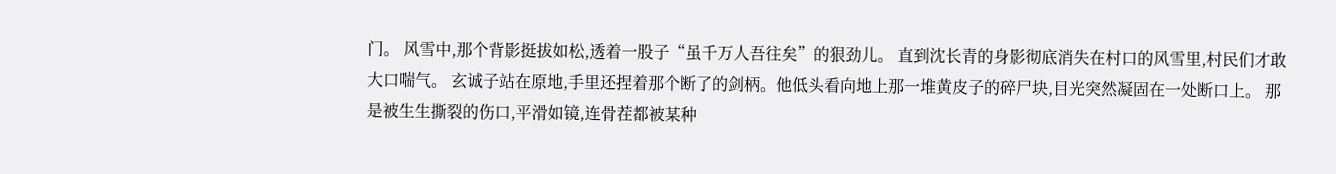门。 风雪中,那个背影挺拔如松,透着一股子“虽千万人吾往矣”的狠劲儿。 直到沈长青的身影彻底消失在村口的风雪里,村民们才敢大口喘气。 玄诚子站在原地,手里还捏着那个断了的剑柄。他低头看向地上那一堆黄皮子的碎尸块,目光突然凝固在一处断口上。 那是被生生撕裂的伤口,平滑如镜,连骨茬都被某种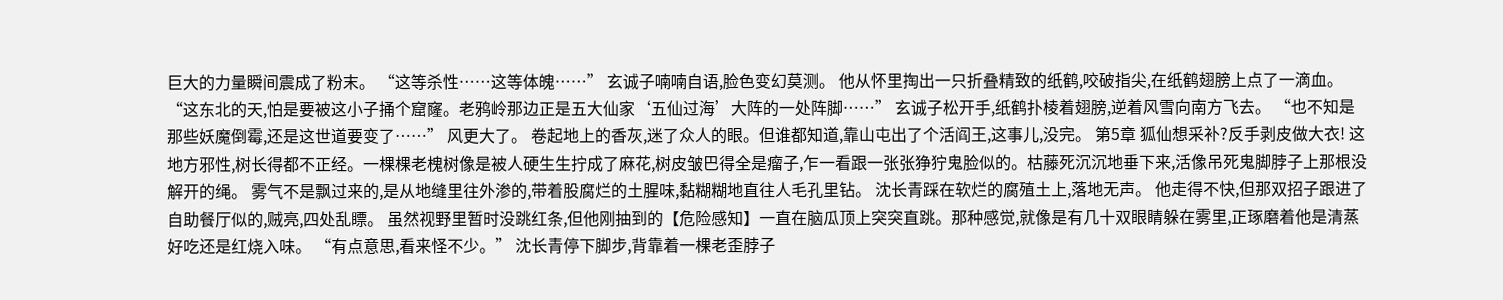巨大的力量瞬间震成了粉末。 “这等杀性……这等体魄……” 玄诚子喃喃自语,脸色变幻莫测。 他从怀里掏出一只折叠精致的纸鹤,咬破指尖,在纸鹤翅膀上点了一滴血。 “这东北的天,怕是要被这小子捅个窟窿。老鸦岭那边正是五大仙家‘五仙过海’大阵的一处阵脚……” 玄诚子松开手,纸鹤扑棱着翅膀,逆着风雪向南方飞去。 “也不知是那些妖魔倒霉,还是这世道要变了……” 风更大了。 卷起地上的香灰,迷了众人的眼。但谁都知道,靠山屯出了个活阎王,这事儿,没完。 第5章 狐仙想采补?反手剥皮做大衣! 这地方邪性,树长得都不正经。一棵棵老槐树像是被人硬生生拧成了麻花,树皮皱巴得全是瘤子,乍一看跟一张张狰狞鬼脸似的。枯藤死沉沉地垂下来,活像吊死鬼脚脖子上那根没解开的绳。 雾气不是飘过来的,是从地缝里往外渗的,带着股腐烂的土腥味,黏糊糊地直往人毛孔里钻。 沈长青踩在软烂的腐殖土上,落地无声。 他走得不快,但那双招子跟进了自助餐厅似的,贼亮,四处乱瞟。 虽然视野里暂时没跳红条,但他刚抽到的【危险感知】一直在脑瓜顶上突突直跳。那种感觉,就像是有几十双眼睛躲在雾里,正琢磨着他是清蒸好吃还是红烧入味。 “有点意思,看来怪不少。” 沈长青停下脚步,背靠着一棵老歪脖子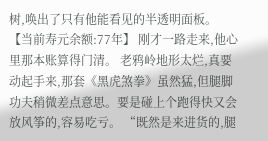树,唤出了只有他能看见的半透明面板。 【当前寿元余额:77年】 刚才一路走来,他心里那本账算得门清。 老鸦岭地形太烂,真要动起手来,那套《黑虎煞拳》虽然猛,但腿脚功夫稍微差点意思。要是碰上个跑得快又会放风筝的,容易吃亏。 “既然是来进货的,腿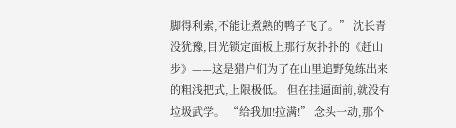脚得利索,不能让煮熟的鸭子飞了。” 沈长青没犹豫,目光锁定面板上那行灰扑扑的《赶山步》——这是猎户们为了在山里追野兔练出来的粗浅把式,上限极低。 但在挂逼面前,就没有垃圾武学。 “给我加!拉满!” 念头一动,那个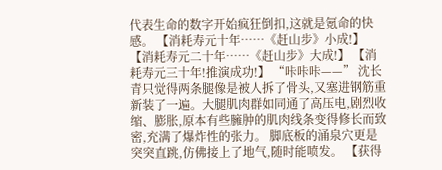代表生命的数字开始疯狂倒扣,这就是氪命的快感。 【消耗寿元十年……《赶山步》小成!】 【消耗寿元二十年……《赶山步》大成!】 【消耗寿元三十年!推演成功!】 “咔咔咔——” 沈长青只觉得两条腿像是被人拆了骨头,又塞进钢筋重新装了一遍。大腿肌肉群如同通了高压电,剧烈收缩、膨胀,原本有些臃肿的肌肉线条变得修长而致密,充满了爆炸性的张力。 脚底板的涌泉穴更是突突直跳,仿佛接上了地气,随时能喷发。 【获得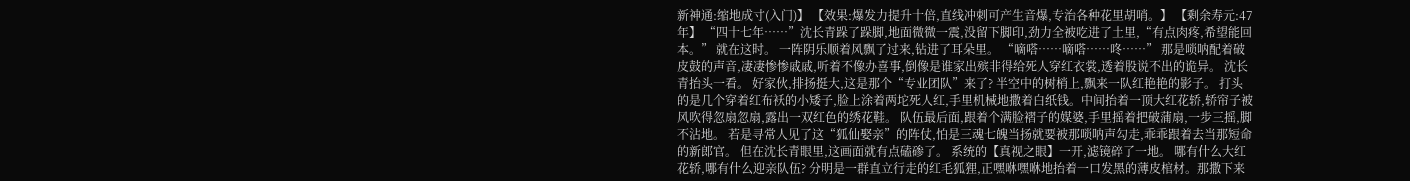新神通:缩地成寸(入门)】 【效果:爆发力提升十倍,直线冲刺可产生音爆,专治各种花里胡哨。】 【剩余寿元:47年】 “四十七年……”沈长青跺了跺脚,地面微微一震,没留下脚印,劲力全被吃进了土里,“有点肉疼,希望能回本。” 就在这时。 一阵阴乐顺着风飘了过来,钻进了耳朵里。 “嘀嗒……嘀嗒……咚……” 那是唢呐配着破皮鼓的声音,凄凄惨惨戚戚,听着不像办喜事,倒像是谁家出殡非得给死人穿红衣裳,透着股说不出的诡异。 沈长青抬头一看。 好家伙,排扬挺大,这是那个“专业团队”来了? 半空中的树梢上,飘来一队红艳艳的影子。 打头的是几个穿着红布袄的小矮子,脸上涂着两坨死人红,手里机械地撒着白纸钱。中间抬着一顶大红花轿,轿帘子被风吹得忽扇忽扇,露出一双红色的绣花鞋。 队伍最后面,跟着个满脸褶子的媒婆,手里摇着把破蒲扇,一步三摇,脚不沾地。 若是寻常人见了这“狐仙娶亲”的阵仗,怕是三魂七魄当扬就要被那唢呐声勾走,乖乖跟着去当那短命的新郎官。 但在沈长青眼里,这画面就有点磕碜了。 系统的【真视之眼】一开,滤镜碎了一地。 哪有什么大红花轿,哪有什么迎亲队伍? 分明是一群直立行走的红毛狐狸,正嘿咻嘿咻地抬着一口发黑的薄皮棺材。那撒下来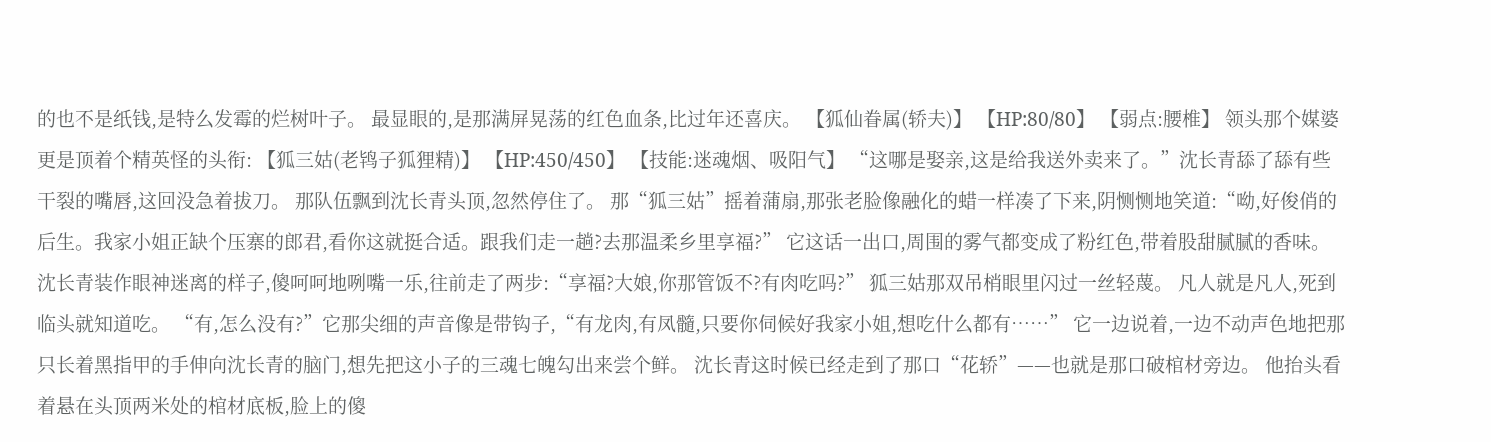的也不是纸钱,是特么发霉的烂树叶子。 最显眼的,是那满屏晃荡的红色血条,比过年还喜庆。 【狐仙眷属(轿夫)】 【HP:80/80】 【弱点:腰椎】 领头那个媒婆更是顶着个精英怪的头衔: 【狐三姑(老鸨子狐狸精)】 【HP:450/450】 【技能:迷魂烟、吸阳气】 “这哪是娶亲,这是给我送外卖来了。”沈长青舔了舔有些干裂的嘴唇,这回没急着拔刀。 那队伍飘到沈长青头顶,忽然停住了。 那“狐三姑”摇着蒲扇,那张老脸像融化的蜡一样凑了下来,阴恻恻地笑道:“呦,好俊俏的后生。我家小姐正缺个压寨的郎君,看你这就挺合适。跟我们走一趟?去那温柔乡里享福?” 它这话一出口,周围的雾气都变成了粉红色,带着股甜腻腻的香味。 沈长青装作眼神迷离的样子,傻呵呵地咧嘴一乐,往前走了两步:“享福?大娘,你那管饭不?有肉吃吗?” 狐三姑那双吊梢眼里闪过一丝轻蔑。 凡人就是凡人,死到临头就知道吃。 “有,怎么没有?”它那尖细的声音像是带钩子,“有龙肉,有凤髓,只要你伺候好我家小姐,想吃什么都有……” 它一边说着,一边不动声色地把那只长着黑指甲的手伸向沈长青的脑门,想先把这小子的三魂七魄勾出来尝个鲜。 沈长青这时候已经走到了那口“花轿”——也就是那口破棺材旁边。 他抬头看着悬在头顶两米处的棺材底板,脸上的傻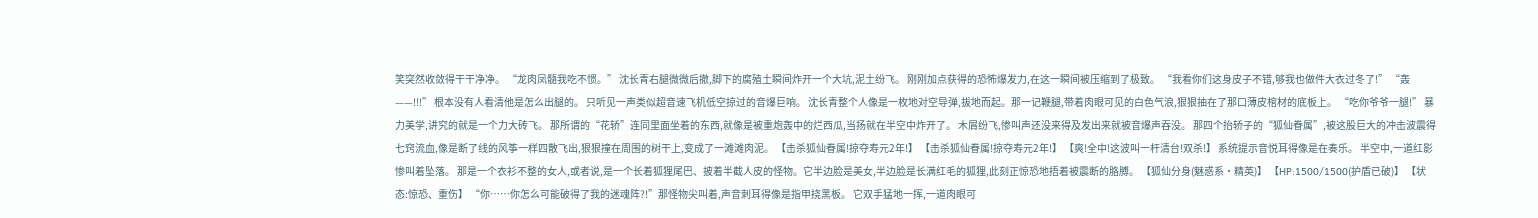笑突然收敛得干干净净。 “龙肉凤髓我吃不惯。” 沈长青右腿微微后撤,脚下的腐殖土瞬间炸开一个大坑,泥土纷飞。 刚刚加点获得的恐怖爆发力,在这一瞬间被压缩到了极致。 “我看你们这身皮子不错,够我也做件大衣过冬了!” “轰——!!!” 根本没有人看清他是怎么出腿的。 只听见一声类似超音速飞机低空掠过的音爆巨响。 沈长青整个人像是一枚地对空导弹,拔地而起。那一记鞭腿,带着肉眼可见的白色气浪,狠狠抽在了那口薄皮棺材的底板上。 “吃你爷爷一腿!” 暴力美学,讲究的就是一个力大砖飞。 那所谓的“花轿”连同里面坐着的东西,就像是被重炮轰中的烂西瓜,当扬就在半空中炸开了。 木屑纷飞,惨叫声还没来得及发出来就被音爆声吞没。 那四个抬轿子的“狐仙眷属”,被这股巨大的冲击波震得七窍流血,像是断了线的风筝一样四散飞出,狠狠撞在周围的树干上,变成了一滩滩肉泥。 【击杀狐仙眷属!掠夺寿元2年!】 【击杀狐仙眷属!掠夺寿元2年!】 【爽!全中!这波叫一杆清台!双杀!】 系统提示音悦耳得像是在奏乐。 半空中,一道红影惨叫着坠落。 那是一个衣衫不整的女人,或者说,是一个长着狐狸尾巴、披着半截人皮的怪物。它半边脸是美女,半边脸是长满红毛的狐狸,此刻正惊恐地捂着被震断的胳膊。 【狐仙分身(魅惑系·精英)】 【HP:1500/1500(护盾已破)】 【状态:惊恐、重伤】 “你……你怎么可能破得了我的迷魂阵?!”那怪物尖叫着,声音刺耳得像是指甲挠黑板。 它双手猛地一挥,一道肉眼可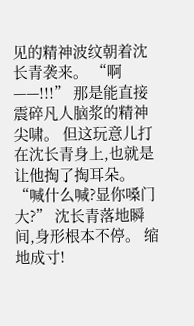见的精神波纹朝着沈长青袭来。 “啊——!!!” 那是能直接震碎凡人脑浆的精神尖啸。 但这玩意儿打在沈长青身上,也就是让他掏了掏耳朵。 “喊什么喊?显你嗓门大?” 沈长青落地瞬间,身形根本不停。 缩地成寸!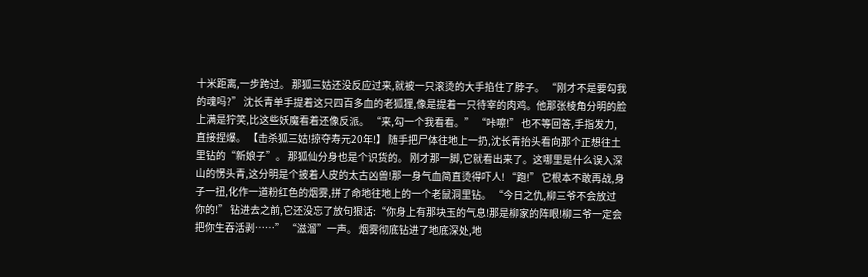十米距离,一步跨过。 那狐三姑还没反应过来,就被一只滚烫的大手掐住了脖子。 “刚才不是要勾我的魂吗?” 沈长青单手提着这只四百多血的老狐狸,像是提着一只待宰的肉鸡。他那张棱角分明的脸上满是狞笑,比这些妖魔看着还像反派。 “来,勾一个我看看。” “咔嚓!” 也不等回答,手指发力,直接捏爆。 【击杀狐三姑!掠夺寿元20年!】 随手把尸体往地上一扔,沈长青抬头看向那个正想往土里钻的“新娘子”。 那狐仙分身也是个识货的。 刚才那一脚,它就看出来了。这哪里是什么误入深山的愣头青,这分明是个披着人皮的太古凶兽!那一身气血简直烫得吓人! “跑!” 它根本不敢再战,身子一扭,化作一道粉红色的烟雾,拼了命地往地上的一个老鼠洞里钻。 “今日之仇,柳三爷不会放过你的!” 钻进去之前,它还没忘了放句狠话:“你身上有那块玉的气息!那是柳家的阵眼!柳三爷一定会把你生吞活剥……” “滋溜”一声。 烟雾彻底钻进了地底深处,地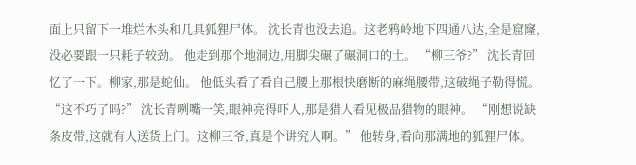面上只留下一堆烂木头和几具狐狸尸体。 沈长青也没去追。这老鸦岭地下四通八达,全是窟窿,没必要跟一只耗子较劲。 他走到那个地洞边,用脚尖碾了碾洞口的土。 “柳三爷?” 沈长青回忆了一下。柳家,那是蛇仙。 他低头看了看自己腰上那根快磨断的麻绳腰带,这破绳子勒得慌。 “这不巧了吗?” 沈长青咧嘴一笑,眼神亮得吓人,那是猎人看见极品猎物的眼神。 “刚想说缺条皮带,这就有人送货上门。这柳三爷,真是个讲究人啊。” 他转身,看向那满地的狐狸尸体。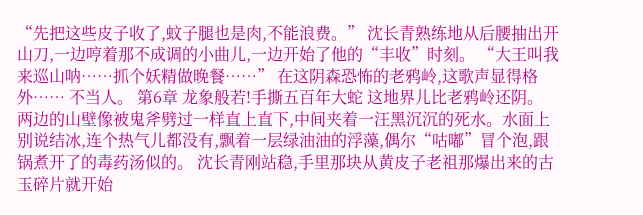“先把这些皮子收了,蚊子腿也是肉,不能浪费。” 沈长青熟练地从后腰抽出开山刀,一边哼着那不成调的小曲儿,一边开始了他的“丰收”时刻。 “大王叫我来巡山呐……抓个妖精做晚餐……” 在这阴森恐怖的老鸦岭,这歌声显得格外…… 不当人。 第6章 龙象般若!手撕五百年大蛇 这地界儿比老鸦岭还阴。 两边的山壁像被鬼斧劈过一样直上直下,中间夹着一汪黑沉沉的死水。水面上别说结冰,连个热气儿都没有,飘着一层绿油油的浮藻,偶尔“咕嘟”冒个泡,跟锅煮开了的毒药汤似的。 沈长青刚站稳,手里那块从黄皮子老祖那爆出来的古玉碎片就开始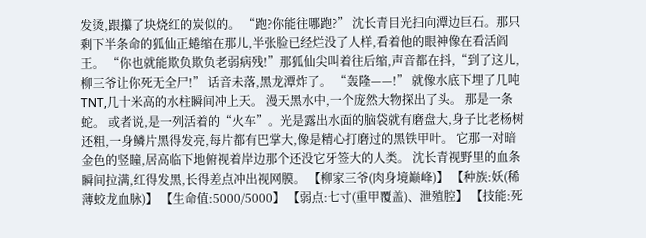发烫,跟攥了块烧红的炭似的。 “跑?你能往哪跑?” 沈长青目光扫向潭边巨石。那只剩下半条命的狐仙正蜷缩在那儿,半张脸已经烂没了人样,看着他的眼神像在看活阎王。 “你也就能欺负欺负老弱病残!”那狐仙尖叫着往后缩,声音都在抖,“到了这儿,柳三爷让你死无全尸!” 话音未落,黑龙潭炸了。 “轰隆——!” 就像水底下埋了几吨TNT,几十米高的水柱瞬间冲上天。 漫天黑水中,一个庞然大物探出了头。 那是一条蛇。 或者说,是一列活着的“火车”。光是露出水面的脑袋就有磨盘大,身子比老杨树还粗,一身鳞片黑得发亮,每片都有巴掌大,像是精心打磨过的黑铁甲叶。 它那一对暗金色的竖瞳,居高临下地俯视着岸边那个还没它牙签大的人类。 沈长青视野里的血条瞬间拉满,红得发黑,长得差点冲出视网膜。 【柳家三爷(肉身境巅峰)】 【种族:妖(稀薄蛟龙血脉)】 【生命值:5000/5000】 【弱点:七寸(重甲覆盖)、泄殖腔】 【技能:死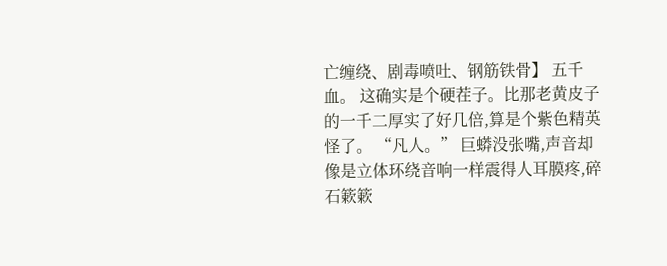亡缠绕、剧毒喷吐、钢筋铁骨】 五千血。 这确实是个硬茬子。比那老黄皮子的一千二厚实了好几倍,算是个紫色精英怪了。 “凡人。” 巨蟒没张嘴,声音却像是立体环绕音响一样震得人耳膜疼,碎石簌簌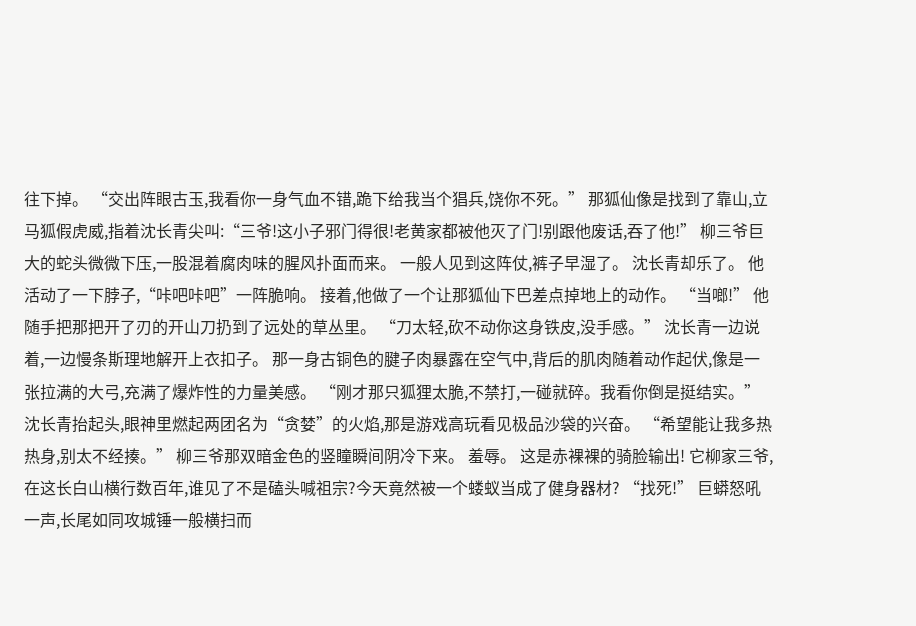往下掉。 “交出阵眼古玉,我看你一身气血不错,跪下给我当个猖兵,饶你不死。” 那狐仙像是找到了靠山,立马狐假虎威,指着沈长青尖叫:“三爷!这小子邪门得很!老黄家都被他灭了门!别跟他废话,吞了他!” 柳三爷巨大的蛇头微微下压,一股混着腐肉味的腥风扑面而来。 一般人见到这阵仗,裤子早湿了。 沈长青却乐了。 他活动了一下脖子,“咔吧咔吧”一阵脆响。 接着,他做了一个让那狐仙下巴差点掉地上的动作。 “当啷!” 他随手把那把开了刃的开山刀扔到了远处的草丛里。 “刀太轻,砍不动你这身铁皮,没手感。” 沈长青一边说着,一边慢条斯理地解开上衣扣子。 那一身古铜色的腱子肉暴露在空气中,背后的肌肉随着动作起伏,像是一张拉满的大弓,充满了爆炸性的力量美感。 “刚才那只狐狸太脆,不禁打,一碰就碎。我看你倒是挺结实。” 沈长青抬起头,眼神里燃起两团名为“贪婪”的火焰,那是游戏高玩看见极品沙袋的兴奋。 “希望能让我多热热身,别太不经揍。” 柳三爷那双暗金色的竖瞳瞬间阴冷下来。 羞辱。 这是赤裸裸的骑脸输出! 它柳家三爷,在这长白山横行数百年,谁见了不是磕头喊祖宗?今天竟然被一个蝼蚁当成了健身器材? “找死!” 巨蟒怒吼一声,长尾如同攻城锤一般横扫而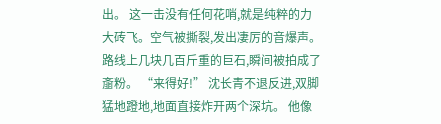出。 这一击没有任何花哨,就是纯粹的力大砖飞。空气被撕裂,发出凄厉的音爆声。路线上几块几百斤重的巨石,瞬间被拍成了齑粉。 “来得好!” 沈长青不退反进,双脚猛地蹬地,地面直接炸开两个深坑。 他像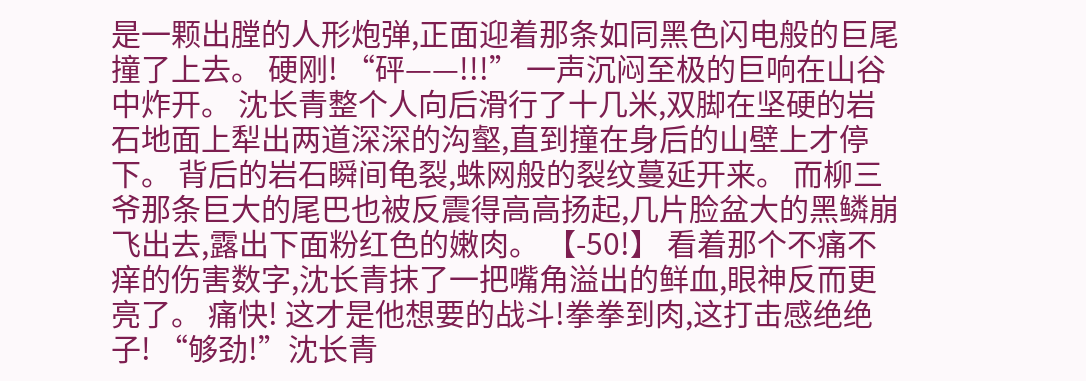是一颗出膛的人形炮弹,正面迎着那条如同黑色闪电般的巨尾撞了上去。 硬刚! “砰——!!!” 一声沉闷至极的巨响在山谷中炸开。 沈长青整个人向后滑行了十几米,双脚在坚硬的岩石地面上犁出两道深深的沟壑,直到撞在身后的山壁上才停下。 背后的岩石瞬间龟裂,蛛网般的裂纹蔓延开来。 而柳三爷那条巨大的尾巴也被反震得高高扬起,几片脸盆大的黑鳞崩飞出去,露出下面粉红色的嫩肉。 【-50!】 看着那个不痛不痒的伤害数字,沈长青抹了一把嘴角溢出的鲜血,眼神反而更亮了。 痛快! 这才是他想要的战斗!拳拳到肉,这打击感绝绝子! “够劲!”沈长青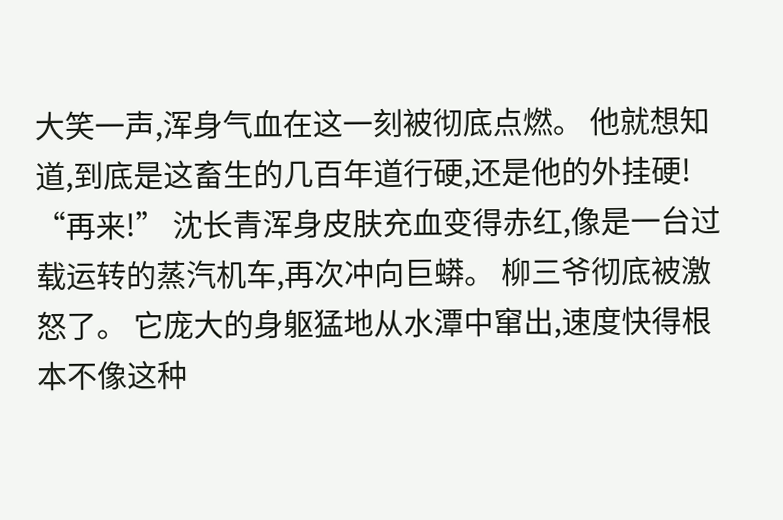大笑一声,浑身气血在这一刻被彻底点燃。 他就想知道,到底是这畜生的几百年道行硬,还是他的外挂硬! “再来!” 沈长青浑身皮肤充血变得赤红,像是一台过载运转的蒸汽机车,再次冲向巨蟒。 柳三爷彻底被激怒了。 它庞大的身躯猛地从水潭中窜出,速度快得根本不像这种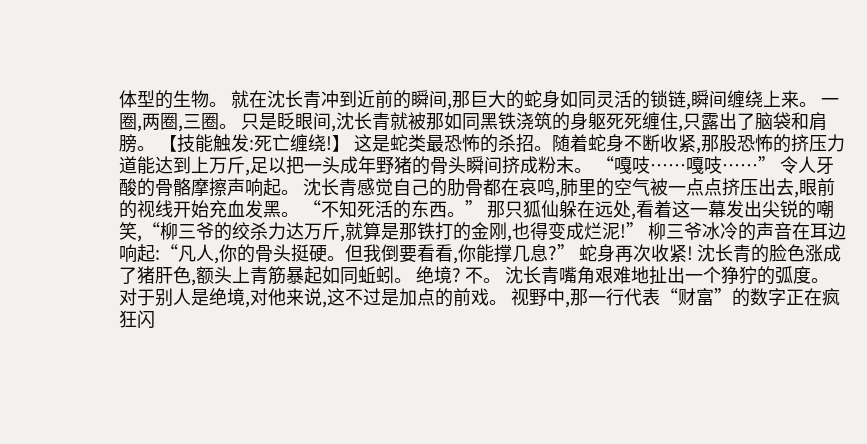体型的生物。 就在沈长青冲到近前的瞬间,那巨大的蛇身如同灵活的锁链,瞬间缠绕上来。 一圈,两圈,三圈。 只是眨眼间,沈长青就被那如同黑铁浇筑的身躯死死缠住,只露出了脑袋和肩膀。 【技能触发:死亡缠绕!】 这是蛇类最恐怖的杀招。随着蛇身不断收紧,那股恐怖的挤压力道能达到上万斤,足以把一头成年野猪的骨头瞬间挤成粉末。 “嘎吱……嘎吱……” 令人牙酸的骨骼摩擦声响起。 沈长青感觉自己的肋骨都在哀鸣,肺里的空气被一点点挤压出去,眼前的视线开始充血发黑。 “不知死活的东西。” 那只狐仙躲在远处,看着这一幕发出尖锐的嘲笑,“柳三爷的绞杀力达万斤,就算是那铁打的金刚,也得变成烂泥!” 柳三爷冰冷的声音在耳边响起:“凡人,你的骨头挺硬。但我倒要看看,你能撑几息?” 蛇身再次收紧! 沈长青的脸色涨成了猪肝色,额头上青筋暴起如同蚯蚓。 绝境? 不。 沈长青嘴角艰难地扯出一个狰狞的弧度。 对于别人是绝境,对他来说,这不过是加点的前戏。 视野中,那一行代表“财富”的数字正在疯狂闪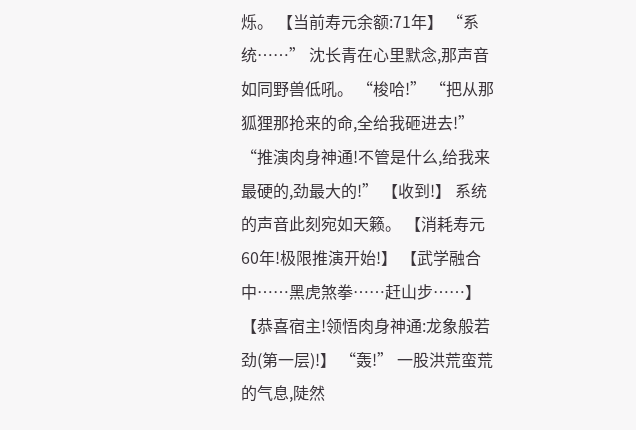烁。 【当前寿元余额:71年】 “系统……” 沈长青在心里默念,那声音如同野兽低吼。 “梭哈!” “把从那狐狸那抢来的命,全给我砸进去!” “推演肉身神通!不管是什么,给我来最硬的,劲最大的!” 【收到!】 系统的声音此刻宛如天籁。 【消耗寿元60年!极限推演开始!】 【武学融合中……黑虎煞拳……赶山步……】 【恭喜宿主!领悟肉身神通:龙象般若劲(第一层)!】 “轰!” 一股洪荒蛮荒的气息,陡然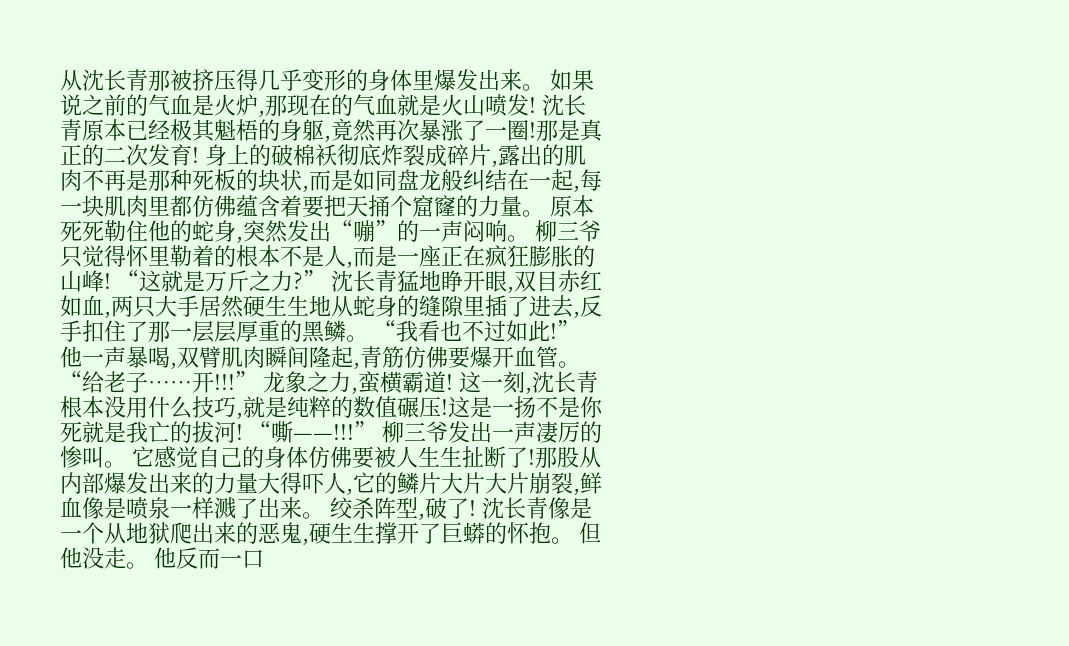从沈长青那被挤压得几乎变形的身体里爆发出来。 如果说之前的气血是火炉,那现在的气血就是火山喷发! 沈长青原本已经极其魁梧的身躯,竟然再次暴涨了一圈!那是真正的二次发育! 身上的破棉袄彻底炸裂成碎片,露出的肌肉不再是那种死板的块状,而是如同盘龙般纠结在一起,每一块肌肉里都仿佛蕴含着要把天捅个窟窿的力量。 原本死死勒住他的蛇身,突然发出“嘣”的一声闷响。 柳三爷只觉得怀里勒着的根本不是人,而是一座正在疯狂膨胀的山峰! “这就是万斤之力?” 沈长青猛地睁开眼,双目赤红如血,两只大手居然硬生生地从蛇身的缝隙里插了进去,反手扣住了那一层层厚重的黑鳞。 “我看也不过如此!” 他一声暴喝,双臂肌肉瞬间隆起,青筋仿佛要爆开血管。 “给老子……开!!!” 龙象之力,蛮横霸道! 这一刻,沈长青根本没用什么技巧,就是纯粹的数值碾压!这是一扬不是你死就是我亡的拔河! “嘶——!!!” 柳三爷发出一声凄厉的惨叫。 它感觉自己的身体仿佛要被人生生扯断了!那股从内部爆发出来的力量大得吓人,它的鳞片大片大片崩裂,鲜血像是喷泉一样溅了出来。 绞杀阵型,破了! 沈长青像是一个从地狱爬出来的恶鬼,硬生生撑开了巨蟒的怀抱。 但他没走。 他反而一口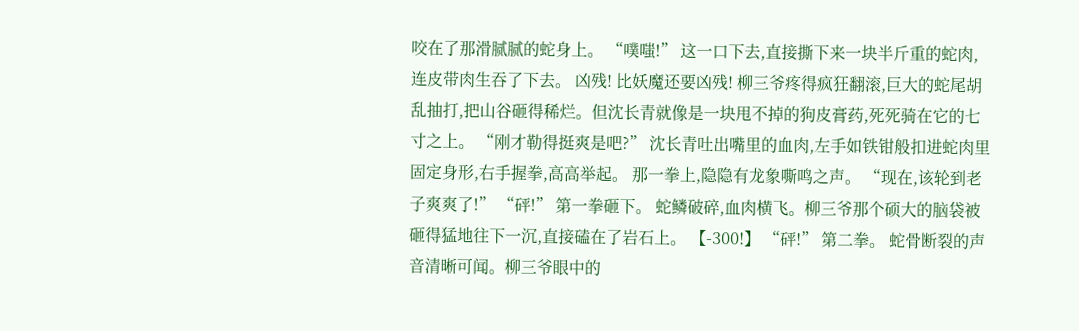咬在了那滑腻腻的蛇身上。 “噗嗤!” 这一口下去,直接撕下来一块半斤重的蛇肉,连皮带肉生吞了下去。 凶残! 比妖魔还要凶残! 柳三爷疼得疯狂翻滚,巨大的蛇尾胡乱抽打,把山谷砸得稀烂。但沈长青就像是一块甩不掉的狗皮膏药,死死骑在它的七寸之上。 “刚才勒得挺爽是吧?” 沈长青吐出嘴里的血肉,左手如铁钳般扣进蛇肉里固定身形,右手握拳,高高举起。 那一拳上,隐隐有龙象嘶鸣之声。 “现在,该轮到老子爽爽了!” “砰!” 第一拳砸下。 蛇鳞破碎,血肉横飞。柳三爷那个硕大的脑袋被砸得猛地往下一沉,直接磕在了岩石上。 【-300!】 “砰!” 第二拳。 蛇骨断裂的声音清晰可闻。柳三爷眼中的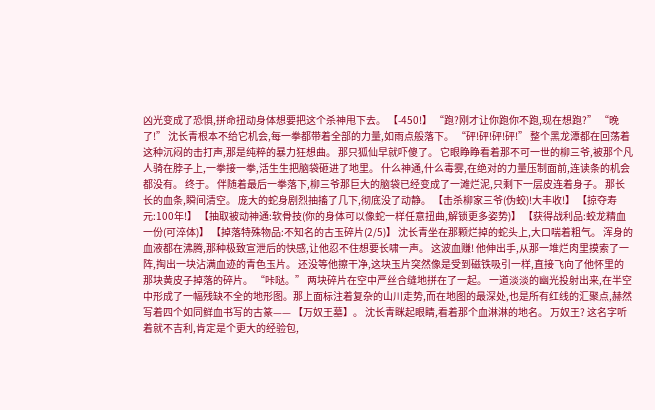凶光变成了恐惧,拼命扭动身体想要把这个杀神甩下去。 【-450!】 “跑?刚才让你跑你不跑,现在想跑?” “晚了!” 沈长青根本不给它机会,每一拳都带着全部的力量,如雨点般落下。 “砰!砰!砰!砰!” 整个黑龙潭都在回荡着这种沉闷的击打声,那是纯粹的暴力狂想曲。 那只狐仙早就吓傻了。 它眼睁睁看着那不可一世的柳三爷,被那个凡人骑在脖子上,一拳接一拳,活生生把脑袋砸进了地里。 什么神通,什么毒雾,在绝对的力量压制面前,连读条的机会都没有。 终于。 伴随着最后一拳落下,柳三爷那巨大的脑袋已经变成了一滩烂泥,只剩下一层皮连着身子。 那长长的血条,瞬间清空。 庞大的蛇身剧烈抽搐了几下,彻底没了动静。 【击杀柳家三爷(伪蛟)!大丰收!】 【掠夺寿元:100年!】 【抽取被动神通:软骨技(你的身体可以像蛇一样任意扭曲,解锁更多姿势)】 【获得战利品:蛟龙精血一份(可淬体)】 【掉落特殊物品:不知名的古玉碎片(2/5)】 沈长青坐在那颗烂掉的蛇头上,大口喘着粗气。 浑身的血液都在沸腾,那种极致宣泄后的快感,让他忍不住想要长啸一声。 这波血赚! 他伸出手,从那一堆烂肉里摸索了一阵,掏出一块沾满血迹的青色玉片。 还没等他擦干净,这块玉片突然像是受到磁铁吸引一样,直接飞向了他怀里的那块黄皮子掉落的碎片。 “咔哒。” 两块碎片在空中严丝合缝地拼在了一起。 一道淡淡的幽光投射出来,在半空中形成了一幅残缺不全的地形图。那上面标注着复杂的山川走势,而在地图的最深处,也是所有红线的汇聚点,赫然写着四个如同鲜血书写的古篆—— 【万奴王墓】。 沈长青眯起眼睛,看着那个血淋淋的地名。 万奴王? 这名字听着就不吉利,肯定是个更大的经验包,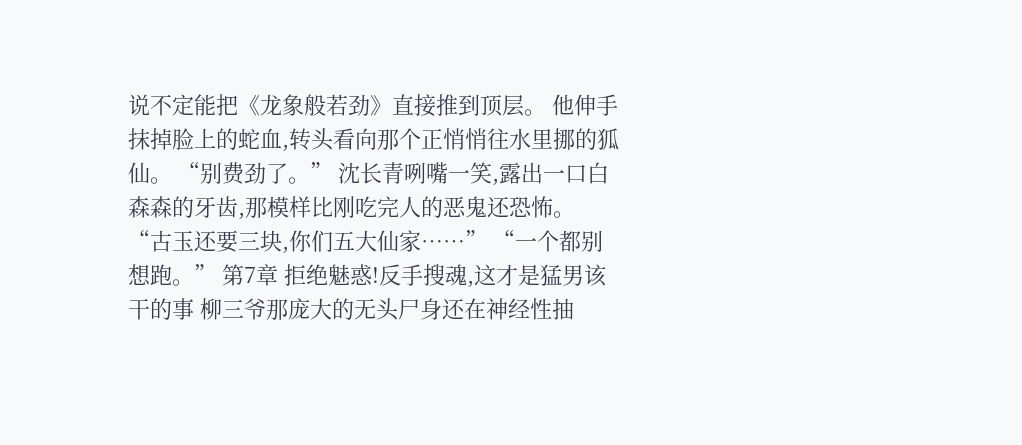说不定能把《龙象般若劲》直接推到顶层。 他伸手抹掉脸上的蛇血,转头看向那个正悄悄往水里挪的狐仙。 “别费劲了。” 沈长青咧嘴一笑,露出一口白森森的牙齿,那模样比刚吃完人的恶鬼还恐怖。 “古玉还要三块,你们五大仙家……” “一个都别想跑。” 第7章 拒绝魅惑!反手搜魂,这才是猛男该干的事 柳三爷那庞大的无头尸身还在神经性抽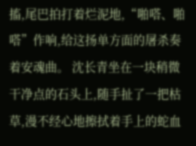搐,尾巴拍打着烂泥地,“啪嗒、啪嗒”作响,给这扬单方面的屠杀奏着安魂曲。 沈长青坐在一块稍微干净点的石头上,随手扯了一把枯草,漫不经心地擦拭着手上的蛇血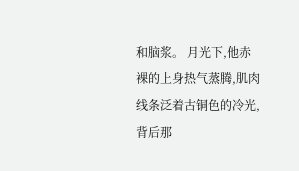和脑浆。 月光下,他赤裸的上身热气蒸腾,肌肉线条泛着古铜色的冷光,背后那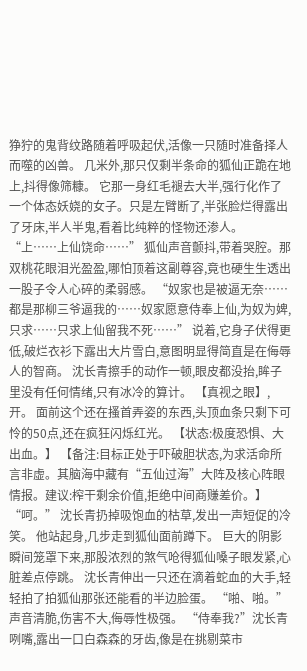狰狞的鬼背纹路随着呼吸起伏,活像一只随时准备择人而噬的凶兽。 几米外,那只仅剩半条命的狐仙正跪在地上,抖得像筛糠。 它那一身红毛褪去大半,强行化作了一个体态妖娆的女子。只是左臂断了,半张脸烂得露出了牙床,半人半鬼,看着比纯粹的怪物还渗人。 “上……上仙饶命……” 狐仙声音颤抖,带着哭腔。那双桃花眼泪光盈盈,哪怕顶着这副尊容,竟也硬生生透出一股子令人心碎的柔弱感。 “奴家也是被逼无奈……都是那柳三爷逼我的……奴家愿意侍奉上仙,为奴为婢,只求……只求上仙留我不死……” 说着,它身子伏得更低,破烂衣衫下露出大片雪白,意图明显得简直是在侮辱人的智商。 沈长青擦手的动作一顿,眼皮都没抬,眸子里没有任何情绪,只有冰冷的算计。 【真视之眼】,开。 面前这个还在搔首弄姿的东西,头顶血条只剩下可怜的50点,还在疯狂闪烁红光。 【状态:极度恐惧、大出血。】 【备注:目标正处于吓破胆状态,为求活命所言非虚。其脑海中藏有“五仙过海”大阵及核心阵眼情报。建议:榨干剩余价值,拒绝中间商赚差价。】 “呵。” 沈长青扔掉吸饱血的枯草,发出一声短促的冷笑。 他站起身,几步走到狐仙面前蹲下。 巨大的阴影瞬间笼罩下来,那股浓烈的煞气呛得狐仙嗓子眼发紧,心脏差点停跳。 沈长青伸出一只还在滴着蛇血的大手,轻轻拍了拍狐仙那张还能看的半边脸蛋。 “啪、啪。” 声音清脆,伤害不大,侮辱性极强。 “侍奉我?”沈长青咧嘴,露出一口白森森的牙齿,像是在挑剔菜市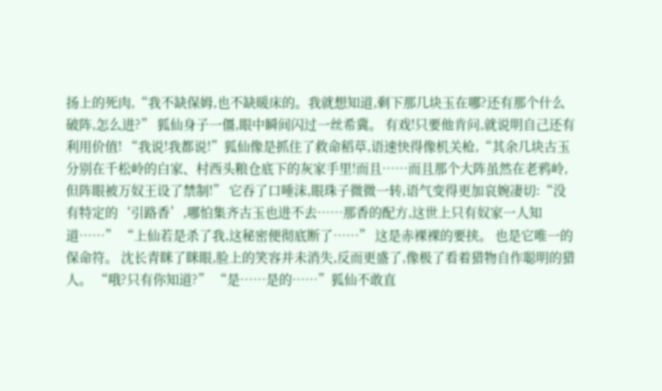扬上的死肉,“我不缺保姆,也不缺暖床的。我就想知道,剩下那几块玉在哪?还有那个什么破阵,怎么进?” 狐仙身子一僵,眼中瞬间闪过一丝希冀。 有戏!只要他肯问,就说明自己还有利用价值! “我说!我都说!”狐仙像是抓住了救命稻草,语速快得像机关枪,“其余几块古玉分别在千松岭的白家、村西头粮仓底下的灰家手里!而且……而且那个大阵虽然在老鸦岭,但阵眼被万奴王设了禁制!” 它吞了口唾沫,眼珠子微微一转,语气变得更加哀婉凄切:“没有特定的‘引路香’,哪怕集齐古玉也进不去……那香的配方,这世上只有奴家一人知道……” “上仙若是杀了我,这秘密便彻底断了……” 这是赤裸裸的要挟。 也是它唯一的保命符。 沈长青眯了眯眼,脸上的笑容并未消失,反而更盛了,像极了看着猎物自作聪明的猎人。 “哦?只有你知道?” “是……是的……”狐仙不敢直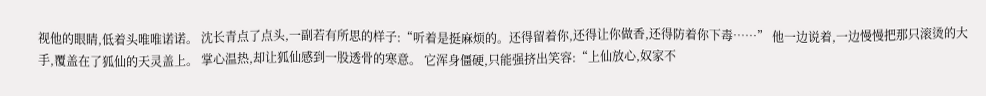视他的眼睛,低着头唯唯诺诺。 沈长青点了点头,一副若有所思的样子:“听着是挺麻烦的。还得留着你,还得让你做香,还得防着你下毒……” 他一边说着,一边慢慢把那只滚烫的大手,覆盖在了狐仙的天灵盖上。 掌心温热,却让狐仙感到一股透骨的寒意。 它浑身僵硬,只能强挤出笑容:“上仙放心,奴家不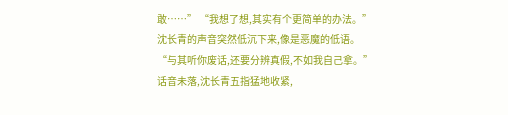敢……” “我想了想,其实有个更简单的办法。” 沈长青的声音突然低沉下来,像是恶魔的低语。 “与其听你废话,还要分辨真假,不如我自己拿。” 话音未落,沈长青五指猛地收紧,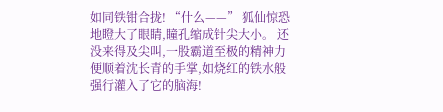如同铁钳合拢! “什么——” 狐仙惊恐地瞪大了眼睛,瞳孔缩成针尖大小。 还没来得及尖叫,一股霸道至极的精神力便顺着沈长青的手掌,如烧红的铁水般强行灌入了它的脑海!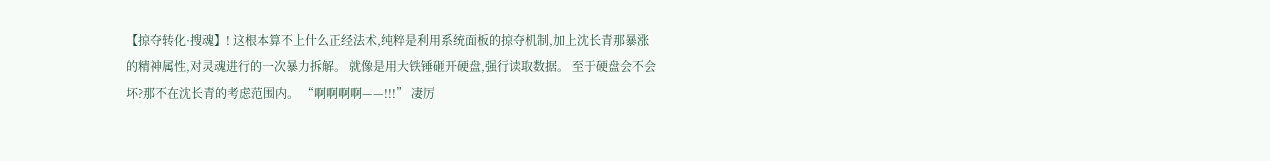【掠夺转化·搜魂】! 这根本算不上什么正经法术,纯粹是利用系统面板的掠夺机制,加上沈长青那暴涨的精神属性,对灵魂进行的一次暴力拆解。 就像是用大铁锤砸开硬盘,强行读取数据。 至于硬盘会不会坏?那不在沈长青的考虑范围内。 “啊啊啊啊——!!!” 凄厉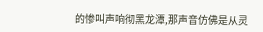的惨叫声响彻黑龙潭,那声音仿佛是从灵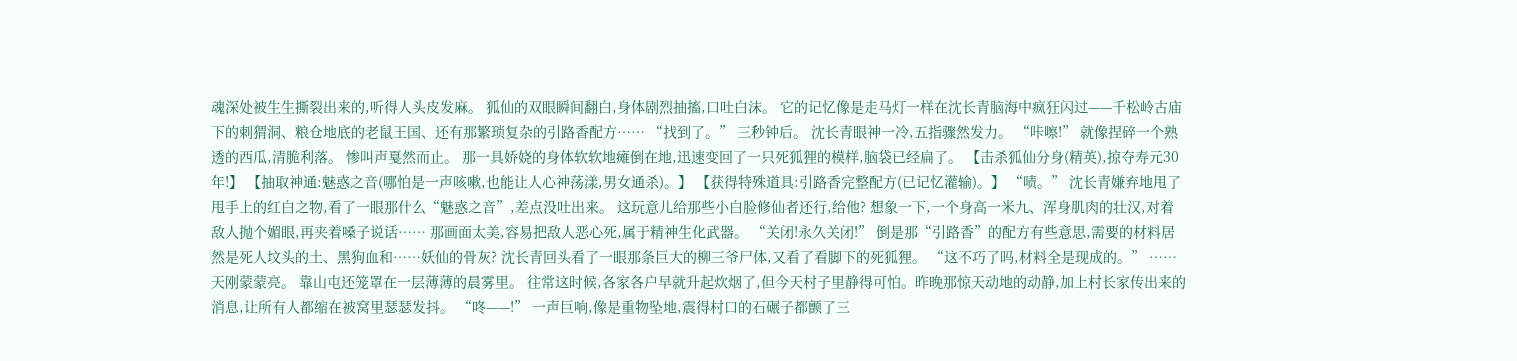魂深处被生生撕裂出来的,听得人头皮发麻。 狐仙的双眼瞬间翻白,身体剧烈抽搐,口吐白沫。 它的记忆像是走马灯一样在沈长青脑海中疯狂闪过——千松岭古庙下的刺猬洞、粮仓地底的老鼠王国、还有那繁琐复杂的引路香配方…… “找到了。” 三秒钟后。 沈长青眼神一冷,五指骤然发力。 “咔嚓!” 就像捏碎一个熟透的西瓜,清脆利落。 惨叫声戛然而止。 那一具娇娆的身体软软地瘫倒在地,迅速变回了一只死狐狸的模样,脑袋已经扁了。 【击杀狐仙分身(精英),掠夺寿元30年!】 【抽取神通:魅惑之音(哪怕是一声咳嗽,也能让人心神荡漾,男女通杀)。】 【获得特殊道具:引路香完整配方(已记忆灌输)。】 “啧。” 沈长青嫌弃地甩了甩手上的红白之物,看了一眼那什么“魅惑之音”,差点没吐出来。 这玩意儿给那些小白脸修仙者还行,给他? 想象一下,一个身高一米九、浑身肌肉的壮汉,对着敌人抛个媚眼,再夹着嗓子说话…… 那画面太美,容易把敌人恶心死,属于精神生化武器。 “关闭!永久关闭!” 倒是那“引路香”的配方有些意思,需要的材料居然是死人坟头的土、黑狗血和……妖仙的骨灰? 沈长青回头看了一眼那条巨大的柳三爷尸体,又看了看脚下的死狐狸。 “这不巧了吗,材料全是现成的。” …… 天刚蒙蒙亮。 靠山屯还笼罩在一层薄薄的晨雾里。 往常这时候,各家各户早就升起炊烟了,但今天村子里静得可怕。昨晚那惊天动地的动静,加上村长家传出来的消息,让所有人都缩在被窝里瑟瑟发抖。 “咚——!” 一声巨响,像是重物坠地,震得村口的石碾子都颤了三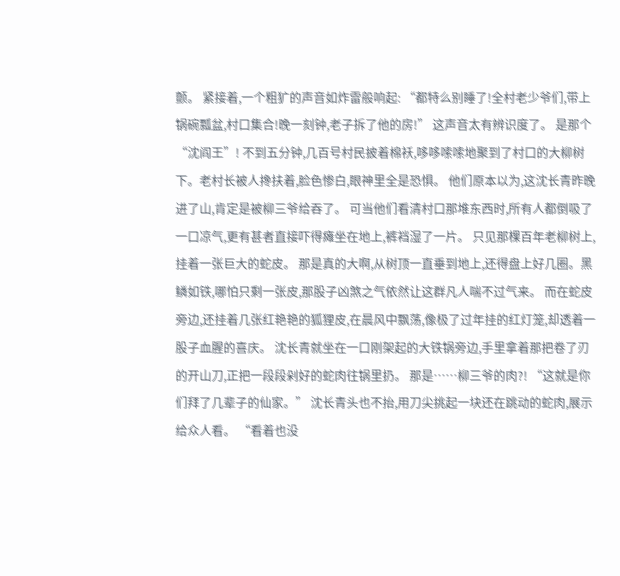颤。 紧接着,一个粗犷的声音如炸雷般响起: “都特么别睡了!全村老少爷们,带上锅碗瓢盆,村口集合!晚一刻钟,老子拆了他的房!” 这声音太有辨识度了。 是那个“沈阎王”! 不到五分钟,几百号村民披着棉袄,哆哆嗦嗦地聚到了村口的大柳树下。老村长被人搀扶着,脸色惨白,眼神里全是恐惧。 他们原本以为,这沈长青昨晚进了山,肯定是被柳三爷给吞了。 可当他们看清村口那堆东西时,所有人都倒吸了一口凉气,更有甚者直接吓得瘫坐在地上,裤裆湿了一片。 只见那棵百年老柳树上,挂着一张巨大的蛇皮。 那是真的大啊,从树顶一直垂到地上,还得盘上好几圈。黑鳞如铁,哪怕只剩一张皮,那股子凶煞之气依然让这群凡人喘不过气来。 而在蛇皮旁边,还挂着几张红艳艳的狐狸皮,在晨风中飘荡,像极了过年挂的红灯笼,却透着一股子血腥的喜庆。 沈长青就坐在一口刚架起的大铁锅旁边,手里拿着那把卷了刃的开山刀,正把一段段剁好的蛇肉往锅里扔。 那是……柳三爷的肉?! “这就是你们拜了几辈子的仙家。” 沈长青头也不抬,用刀尖挑起一块还在跳动的蛇肉,展示给众人看。 “看着也没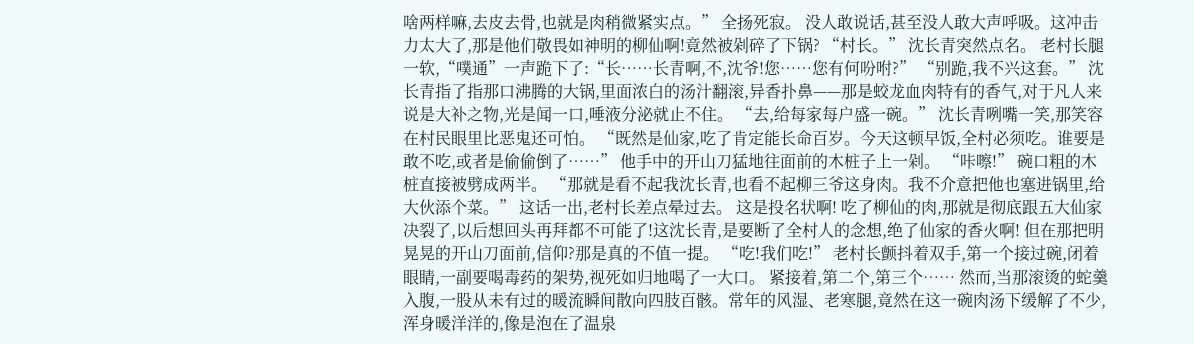啥两样嘛,去皮去骨,也就是肉稍微紧实点。” 全扬死寂。 没人敢说话,甚至没人敢大声呼吸。这冲击力太大了,那是他们敬畏如神明的柳仙啊!竟然被剁碎了下锅? “村长。” 沈长青突然点名。 老村长腿一软,“噗通”一声跪下了:“长……长青啊,不,沈爷!您……您有何吩咐?” “别跪,我不兴这套。” 沈长青指了指那口沸腾的大锅,里面浓白的汤汁翻滚,异香扑鼻——那是蛟龙血肉特有的香气,对于凡人来说是大补之物,光是闻一口,唾液分泌就止不住。 “去,给每家每户盛一碗。” 沈长青咧嘴一笑,那笑容在村民眼里比恶鬼还可怕。 “既然是仙家,吃了肯定能长命百岁。今天这顿早饭,全村必须吃。谁要是敢不吃,或者是偷偷倒了……” 他手中的开山刀猛地往面前的木桩子上一剁。 “咔嚓!” 碗口粗的木桩直接被劈成两半。 “那就是看不起我沈长青,也看不起柳三爷这身肉。我不介意把他也塞进锅里,给大伙添个菜。” 这话一出,老村长差点晕过去。 这是投名状啊! 吃了柳仙的肉,那就是彻底跟五大仙家决裂了,以后想回头再拜都不可能了!这沈长青,是要断了全村人的念想,绝了仙家的香火啊! 但在那把明晃晃的开山刀面前,信仰?那是真的不值一提。 “吃!我们吃!” 老村长颤抖着双手,第一个接过碗,闭着眼睛,一副要喝毒药的架势,视死如归地喝了一大口。 紧接着,第二个,第三个…… 然而,当那滚烫的蛇羹入腹,一股从未有过的暖流瞬间散向四肢百骸。常年的风湿、老寒腿,竟然在这一碗肉汤下缓解了不少,浑身暖洋洋的,像是泡在了温泉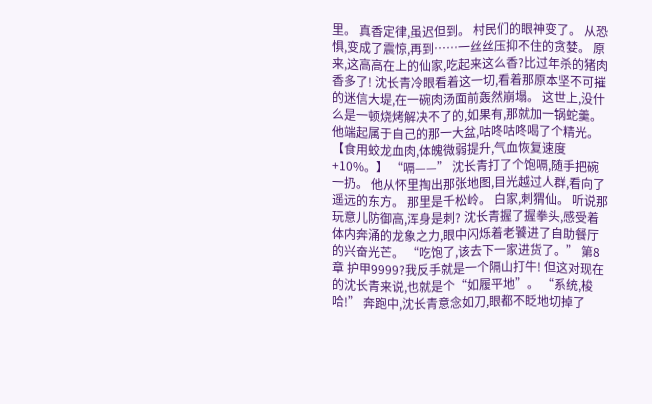里。 真香定律,虽迟但到。 村民们的眼神变了。 从恐惧,变成了震惊,再到……一丝丝压抑不住的贪婪。 原来,这高高在上的仙家,吃起来这么香?比过年杀的猪肉香多了! 沈长青冷眼看着这一切,看着那原本坚不可摧的迷信大堤,在一碗肉汤面前轰然崩塌。 这世上,没什么是一顿烧烤解决不了的,如果有,那就加一锅蛇羹。 他端起属于自己的那一大盆,咕咚咕咚喝了个精光。 【食用蛟龙血肉,体魄微弱提升,气血恢复速度+10%。】 “嗝——” 沈长青打了个饱嗝,随手把碗一扔。 他从怀里掏出那张地图,目光越过人群,看向了遥远的东方。 那里是千松岭。 白家,刺猬仙。 听说那玩意儿防御高,浑身是刺? 沈长青握了握拳头,感受着体内奔涌的龙象之力,眼中闪烁着老饕进了自助餐厅的兴奋光芒。 “吃饱了,该去下一家进货了。” 第8章 护甲9999?我反手就是一个隔山打牛! 但这对现在的沈长青来说,也就是个“如履平地”。 “系统,梭哈!” 奔跑中,沈长青意念如刀,眼都不眨地切掉了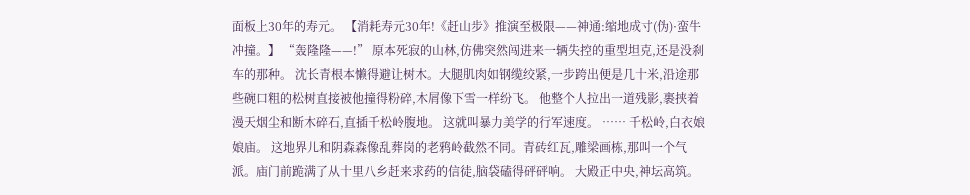面板上30年的寿元。 【消耗寿元30年!《赶山步》推演至极限——神通:缩地成寸(伪)·蛮牛冲撞。】 “轰隆隆——!” 原本死寂的山林,仿佛突然闯进来一辆失控的重型坦克,还是没刹车的那种。 沈长青根本懒得避让树木。大腿肌肉如钢缆绞紧,一步跨出便是几十米,沿途那些碗口粗的松树直接被他撞得粉碎,木屑像下雪一样纷飞。 他整个人拉出一道残影,裹挟着漫天烟尘和断木碎石,直插千松岭腹地。 这就叫暴力美学的行军速度。 …… 千松岭,白衣娘娘庙。 这地界儿和阴森森像乱葬岗的老鸦岭截然不同。青砖红瓦,雕梁画栋,那叫一个气派。庙门前跪满了从十里八乡赶来求药的信徒,脑袋磕得砰砰响。 大殿正中央,神坛高筑。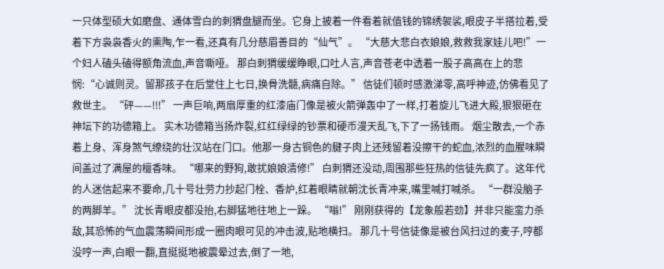一只体型硕大如磨盘、通体雪白的刺猬盘腿而坐。它身上披着一件看着就值钱的锦绣袈裟,眼皮子半搭拉着,受着下方袅袅香火的熏陶,乍一看,还真有几分慈眉善目的“仙气”。 “大慈大悲白衣娘娘,救救我家娃儿吧!”一个妇人磕头磕得额角流血,声音嘶哑。 那白刺猬缓缓睁眼,口吐人言,声音苍老中透着一股子高高在上的悲悯:“心诚则灵。留那孩子在后堂住上七日,换骨洗髓,病痛自除。” 信徒们顿时感激涕零,高呼神迹,仿佛看见了救世主。 “砰——!!!” 一声巨响,两扇厚重的红漆庙门像是被火箭弹轰中了一样,打着旋儿飞进大殿,狠狠砸在神坛下的功德箱上。 实木功德箱当扬炸裂,红红绿绿的钞票和硬币漫天乱飞,下了一扬钱雨。 烟尘散去,一个赤着上身、浑身煞气缭绕的壮汉站在门口。他那一身古铜色的腱子肉上还残留着没擦干的蛇血,浓烈的血腥味瞬间盖过了满屋的檀香味。 “哪来的野狗,敢扰娘娘清修!” 白刺猬还没动,周围那些狂热的信徒先疯了。这年代的人迷信起来不要命,几十号壮劳力抄起门栓、香炉,红着眼睛就朝沈长青冲来,嘴里喊打喊杀。 “一群没脑子的两脚羊。” 沈长青眼皮都没抬,右脚猛地往地上一跺。 “嗡!” 刚刚获得的【龙象般若劲】并非只能蛮力杀敌,其恐怖的气血震荡瞬间形成一圈肉眼可见的冲击波,贴地横扫。 那几十号信徒像是被台风扫过的麦子,哼都没哼一声,白眼一翻,直挺挺地被震晕过去,倒了一地,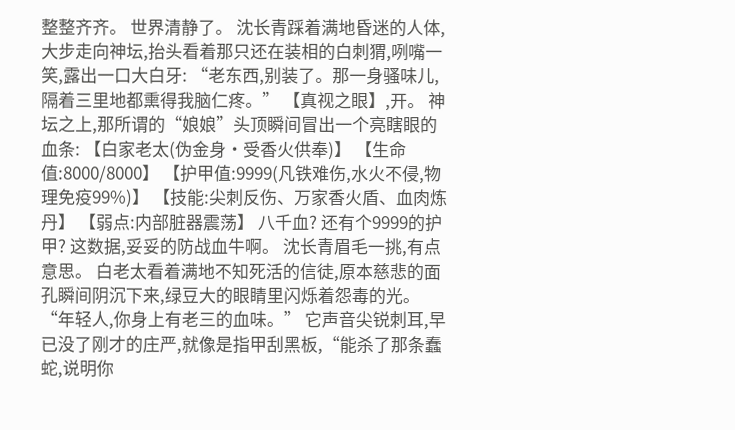整整齐齐。 世界清静了。 沈长青踩着满地昏迷的人体,大步走向神坛,抬头看着那只还在装相的白刺猬,咧嘴一笑,露出一口大白牙: “老东西,别装了。那一身骚味儿,隔着三里地都熏得我脑仁疼。” 【真视之眼】,开。 神坛之上,那所谓的“娘娘”头顶瞬间冒出一个亮瞎眼的血条: 【白家老太(伪金身·受香火供奉)】 【生命值:8000/8000】 【护甲值:9999(凡铁难伤,水火不侵,物理免疫99%)】 【技能:尖刺反伤、万家香火盾、血肉炼丹】 【弱点:内部脏器震荡】 八千血? 还有个9999的护甲? 这数据,妥妥的防战血牛啊。 沈长青眉毛一挑,有点意思。 白老太看着满地不知死活的信徒,原本慈悲的面孔瞬间阴沉下来,绿豆大的眼睛里闪烁着怨毒的光。 “年轻人,你身上有老三的血味。” 它声音尖锐刺耳,早已没了刚才的庄严,就像是指甲刮黑板,“能杀了那条蠢蛇,说明你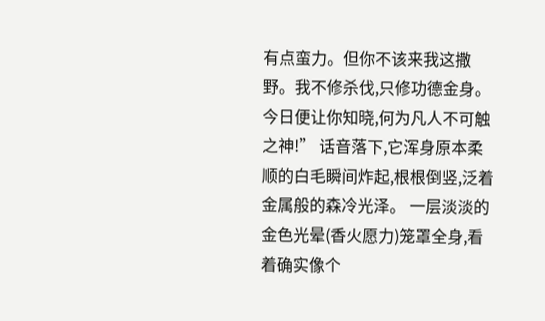有点蛮力。但你不该来我这撒野。我不修杀伐,只修功德金身。今日便让你知晓,何为凡人不可触之神!” 话音落下,它浑身原本柔顺的白毛瞬间炸起,根根倒竖,泛着金属般的森冷光泽。 一层淡淡的金色光晕(香火愿力)笼罩全身,看着确实像个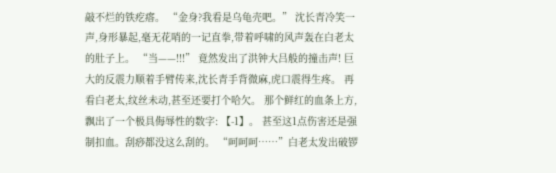敲不烂的铁疙瘩。 “金身?我看是乌龟壳吧。” 沈长青冷笑一声,身形暴起,毫无花哨的一记直拳,带着呼啸的风声轰在白老太的肚子上。 “当——!!!” 竟然发出了洪钟大吕般的撞击声! 巨大的反震力顺着手臂传来,沈长青手背微麻,虎口震得生疼。 再看白老太,纹丝未动,甚至还要打个哈欠。 那个鲜红的血条上方,飘出了一个极具侮辱性的数字: 【-1】。 甚至这1点伤害还是强制扣血。刮痧都没这么刮的。 “呵呵呵……”白老太发出破锣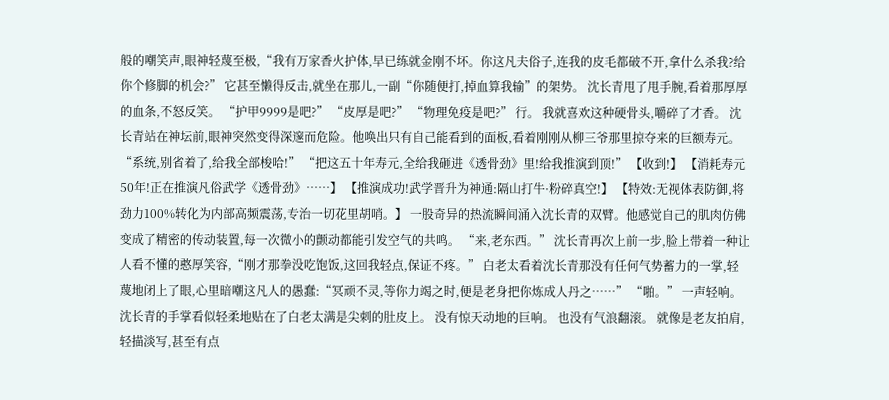般的嘲笑声,眼神轻蔑至极,“我有万家香火护体,早已练就金刚不坏。你这凡夫俗子,连我的皮毛都破不开,拿什么杀我?给你个修脚的机会?” 它甚至懒得反击,就坐在那儿,一副“你随便打,掉血算我输”的架势。 沈长青甩了甩手腕,看着那厚厚的血条,不怒反笑。 “护甲9999是吧?” “皮厚是吧?” “物理免疫是吧?” 行。 我就喜欢这种硬骨头,嚼碎了才香。 沈长青站在神坛前,眼神突然变得深邃而危险。他唤出只有自己能看到的面板,看着刚刚从柳三爷那里掠夺来的巨额寿元。 “系统,别省着了,给我全部梭哈!” “把这五十年寿元,全给我砸进《透骨劲》里!给我推演到顶!” 【收到!】 【消耗寿元50年!正在推演凡俗武学《透骨劲》……】 【推演成功!武学晋升为神通:隔山打牛·粉碎真空!】 【特效:无视体表防御,将劲力100%转化为内部高频震荡,专治一切花里胡哨。】 一股奇异的热流瞬间涌入沈长青的双臂。他感觉自己的肌肉仿佛变成了精密的传动装置,每一次微小的颤动都能引发空气的共鸣。 “来,老东西。” 沈长青再次上前一步,脸上带着一种让人看不懂的憨厚笑容,“刚才那拳没吃饱饭,这回我轻点,保证不疼。” 白老太看着沈长青那没有任何气势蓄力的一掌,轻蔑地闭上了眼,心里暗嘲这凡人的愚蠢:“冥顽不灵,等你力竭之时,便是老身把你炼成人丹之……” “啪。” 一声轻响。 沈长青的手掌看似轻柔地贴在了白老太满是尖刺的肚皮上。 没有惊天动地的巨响。 也没有气浪翻滚。 就像是老友拍肩,轻描淡写,甚至有点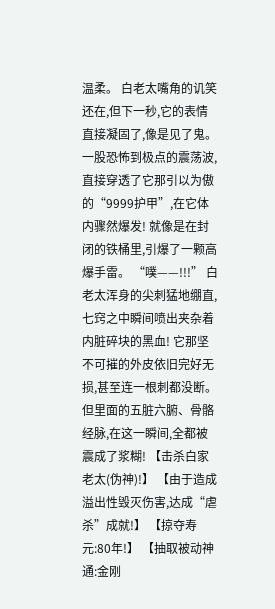温柔。 白老太嘴角的讥笑还在,但下一秒,它的表情直接凝固了,像是见了鬼。 一股恐怖到极点的震荡波,直接穿透了它那引以为傲的“9999护甲”,在它体内骤然爆发! 就像是在封闭的铁桶里,引爆了一颗高爆手雷。 “噗——!!!” 白老太浑身的尖刺猛地绷直,七窍之中瞬间喷出夹杂着内脏碎块的黑血! 它那坚不可摧的外皮依旧完好无损,甚至连一根刺都没断。 但里面的五脏六腑、骨骼经脉,在这一瞬间,全都被震成了浆糊! 【击杀白家老太(伪神)!】 【由于造成溢出性毁灭伤害,达成“虐杀”成就!】 【掠夺寿元:80年!】 【抽取被动神通:金刚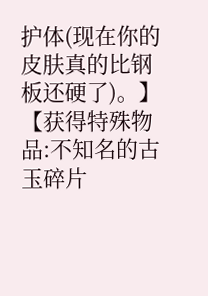护体(现在你的皮肤真的比钢板还硬了)。】 【获得特殊物品:不知名的古玉碎片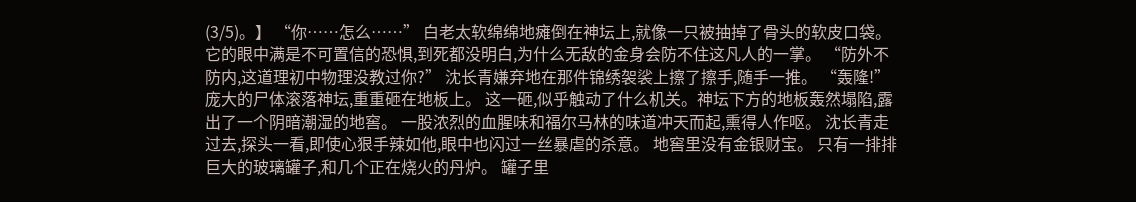(3/5)。】 “你……怎么……” 白老太软绵绵地瘫倒在神坛上,就像一只被抽掉了骨头的软皮口袋。它的眼中满是不可置信的恐惧,到死都没明白,为什么无敌的金身会防不住这凡人的一掌。 “防外不防内,这道理初中物理没教过你?” 沈长青嫌弃地在那件锦绣袈裟上擦了擦手,随手一推。 “轰隆!” 庞大的尸体滚落神坛,重重砸在地板上。 这一砸,似乎触动了什么机关。神坛下方的地板轰然塌陷,露出了一个阴暗潮湿的地窖。 一股浓烈的血腥味和福尔马林的味道冲天而起,熏得人作呕。 沈长青走过去,探头一看,即使心狠手辣如他,眼中也闪过一丝暴虐的杀意。 地窖里没有金银财宝。 只有一排排巨大的玻璃罐子,和几个正在烧火的丹炉。 罐子里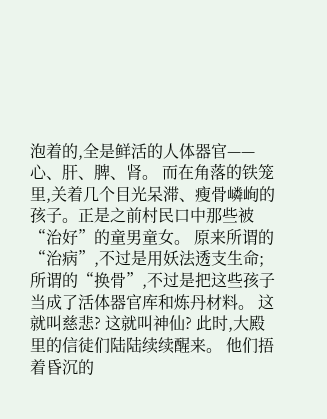泡着的,全是鲜活的人体器官——心、肝、脾、肾。 而在角落的铁笼里,关着几个目光呆滞、瘦骨嶙峋的孩子。正是之前村民口中那些被“治好”的童男童女。 原来所谓的“治病”,不过是用妖法透支生命;所谓的“换骨”,不过是把这些孩子当成了活体器官库和炼丹材料。 这就叫慈悲? 这就叫神仙? 此时,大殿里的信徒们陆陆续续醒来。 他们捂着昏沉的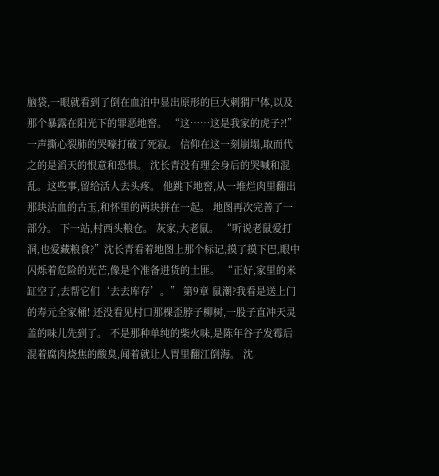脑袋,一眼就看到了倒在血泊中显出原形的巨大刺猬尸体,以及那个暴露在阳光下的罪恶地窖。 “这……这是我家的虎子?!” 一声撕心裂肺的哭嚎打破了死寂。 信仰在这一刻崩塌,取而代之的是滔天的恨意和恐惧。 沈长青没有理会身后的哭喊和混乱。这些事,留给活人去头疼。 他跳下地窖,从一堆烂肉里翻出那块沾血的古玉,和怀里的两块拼在一起。 地图再次完善了一部分。 下一站,村西头粮仓。 灰家,大老鼠。 “听说老鼠爱打洞,也爱藏粮食?”沈长青看着地图上那个标记,摸了摸下巴,眼中闪烁着危险的光芒,像是个准备进货的土匪。 “正好,家里的米缸空了,去帮它们‘去去库存’。” 第9章 鼠潮?我看是送上门的寿元全家桶! 还没看见村口那棵歪脖子柳树,一股子直冲天灵盖的味儿先到了。 不是那种单纯的柴火味,是陈年谷子发霉后混着腐肉烧焦的酸臭,闻着就让人胃里翻江倒海。 沈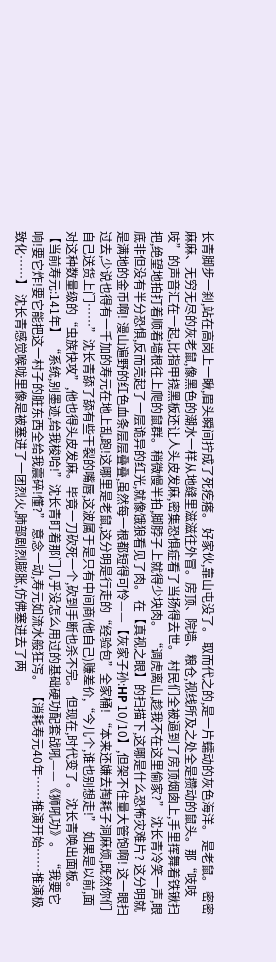长青脚步一刹,站在高岗上一瞅,眉头瞬间拧成了死疙瘩。 好家伙,靠山屯没了。 取而代之的,是一片蠕动的灰色海洋。 是老鼠。 密密麻麻、无穷无尽的灰老鼠,像黑色的潮水一样从地缝里滋滋往外冒。房顶、院墙、粮仓,视线所及之处全是攒动的鼠头。那“吱吱吱”的声音汇在一起,比指甲挠黑板还让人头皮发麻,密集恐惧症看了当扬得去世。 村民们全被逼到了房顶烟囱上,手里挥舞着铁锹扫把,绝望地拍打着顺着墙根往上爬的鼠群。稍微慢半拍,脚脖子上就得少块肉。 “调虎离山,趁我不在这里偷家?” 沈长青冷笑一声,眼底非但没有半分恐惧,反而亮起了一层诡异的红光,就像饿狼看见了肉。 在【真视之眼】的扫描下,这哪是什么恐怖灾难片? 这分明就是满地的金币啊! 漫山遍野的红色血条层层叠叠,虽然每一根都短得可怜——【灰家子孙:HP 10/10】,但架不住量大管饱啊! 这一眼扫过去,少说也得有一千加的寿元在地上乱跑!这哪里是老鼠,这分明是行走的“经验包”全家桶! “本来还嫌去掏耗子洞麻烦,既然你们自己送货上门……”沈长青舔了舔有些干裂的嘴唇,这波属于是只有中间商(他自己)赚差价,“今儿个,谁也别想走!” 如果是以前,面对这种数量级的“虫族快攻”,他也得头皮发麻。毕竟一刀砍死一个,砍到手断也杀不完。 但现在,时代变了。 沈长青唤出面板。 【当前寿元:141年】 “系统,别墨迹,给我梭哈!”沈长青盯着那门几乎没怎么用过的基础硬功配套战吼——《狮吼功》。 “我要它响!要它炸!要它能把这一村子的脏东西全给我震碎!懂?” 意念一动,寿元如流水般狂泻。 【消耗寿元40年……推演开始……推演极致化……】 沈长青感觉喉咙里像是被塞进了一团烈火,肺部剧烈膨胀,仿佛塞进去了两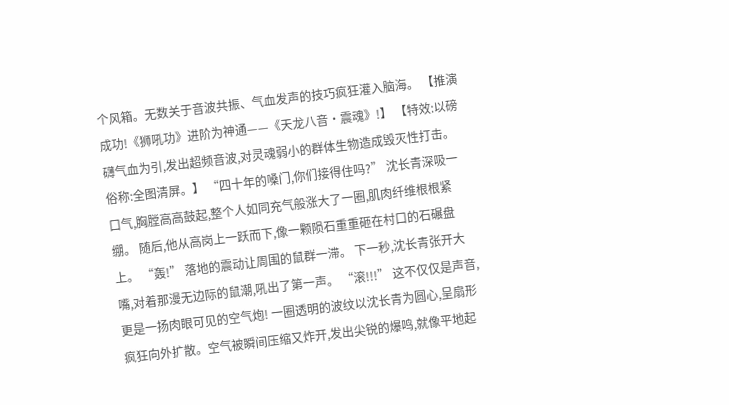个风箱。无数关于音波共振、气血发声的技巧疯狂灌入脑海。 【推演成功!《狮吼功》进阶为神通——《天龙八音·震魂》!】 【特效:以磅礴气血为引,发出超频音波,对灵魂弱小的群体生物造成毁灭性打击。俗称:全图清屏。】 “四十年的嗓门,你们接得住吗?” 沈长青深吸一口气,胸膛高高鼓起,整个人如同充气般涨大了一圈,肌肉纤维根根紧绷。 随后,他从高岗上一跃而下,像一颗陨石重重砸在村口的石碾盘上。 “轰!” 落地的震动让周围的鼠群一滞。 下一秒,沈长青张开大嘴,对着那漫无边际的鼠潮,吼出了第一声。 “滚!!!” 这不仅仅是声音,更是一扬肉眼可见的空气炮! 一圈透明的波纹以沈长青为圆心,呈扇形疯狂向外扩散。空气被瞬间压缩又炸开,发出尖锐的爆鸣,就像平地起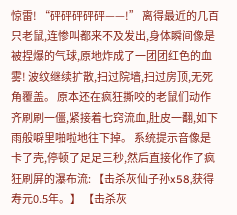惊雷! “砰砰砰砰砰——!” 离得最近的几百只老鼠,连惨叫都来不及发出,身体瞬间像是被捏爆的气球,原地炸成了一团团红色的血雾! 波纹继续扩散,扫过院墙,扫过房顶,无死角覆盖。 原本还在疯狂撕咬的老鼠们动作齐刷刷一僵,紧接着七窍流血,肚皮一翻,如下雨般噼里啪啦地往下掉。 系统提示音像是卡了壳,停顿了足足三秒,然后直接化作了疯狂刷屏的瀑布流: 【击杀灰仙子孙x58,获得寿元0.5年。】 【击杀灰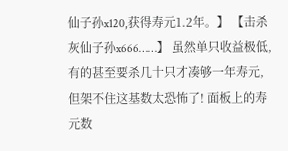仙子孙x120,获得寿元1.2年。】 【击杀灰仙子孙x666……】 虽然单只收益极低,有的甚至要杀几十只才凑够一年寿元,但架不住这基数太恐怖了! 面板上的寿元数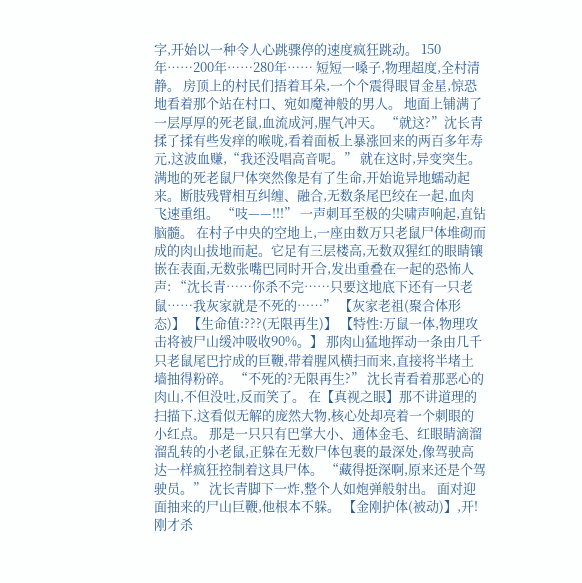字,开始以一种令人心跳骤停的速度疯狂跳动。 150年……200年……280年…… 短短一嗓子,物理超度,全村清静。 房顶上的村民们捂着耳朵,一个个震得眼冒金星,惊恐地看着那个站在村口、宛如魔神般的男人。 地面上铺满了一层厚厚的死老鼠,血流成河,腥气冲天。 “就这?”沈长青揉了揉有些发痒的喉咙,看着面板上暴涨回来的两百多年寿元,这波血赚,“我还没唱高音呢。” 就在这时,异变突生。 满地的死老鼠尸体突然像是有了生命,开始诡异地蠕动起来。断肢残臂相互纠缠、融合,无数条尾巴绞在一起,血肉飞速重组。 “吱——!!!” 一声刺耳至极的尖啸声响起,直钻脑髓。 在村子中央的空地上,一座由数万只老鼠尸体堆砌而成的肉山拔地而起。它足有三层楼高,无数双猩红的眼睛镶嵌在表面,无数张嘴巴同时开合,发出重叠在一起的恐怖人声: “沈长青……你杀不完……只要这地底下还有一只老鼠……我灰家就是不死的……” 【灰家老祖(聚合体形态)】 【生命值:???(无限再生)】 【特性:万鼠一体,物理攻击将被尸山缓冲吸收90%。】 那肉山猛地挥动一条由几千只老鼠尾巴拧成的巨鞭,带着腥风横扫而来,直接将半堵土墙抽得粉碎。 “不死的?无限再生?” 沈长青看着那恶心的肉山,不但没吐,反而笑了。 在【真视之眼】那不讲道理的扫描下,这看似无解的庞然大物,核心处却亮着一个刺眼的小红点。 那是一只只有巴掌大小、通体金毛、红眼睛滴溜溜乱转的小老鼠,正躲在无数尸体包裹的最深处,像驾驶高达一样疯狂控制着这具尸体。 “藏得挺深啊,原来还是个驾驶员。” 沈长青脚下一炸,整个人如炮弹般射出。 面对迎面抽来的尸山巨鞭,他根本不躲。 【金刚护体(被动)】,开! 刚才杀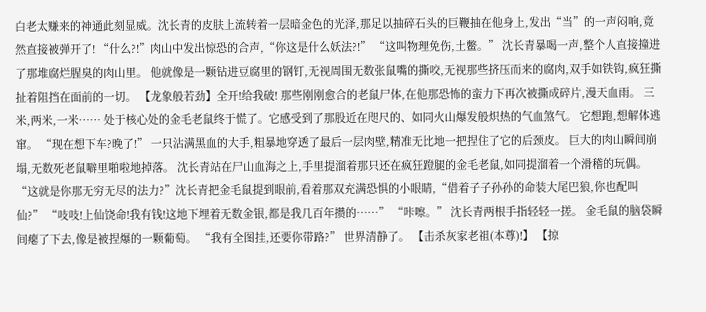白老太赚来的神通此刻显威。沈长青的皮肤上流转着一层暗金色的光泽,那足以抽碎石头的巨鞭抽在他身上,发出“当”的一声闷响,竟然直接被弹开了! “什么?!”肉山中发出惊恐的合声,“你这是什么妖法?!” “这叫物理免伤,土鳖。” 沈长青暴喝一声,整个人直接撞进了那堆腐烂腥臭的肉山里。 他就像是一颗钻进豆腐里的钢钉,无视周围无数张鼠嘴的撕咬,无视那些挤压而来的腐肉,双手如铁钩,疯狂撕扯着阻挡在面前的一切。 【龙象般若劲】全开!给我破! 那些刚刚愈合的老鼠尸体,在他那恐怖的蛮力下再次被撕成碎片,漫天血雨。 三米,两米,一米…… 处于核心处的金毛老鼠终于慌了。它感受到了那股近在咫尺的、如同火山爆发般炽热的气血煞气。 它想跑,想解体逃窜。 “现在想下车?晚了!” 一只沾满黑血的大手,粗暴地穿透了最后一层肉壁,精准无比地一把捏住了它的后颈皮。 巨大的肉山瞬间崩塌,无数死老鼠噼里啪啦地掉落。 沈长青站在尸山血海之上,手里提溜着那只还在疯狂蹬腿的金毛老鼠,如同提溜着一个滑稽的玩偶。 “这就是你那无穷无尽的法力?”沈长青把金毛鼠提到眼前,看着那双充满恐惧的小眼睛,“借着子子孙孙的命装大尾巴狼,你也配叫仙?” “吱吱!上仙饶命!我有钱!这地下埋着无数金银,都是我几百年攒的……” “咔嚓。” 沈长青两根手指轻轻一搓。 金毛鼠的脑袋瞬间瘪了下去,像是被捏爆的一颗葡萄。 “我有全图挂,还要你带路?” 世界清静了。 【击杀灰家老祖(本尊)!】 【掠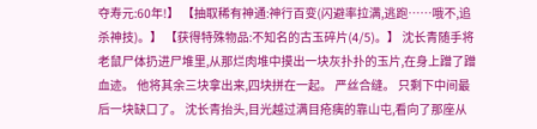夺寿元:60年!】 【抽取稀有神通:神行百变(闪避率拉满,逃跑……哦不,追杀神技)。】 【获得特殊物品:不知名的古玉碎片(4/5)。】 沈长青随手将老鼠尸体扔进尸堆里,从那烂肉堆中摸出一块灰扑扑的玉片,在身上蹭了蹭血迹。 他将其余三块拿出来,四块拼在一起。 严丝合缝。 只剩下中间最后一块缺口了。 沈长青抬头,目光越过满目疮痍的靠山屯,看向了那座从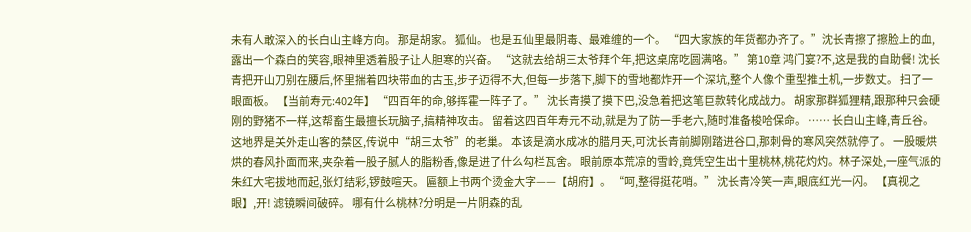未有人敢深入的长白山主峰方向。 那是胡家。 狐仙。 也是五仙里最阴毒、最难缠的一个。 “四大家族的年货都办齐了。”沈长青擦了擦脸上的血,露出一个森白的笑容,眼神里透着股子让人胆寒的兴奋。 “这就去给胡三太爷拜个年,把这桌席吃圆满咯。” 第10章 鸿门宴?不,这是我的自助餐! 沈长青把开山刀别在腰后,怀里揣着四块带血的古玉,步子迈得不大,但每一步落下,脚下的雪地都炸开一个深坑,整个人像个重型推土机,一步数丈。 扫了一眼面板。 【当前寿元:402年】 “四百年的命,够挥霍一阵子了。” 沈长青摸了摸下巴,没急着把这笔巨款转化成战力。 胡家那群狐狸精,跟那种只会硬刚的野猪不一样,这帮畜生最擅长玩脑子,搞精神攻击。 留着这四百年寿元不动,就是为了防一手老六,随时准备梭哈保命。 …… 长白山主峰,青丘谷。 这地界是关外走山客的禁区,传说中“胡三太爷”的老巢。 本该是滴水成冰的腊月天,可沈长青前脚刚踏进谷口,那刺骨的寒风突然就停了。 一股暖烘烘的春风扑面而来,夹杂着一股子腻人的脂粉香,像是进了什么勾栏瓦舍。 眼前原本荒凉的雪岭,竟凭空生出十里桃林,桃花灼灼。林子深处,一座气派的朱红大宅拔地而起,张灯结彩,锣鼓喧天。 匾额上书两个烫金大字——【胡府】。 “呵,整得挺花哨。” 沈长青冷笑一声,眼底红光一闪。 【真视之眼】,开! 滤镜瞬间破碎。 哪有什么桃林?分明是一片阴森的乱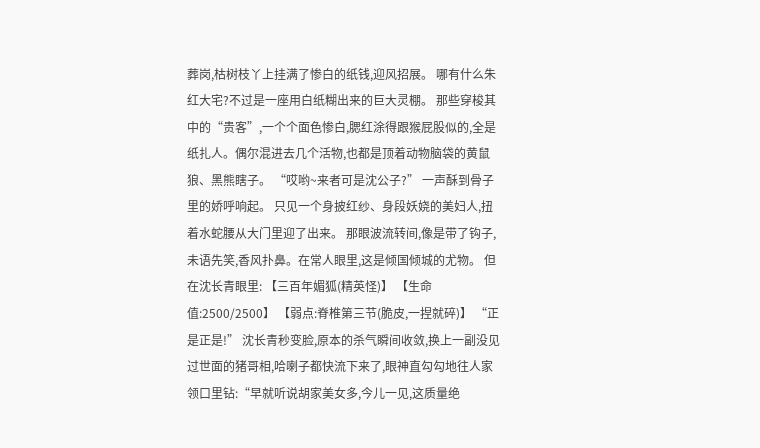葬岗,枯树枝丫上挂满了惨白的纸钱,迎风招展。 哪有什么朱红大宅?不过是一座用白纸糊出来的巨大灵棚。 那些穿梭其中的“贵客”,一个个面色惨白,腮红涂得跟猴屁股似的,全是纸扎人。偶尔混进去几个活物,也都是顶着动物脑袋的黄鼠狼、黑熊瞎子。 “哎哟~来者可是沈公子?” 一声酥到骨子里的娇呼响起。 只见一个身披红纱、身段妖娆的美妇人,扭着水蛇腰从大门里迎了出来。 那眼波流转间,像是带了钩子,未语先笑,香风扑鼻。在常人眼里,这是倾国倾城的尤物。 但在沈长青眼里: 【三百年媚狐(精英怪)】 【生命值:2500/2500】 【弱点:脊椎第三节(脆皮,一捏就碎)】 “正是正是!” 沈长青秒变脸,原本的杀气瞬间收敛,换上一副没见过世面的猪哥相,哈喇子都快流下来了,眼神直勾勾地往人家领口里钻:“早就听说胡家美女多,今儿一见,这质量绝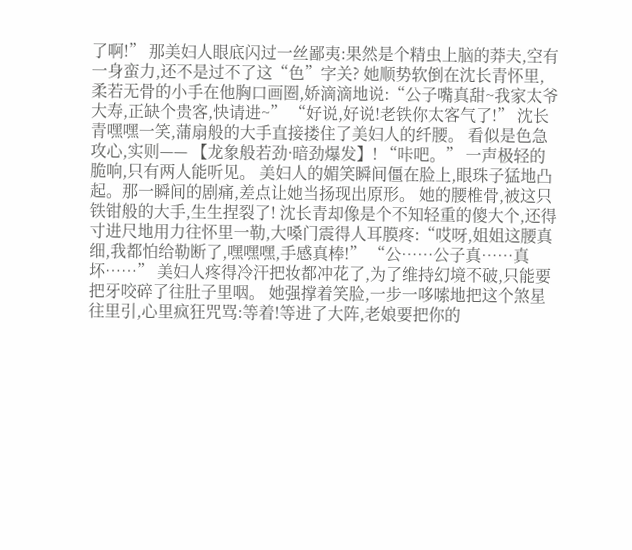了啊!” 那美妇人眼底闪过一丝鄙夷:果然是个精虫上脑的莽夫,空有一身蛮力,还不是过不了这“色”字关? 她顺势软倒在沈长青怀里,柔若无骨的小手在他胸口画圈,娇滴滴地说:“公子嘴真甜~我家太爷大寿,正缺个贵客,快请进~” “好说,好说!老铁你太客气了!” 沈长青嘿嘿一笑,蒲扇般的大手直接搂住了美妇人的纤腰。 看似是色急攻心,实则—— 【龙象般若劲·暗劲爆发】! “咔吧。” 一声极轻的脆响,只有两人能听见。 美妇人的媚笑瞬间僵在脸上,眼珠子猛地凸起。那一瞬间的剧痛,差点让她当扬现出原形。 她的腰椎骨,被这只铁钳般的大手,生生捏裂了! 沈长青却像是个不知轻重的傻大个,还得寸进尺地用力往怀里一勒,大嗓门震得人耳膜疼:“哎呀,姐姐这腰真细,我都怕给勒断了,嘿嘿嘿,手感真棒!” “公……公子真……真坏……” 美妇人疼得冷汗把妆都冲花了,为了维持幻境不破,只能要把牙咬碎了往肚子里咽。 她强撑着笑脸,一步一哆嗦地把这个煞星往里引,心里疯狂咒骂:等着!等进了大阵,老娘要把你的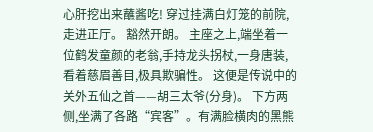心肝挖出来蘸酱吃! 穿过挂满白灯笼的前院,走进正厅。 豁然开朗。 主座之上,端坐着一位鹤发童颜的老翁,手持龙头拐杖,一身唐装,看着慈眉善目,极具欺骗性。 这便是传说中的关外五仙之首——胡三太爷(分身)。 下方两侧,坐满了各路“宾客”。有满脸横肉的黑熊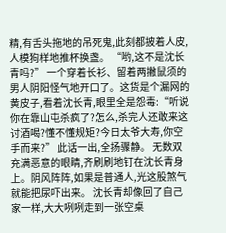精,有舌头拖地的吊死鬼,此刻都披着人皮,人模狗样地推杯换盏。 “哟,这不是沈长青吗?” 一个穿着长衫、留着两撇鼠须的男人阴阳怪气地开口了。这货是个漏网的黄皮子,看着沈长青,眼里全是怨毒:“听说你在靠山屯杀疯了?怎么,杀完人还敢来这讨酒喝?懂不懂规矩?今日太爷大寿,你空手而来?” 此话一出,全扬骤静。 无数双充满恶意的眼睛,齐刷刷地钉在沈长青身上。阴风阵阵,如果是普通人,光这股煞气就能把尿吓出来。 沈长青却像回了自己家一样,大大咧咧走到一张空桌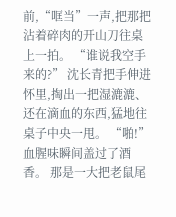前,“哐当”一声,把那把沾着碎肉的开山刀往桌上一拍。 “谁说我空手来的?” 沈长青把手伸进怀里,掏出一把湿漉漉、还在滴血的东西,猛地往桌子中央一甩。 “啪!” 血腥味瞬间盖过了酒香。 那是一大把老鼠尾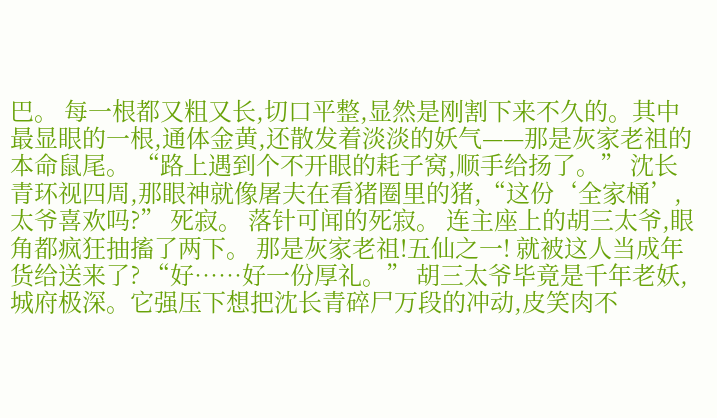巴。 每一根都又粗又长,切口平整,显然是刚割下来不久的。其中最显眼的一根,通体金黄,还散发着淡淡的妖气——那是灰家老祖的本命鼠尾。 “路上遇到个不开眼的耗子窝,顺手给扬了。” 沈长青环视四周,那眼神就像屠夫在看猪圈里的猪,“这份‘全家桶’,太爷喜欢吗?” 死寂。 落针可闻的死寂。 连主座上的胡三太爷,眼角都疯狂抽搐了两下。 那是灰家老祖!五仙之一! 就被这人当成年货给送来了? “好……好一份厚礼。” 胡三太爷毕竟是千年老妖,城府极深。它强压下想把沈长青碎尸万段的冲动,皮笑肉不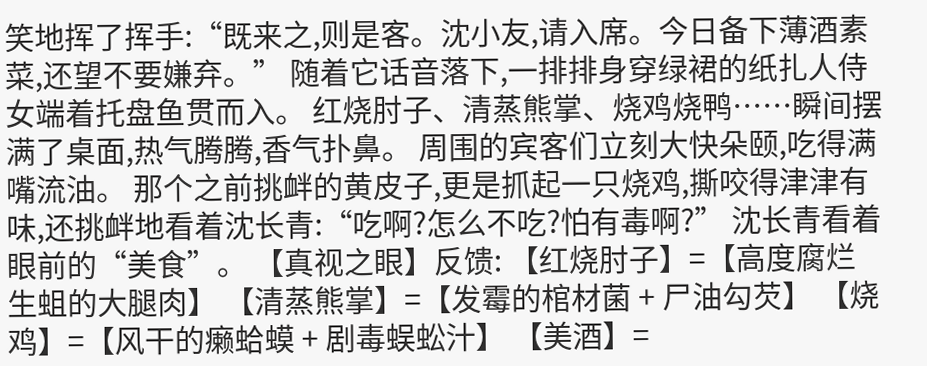笑地挥了挥手:“既来之,则是客。沈小友,请入席。今日备下薄酒素菜,还望不要嫌弃。” 随着它话音落下,一排排身穿绿裙的纸扎人侍女端着托盘鱼贯而入。 红烧肘子、清蒸熊掌、烧鸡烧鸭……瞬间摆满了桌面,热气腾腾,香气扑鼻。 周围的宾客们立刻大快朵颐,吃得满嘴流油。 那个之前挑衅的黄皮子,更是抓起一只烧鸡,撕咬得津津有味,还挑衅地看着沈长青:“吃啊?怎么不吃?怕有毒啊?” 沈长青看着眼前的“美食”。 【真视之眼】反馈: 【红烧肘子】=【高度腐烂生蛆的大腿肉】 【清蒸熊掌】=【发霉的棺材菌 + 尸油勾芡】 【烧鸡】=【风干的癞蛤蟆 + 剧毒蜈蚣汁】 【美酒】=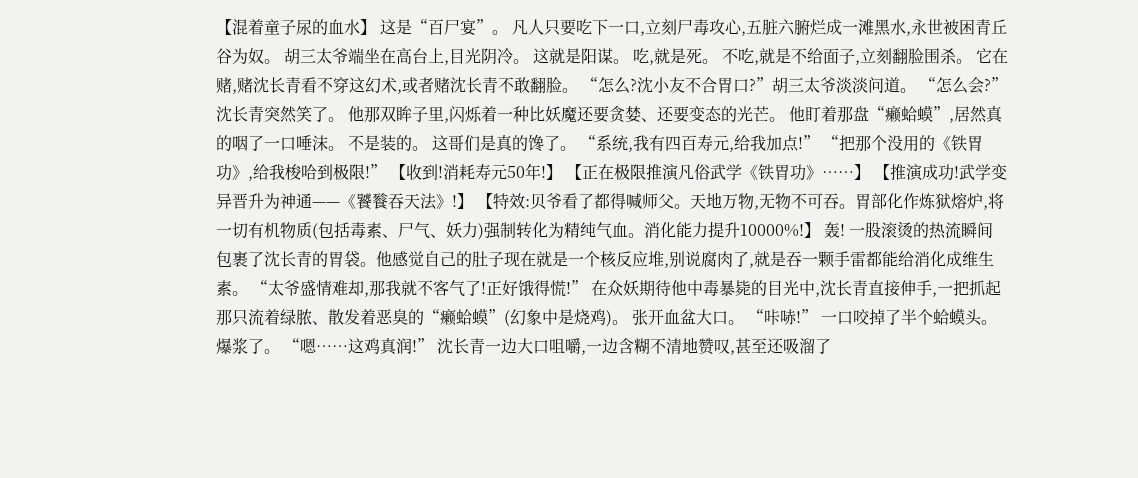【混着童子尿的血水】 这是“百尸宴”。 凡人只要吃下一口,立刻尸毒攻心,五脏六腑烂成一滩黑水,永世被困青丘谷为奴。 胡三太爷端坐在高台上,目光阴冷。 这就是阳谋。 吃,就是死。 不吃,就是不给面子,立刻翻脸围杀。 它在赌,赌沈长青看不穿这幻术,或者赌沈长青不敢翻脸。 “怎么?沈小友不合胃口?”胡三太爷淡淡问道。 “怎么会?” 沈长青突然笑了。 他那双眸子里,闪烁着一种比妖魔还要贪婪、还要变态的光芒。 他盯着那盘“癞蛤蟆”,居然真的咽了一口唾沫。 不是装的。 这哥们是真的馋了。 “系统,我有四百寿元,给我加点!” “把那个没用的《铁胃功》,给我梭哈到极限!” 【收到!消耗寿元50年!】 【正在极限推演凡俗武学《铁胃功》……】 【推演成功!武学变异晋升为神通——《饕餮吞天法》!】 【特效:贝爷看了都得喊师父。天地万物,无物不可吞。胃部化作炼狱熔炉,将一切有机物质(包括毒素、尸气、妖力)强制转化为精纯气血。消化能力提升10000%!】 轰! 一股滚烫的热流瞬间包裹了沈长青的胃袋。他感觉自己的肚子现在就是一个核反应堆,别说腐肉了,就是吞一颗手雷都能给消化成维生素。 “太爷盛情难却,那我就不客气了!正好饿得慌!” 在众妖期待他中毒暴毙的目光中,沈长青直接伸手,一把抓起那只流着绿脓、散发着恶臭的“癞蛤蟆”(幻象中是烧鸡)。 张开血盆大口。 “咔哧!” 一口咬掉了半个蛤蟆头。 爆浆了。 “嗯……这鸡真润!” 沈长青一边大口咀嚼,一边含糊不清地赞叹,甚至还吸溜了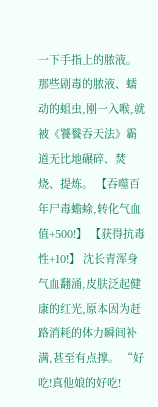一下手指上的脓液。 那些剧毒的脓液、蠕动的蛆虫,刚一入喉,就被《饕餮吞天法》霸道无比地碾碎、焚烧、提炼。 【吞噬百年尸毒蟾蜍,转化气血值+500!】 【获得抗毒性+10!】 沈长青浑身气血翻涌,皮肤泛起健康的红光,原本因为赶路消耗的体力瞬间补满,甚至有点撑。 “好吃!真他娘的好吃!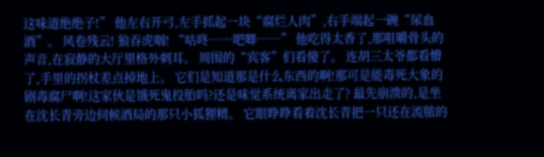这味道绝绝子!” 他左右开弓,左手抓起一块“腐烂人肉”,右手端起一碗“尿血酒”。 风卷残云! 狼吞虎咽! “咕咚……吧唧……” 他吃得太香了,那咀嚼骨头的声音,在寂静的大厅里格外刺耳。 周围的“宾客”们看傻了。 连胡三太爷都看懵了,手里的拐杖差点掉地上。 它们是知道那是什么东西的啊!那可是能毒死大象的剧毒腐尸啊!这家伙是饿死鬼投胎吗?还是味觉系统离家出走了? 最先崩溃的,是坐在沈长青旁边伺候酒局的那只小狐狸精。 它眼睁睁看着沈长青把一只还在流脓的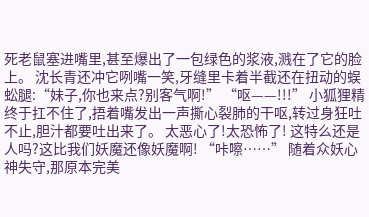死老鼠塞进嘴里,甚至爆出了一包绿色的浆液,溅在了它的脸上。 沈长青还冲它咧嘴一笑,牙缝里卡着半截还在扭动的蜈蚣腿:“妹子,你也来点?别客气啊!” “呕——!!!” 小狐狸精终于扛不住了,捂着嘴发出一声撕心裂肺的干呕,转过身狂吐不止,胆汁都要吐出来了。 太恶心了!太恐怖了! 这特么还是人吗?这比我们妖魔还像妖魔啊! “咔嚓……” 随着众妖心神失守,那原本完美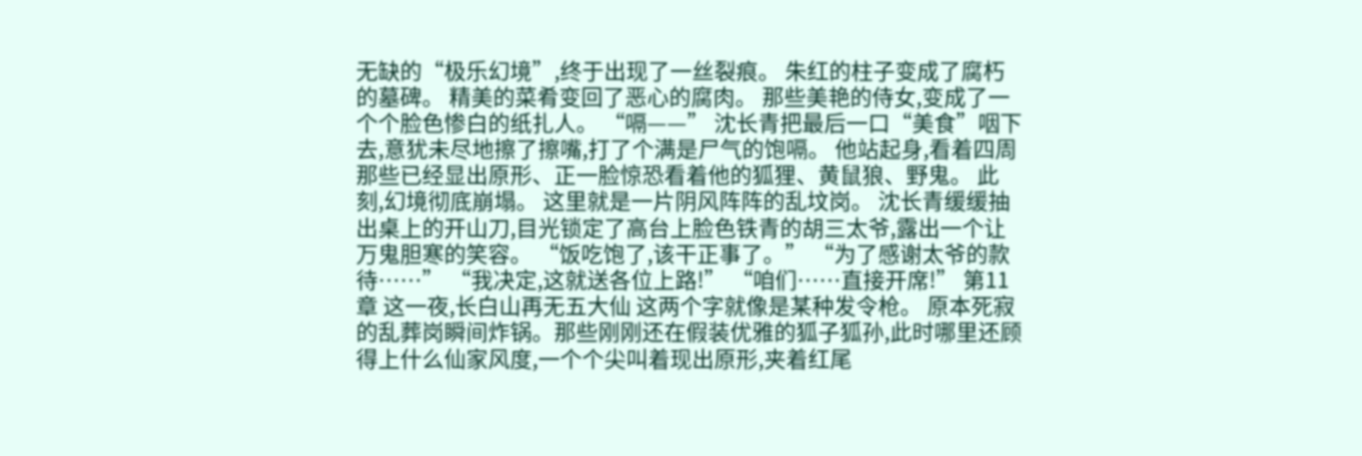无缺的“极乐幻境”,终于出现了一丝裂痕。 朱红的柱子变成了腐朽的墓碑。 精美的菜肴变回了恶心的腐肉。 那些美艳的侍女,变成了一个个脸色惨白的纸扎人。 “嗝——” 沈长青把最后一口“美食”咽下去,意犹未尽地擦了擦嘴,打了个满是尸气的饱嗝。 他站起身,看着四周那些已经显出原形、正一脸惊恐看着他的狐狸、黄鼠狼、野鬼。 此刻,幻境彻底崩塌。 这里就是一片阴风阵阵的乱坟岗。 沈长青缓缓抽出桌上的开山刀,目光锁定了高台上脸色铁青的胡三太爷,露出一个让万鬼胆寒的笑容。 “饭吃饱了,该干正事了。” “为了感谢太爷的款待……” “我决定,这就送各位上路!” “咱们……直接开席!” 第11章 这一夜,长白山再无五大仙 这两个字就像是某种发令枪。 原本死寂的乱葬岗瞬间炸锅。那些刚刚还在假装优雅的狐子狐孙,此时哪里还顾得上什么仙家风度,一个个尖叫着现出原形,夹着红尾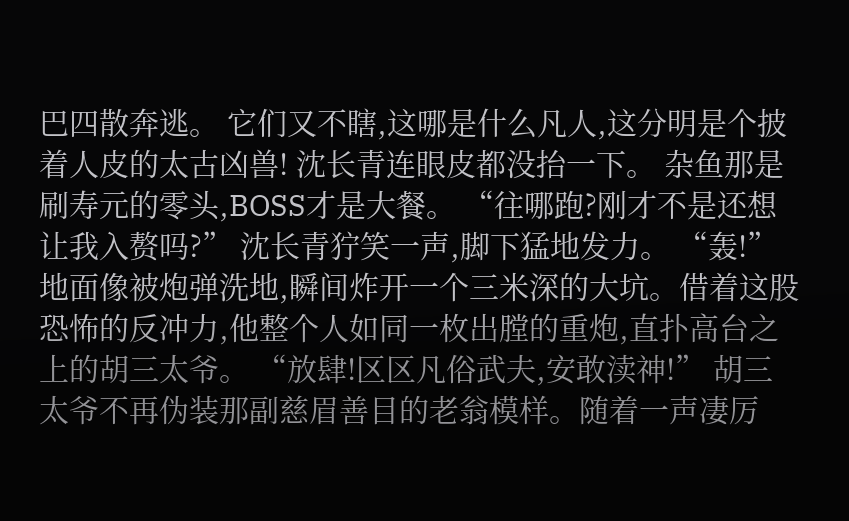巴四散奔逃。 它们又不瞎,这哪是什么凡人,这分明是个披着人皮的太古凶兽! 沈长青连眼皮都没抬一下。 杂鱼那是刷寿元的零头,BOSS才是大餐。 “往哪跑?刚才不是还想让我入赘吗?” 沈长青狞笑一声,脚下猛地发力。 “轰!” 地面像被炮弹洗地,瞬间炸开一个三米深的大坑。借着这股恐怖的反冲力,他整个人如同一枚出膛的重炮,直扑高台之上的胡三太爷。 “放肆!区区凡俗武夫,安敢渎神!” 胡三太爷不再伪装那副慈眉善目的老翁模样。随着一声凄厉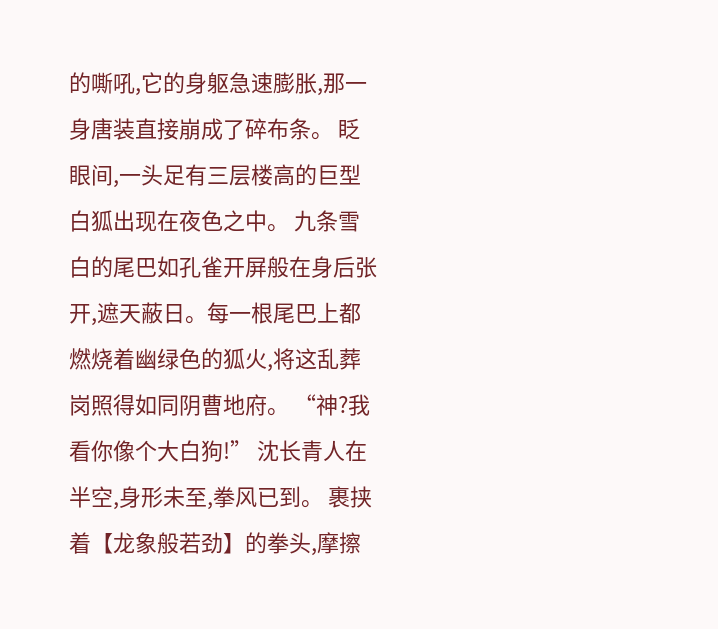的嘶吼,它的身躯急速膨胀,那一身唐装直接崩成了碎布条。 眨眼间,一头足有三层楼高的巨型白狐出现在夜色之中。 九条雪白的尾巴如孔雀开屏般在身后张开,遮天蔽日。每一根尾巴上都燃烧着幽绿色的狐火,将这乱葬岗照得如同阴曹地府。 “神?我看你像个大白狗!” 沈长青人在半空,身形未至,拳风已到。 裹挟着【龙象般若劲】的拳头,摩擦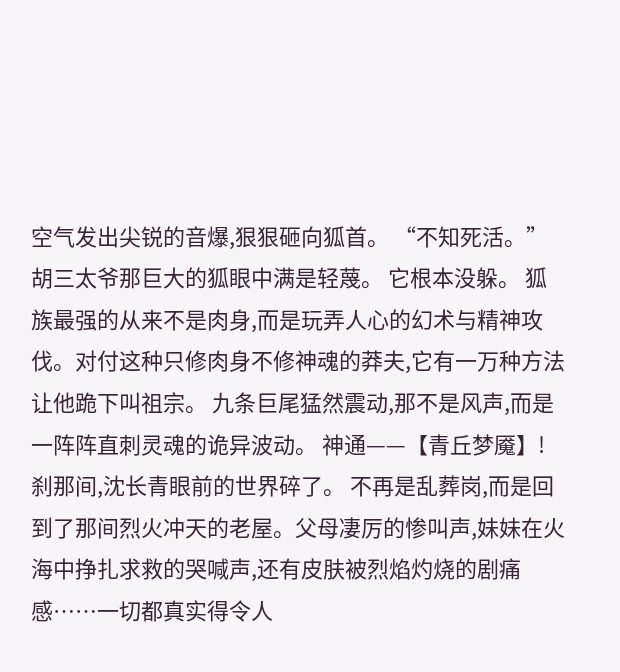空气发出尖锐的音爆,狠狠砸向狐首。 “不知死活。”胡三太爷那巨大的狐眼中满是轻蔑。 它根本没躲。 狐族最强的从来不是肉身,而是玩弄人心的幻术与精神攻伐。对付这种只修肉身不修神魂的莽夫,它有一万种方法让他跪下叫祖宗。 九条巨尾猛然震动,那不是风声,而是一阵阵直刺灵魂的诡异波动。 神通——【青丘梦魇】! 刹那间,沈长青眼前的世界碎了。 不再是乱葬岗,而是回到了那间烈火冲天的老屋。父母凄厉的惨叫声,妹妹在火海中挣扎求救的哭喊声,还有皮肤被烈焰灼烧的剧痛感……一切都真实得令人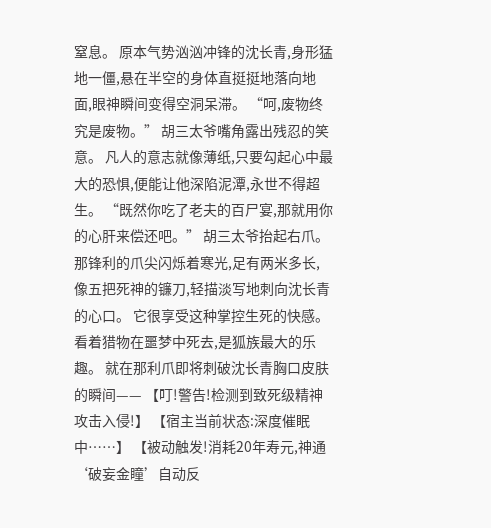窒息。 原本气势汹汹冲锋的沈长青,身形猛地一僵,悬在半空的身体直挺挺地落向地面,眼神瞬间变得空洞呆滞。 “呵,废物终究是废物。” 胡三太爷嘴角露出残忍的笑意。 凡人的意志就像薄纸,只要勾起心中最大的恐惧,便能让他深陷泥潭,永世不得超生。 “既然你吃了老夫的百尸宴,那就用你的心肝来偿还吧。” 胡三太爷抬起右爪。那锋利的爪尖闪烁着寒光,足有两米多长,像五把死神的镰刀,轻描淡写地刺向沈长青的心口。 它很享受这种掌控生死的快感。看着猎物在噩梦中死去,是狐族最大的乐趣。 就在那利爪即将刺破沈长青胸口皮肤的瞬间—— 【叮!警告!检测到致死级精神攻击入侵!】 【宿主当前状态:深度催眠中……】 【被动触发!消耗20年寿元,神通‘破妄金瞳’自动反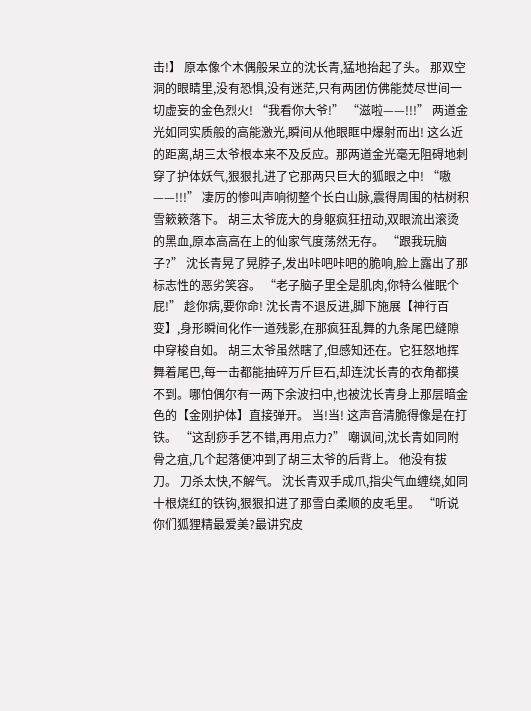击!】 原本像个木偶般呆立的沈长青,猛地抬起了头。 那双空洞的眼睛里,没有恐惧,没有迷茫,只有两团仿佛能焚尽世间一切虚妄的金色烈火! “我看你大爷!” “滋啦——!!!” 两道金光如同实质般的高能激光,瞬间从他眼眶中爆射而出! 这么近的距离,胡三太爷根本来不及反应。那两道金光毫无阻碍地刺穿了护体妖气,狠狠扎进了它那两只巨大的狐眼之中! “嗷——!!!” 凄厉的惨叫声响彻整个长白山脉,震得周围的枯树积雪簌簌落下。 胡三太爷庞大的身躯疯狂扭动,双眼流出滚烫的黑血,原本高高在上的仙家气度荡然无存。 “跟我玩脑子?” 沈长青晃了晃脖子,发出咔吧咔吧的脆响,脸上露出了那标志性的恶劣笑容。 “老子脑子里全是肌肉,你特么催眠个屁!” 趁你病,要你命! 沈长青不退反进,脚下施展【神行百变】,身形瞬间化作一道残影,在那疯狂乱舞的九条尾巴缝隙中穿梭自如。 胡三太爷虽然瞎了,但感知还在。它狂怒地挥舞着尾巴,每一击都能抽碎万斤巨石,却连沈长青的衣角都摸不到。哪怕偶尔有一两下余波扫中,也被沈长青身上那层暗金色的【金刚护体】直接弹开。 当!当! 这声音清脆得像是在打铁。 “这刮痧手艺不错,再用点力?” 嘲讽间,沈长青如同附骨之疽,几个起落便冲到了胡三太爷的后背上。 他没有拔刀。 刀杀太快,不解气。 沈长青双手成爪,指尖气血缠绕,如同十根烧红的铁钩,狠狠扣进了那雪白柔顺的皮毛里。 “听说你们狐狸精最爱美?最讲究皮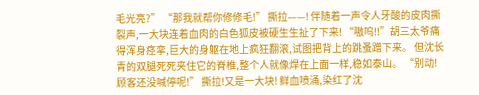毛光亮?” “那我就帮你修修毛!” 撕拉——! 伴随着一声令人牙酸的皮肉撕裂声,一大块连着血肉的白色狐皮被硬生生扯了下来! “嗷呜!!”胡三太爷痛得浑身痉挛,巨大的身躯在地上疯狂翻滚,试图把背上的跳蚤蹭下来。 但沈长青的双腿死死夹住它的脊椎,整个人就像焊在上面一样,稳如泰山。 “别动!顾客还没喊停呢!” 撕拉!又是一大块! 鲜血喷涌,染红了沈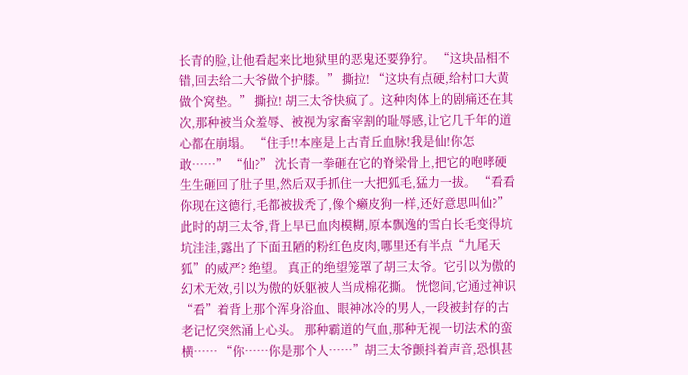长青的脸,让他看起来比地狱里的恶鬼还要狰狞。 “这块品相不错,回去给二大爷做个护膝。” 撕拉! “这块有点硬,给村口大黄做个窝垫。” 撕拉! 胡三太爷快疯了。这种肉体上的剧痛还在其次,那种被当众羞辱、被视为家畜宰割的耻辱感,让它几千年的道心都在崩塌。 “住手!!本座是上古青丘血脉!我是仙!你怎敢……” “仙?” 沈长青一拳砸在它的脊梁骨上,把它的咆哮硬生生砸回了肚子里,然后双手抓住一大把狐毛,猛力一拔。 “看看你现在这德行,毛都被拔秃了,像个癞皮狗一样,还好意思叫仙?” 此时的胡三太爷,背上早已血肉模糊,原本飘逸的雪白长毛变得坑坑洼洼,露出了下面丑陋的粉红色皮肉,哪里还有半点“九尾天狐”的威严? 绝望。 真正的绝望笼罩了胡三太爷。它引以为傲的幻术无效,引以为傲的妖躯被人当成棉花撕。 恍惚间,它通过神识“看”着背上那个浑身浴血、眼神冰冷的男人,一段被封存的古老记忆突然涌上心头。 那种霸道的气血,那种无视一切法术的蛮横…… “你……你是那个人……”胡三太爷颤抖着声音,恐惧甚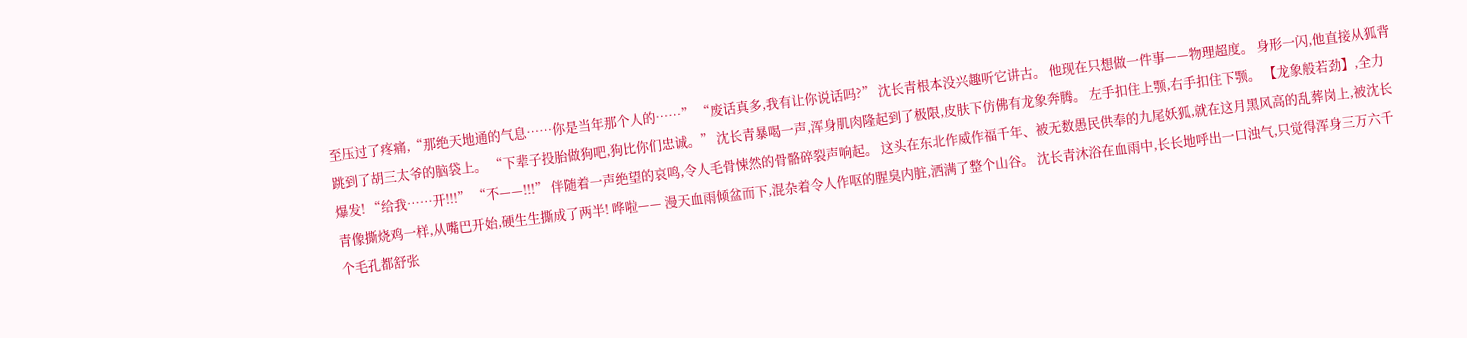至压过了疼痛,“那绝天地通的气息……你是当年那个人的……” “废话真多,我有让你说话吗?” 沈长青根本没兴趣听它讲古。 他现在只想做一件事——物理超度。 身形一闪,他直接从狐背跳到了胡三太爷的脑袋上。 “下辈子投胎做狗吧,狗比你们忠诚。” 沈长青暴喝一声,浑身肌肉隆起到了极限,皮肤下仿佛有龙象奔腾。 左手扣住上颚,右手扣住下颚。 【龙象般若劲】,全力爆发! “给我……开!!!” “不——!!!” 伴随着一声绝望的哀鸣,令人毛骨悚然的骨骼碎裂声响起。 这头在东北作威作福千年、被无数愚民供奉的九尾妖狐,就在这月黑风高的乱葬岗上,被沈长青像撕烧鸡一样,从嘴巴开始,硬生生撕成了两半! 哗啦—— 漫天血雨倾盆而下,混杂着令人作呕的腥臭内脏,洒满了整个山谷。 沈长青沐浴在血雨中,长长地呼出一口浊气,只觉得浑身三万六千个毛孔都舒张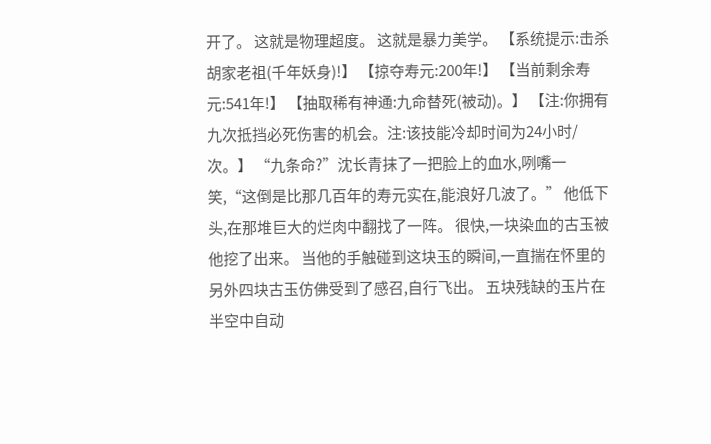开了。 这就是物理超度。 这就是暴力美学。 【系统提示:击杀胡家老祖(千年妖身)!】 【掠夺寿元:200年!】 【当前剩余寿元:541年!】 【抽取稀有神通:九命替死(被动)。】 【注:你拥有九次抵挡必死伤害的机会。注:该技能冷却时间为24小时/次。】 “九条命?”沈长青抹了一把脸上的血水,咧嘴一笑,“这倒是比那几百年的寿元实在,能浪好几波了。” 他低下头,在那堆巨大的烂肉中翻找了一阵。 很快,一块染血的古玉被他挖了出来。 当他的手触碰到这块玉的瞬间,一直揣在怀里的另外四块古玉仿佛受到了感召,自行飞出。 五块残缺的玉片在半空中自动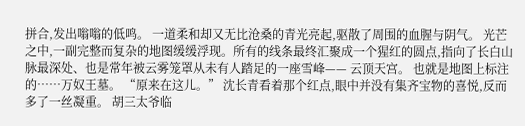拼合,发出嗡嗡的低鸣。 一道柔和却又无比沧桑的青光亮起,驱散了周围的血腥与阴气。 光芒之中,一副完整而复杂的地图缓缓浮现。所有的线条最终汇聚成一个猩红的圆点,指向了长白山脉最深处、也是常年被云雾笼罩从未有人踏足的一座雪峰—— 云顶天宫。 也就是地图上标注的……万奴王墓。 “原来在这儿。” 沈长青看着那个红点,眼中并没有集齐宝物的喜悦,反而多了一丝凝重。 胡三太爷临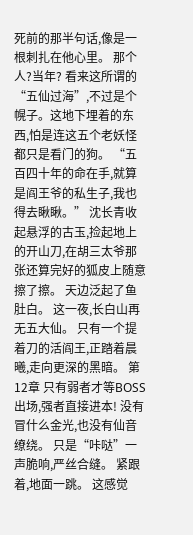死前的那半句话,像是一根刺扎在他心里。 那个人?当年? 看来这所谓的“五仙过海”,不过是个幌子。这地下埋着的东西,怕是连这五个老妖怪都只是看门的狗。 “五百四十年的命在手,就算是阎王爷的私生子,我也得去瞅瞅。” 沈长青收起悬浮的古玉,捡起地上的开山刀,在胡三太爷那张还算完好的狐皮上随意擦了擦。 天边泛起了鱼肚白。 这一夜,长白山再无五大仙。 只有一个提着刀的活阎王,正踏着晨曦,走向更深的黑暗。 第12章 只有弱者才等BOSS出场,强者直接进本! 没有冒什么金光,也没有仙音缭绕。 只是“咔哒”一声脆响,严丝合缝。 紧跟着,地面一跳。 这感觉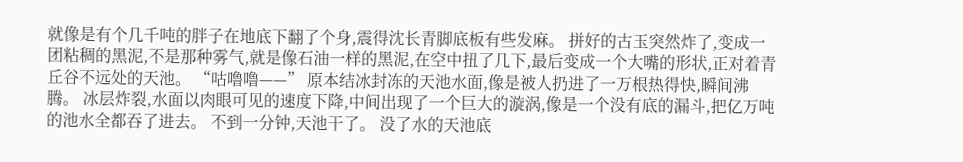就像是有个几千吨的胖子在地底下翻了个身,震得沈长青脚底板有些发麻。 拼好的古玉突然炸了,变成一团粘稠的黑泥,不是那种雾气,就是像石油一样的黑泥,在空中扭了几下,最后变成一个大嘴的形状,正对着青丘谷不远处的天池。 “咕噜噜——” 原本结冰封冻的天池水面,像是被人扔进了一万根热得快,瞬间沸腾。 冰层炸裂,水面以肉眼可见的速度下降,中间出现了一个巨大的漩涡,像是一个没有底的漏斗,把亿万吨的池水全都吞了进去。 不到一分钟,天池干了。 没了水的天池底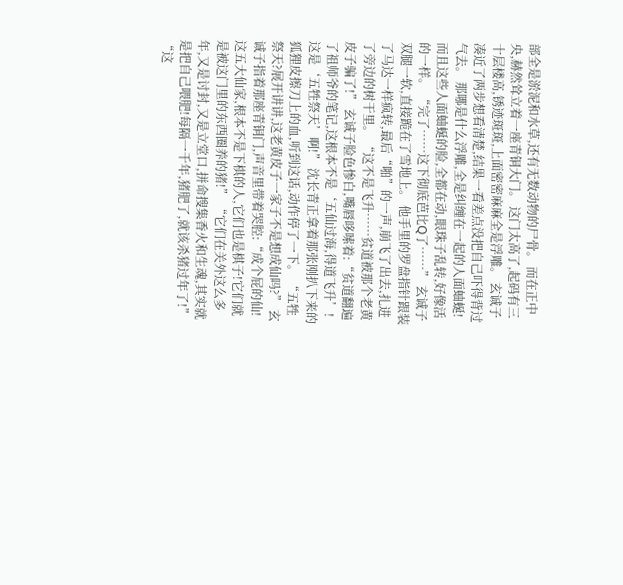部全是淤泥和水草,还有无数动物的尸骨。 而在正中央,赫然耸立着一座青铜大门。 这门太高了,起码有三十层楼高,锈迹斑斑,上面密密麻麻全是浮雕。 玄诚子凑近了两步想看清楚,结果一看差点没把自己吓得背过气去。 那哪是什么浮雕,全是纠缠在一起的人面蚰蜒! 而且这些人面蚰蜒的脸,全都在动,眼珠子乱转,好像活的一样。 “完了……这下彻底芭比Q了……” 玄诚子双腿一软,直接跪在了雪地上。 他手里的罗盘指针跟装了马达一样疯转,最后“啪”的一声,崩飞了出去,扎进了旁边的树干里。 “这不是飞升……贫道被那个老黄皮子骗了!” 玄诚子脸色惨白,嘴唇哆嗦着:“贫道翻遍了祖师爷的笔记,这根本不是‘五仙过海,得道飞升’!这是‘五牲祭天’啊!” 沈长青正拿着那张刚扒下来的狐狸皮擦刀上的血,听到这话,动作停了一下。 “五牲祭天?展开讲讲,这老黄皮子一家子不是想成仙吗?” 玄诚子指着那座青铜门,声音里带着哭腔:“成个屁的仙!这五大仙家,根本不是下棋的人,它们也是棋子!它们就是被这门里的东西圈养的猪!” “它们在关外这么多年,又是讨封,又是立堂口,拼命搜集香火和生魂,其实就是把自己喂肥!每隔一千年,猪肥了,就该杀猪过年了!” “这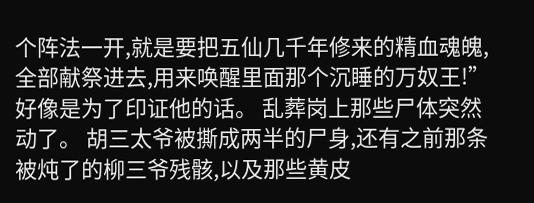个阵法一开,就是要把五仙几千年修来的精血魂魄,全部献祭进去,用来唤醒里面那个沉睡的万奴王!” 好像是为了印证他的话。 乱葬岗上那些尸体突然动了。 胡三太爷被撕成两半的尸身,还有之前那条被炖了的柳三爷残骸,以及那些黄皮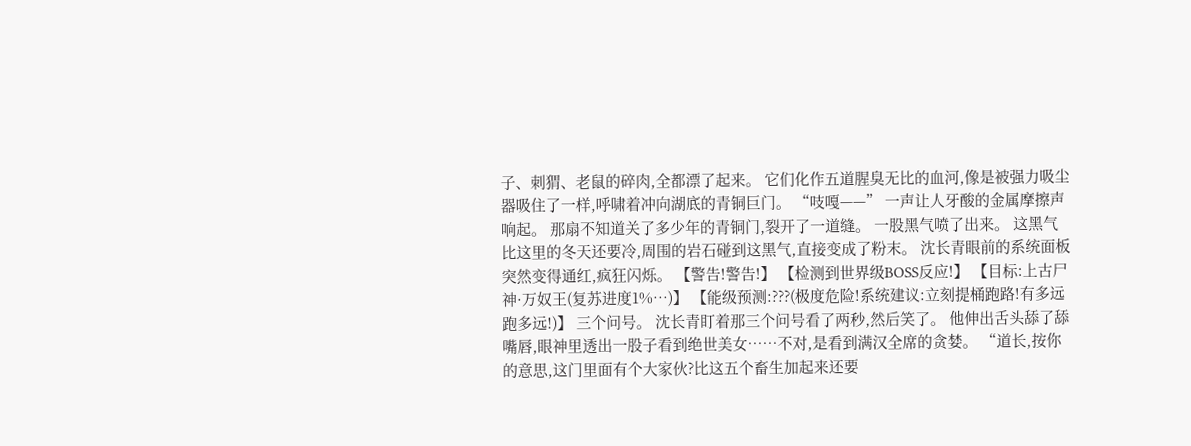子、刺猬、老鼠的碎肉,全都漂了起来。 它们化作五道腥臭无比的血河,像是被强力吸尘器吸住了一样,呼啸着冲向湖底的青铜巨门。 “吱嘎——” 一声让人牙酸的金属摩擦声响起。 那扇不知道关了多少年的青铜门,裂开了一道缝。 一股黑气喷了出来。 这黑气比这里的冬天还要冷,周围的岩石碰到这黑气,直接变成了粉末。 沈长青眼前的系统面板突然变得通红,疯狂闪烁。 【警告!警告!】 【检测到世界级BOSS反应!】 【目标:上古尸神·万奴王(复苏进度1%…)】 【能级预测:???(极度危险!系统建议:立刻提桶跑路!有多远跑多远!)】 三个问号。 沈长青盯着那三个问号看了两秒,然后笑了。 他伸出舌头舔了舔嘴唇,眼神里透出一股子看到绝世美女……不对,是看到满汉全席的贪婪。 “道长,按你的意思,这门里面有个大家伙?比这五个畜生加起来还要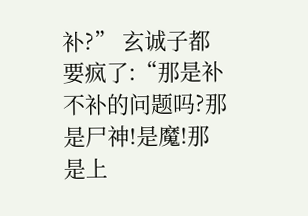补?” 玄诚子都要疯了:“那是补不补的问题吗?那是尸神!是魔!那是上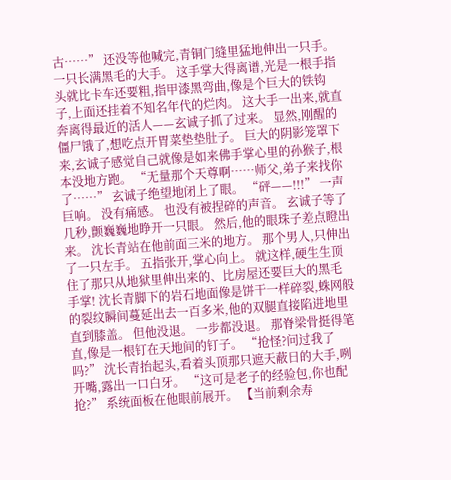古……” 还没等他喊完,青铜门缝里猛地伸出一只手。 一只长满黑毛的大手。 这手掌大得离谱,光是一根手指头就比卡车还要粗,指甲漆黑弯曲,像是个巨大的铁钩子,上面还挂着不知名年代的烂肉。 这大手一出来,就直奔离得最近的活人——玄诚子抓了过来。 显然,刚醒的僵尸饿了,想吃点开胃菜垫垫肚子。 巨大的阴影笼罩下来,玄诚子感觉自己就像是如来佛手掌心里的孙猴子,根本没地方跑。 “无量那个天尊啊……师父,弟子来找你了……” 玄诚子绝望地闭上了眼。 “砰——!!!” 一声巨响。 没有痛感。 也没有被捏碎的声音。 玄诚子等了几秒,颤巍巍地睁开一只眼。 然后,他的眼珠子差点瞪出来。 沈长青站在他前面三米的地方。 那个男人,只伸出了一只左手。 五指张开,掌心向上。 就这样,硬生生顶住了那只从地狱里伸出来的、比房屋还要巨大的黑毛手掌! 沈长青脚下的岩石地面像是饼干一样碎裂,蛛网般的裂纹瞬间蔓延出去一百多米,他的双腿直接陷进地里直到膝盖。 但他没退。 一步都没退。 那脊梁骨挺得笔直,像是一根钉在天地间的钉子。 “抢怪?问过我了吗?” 沈长青抬起头,看着头顶那只遮天蔽日的大手,咧开嘴,露出一口白牙。 “这可是老子的经验包,你也配抢?” 系统面板在他眼前展开。 【当前剩余寿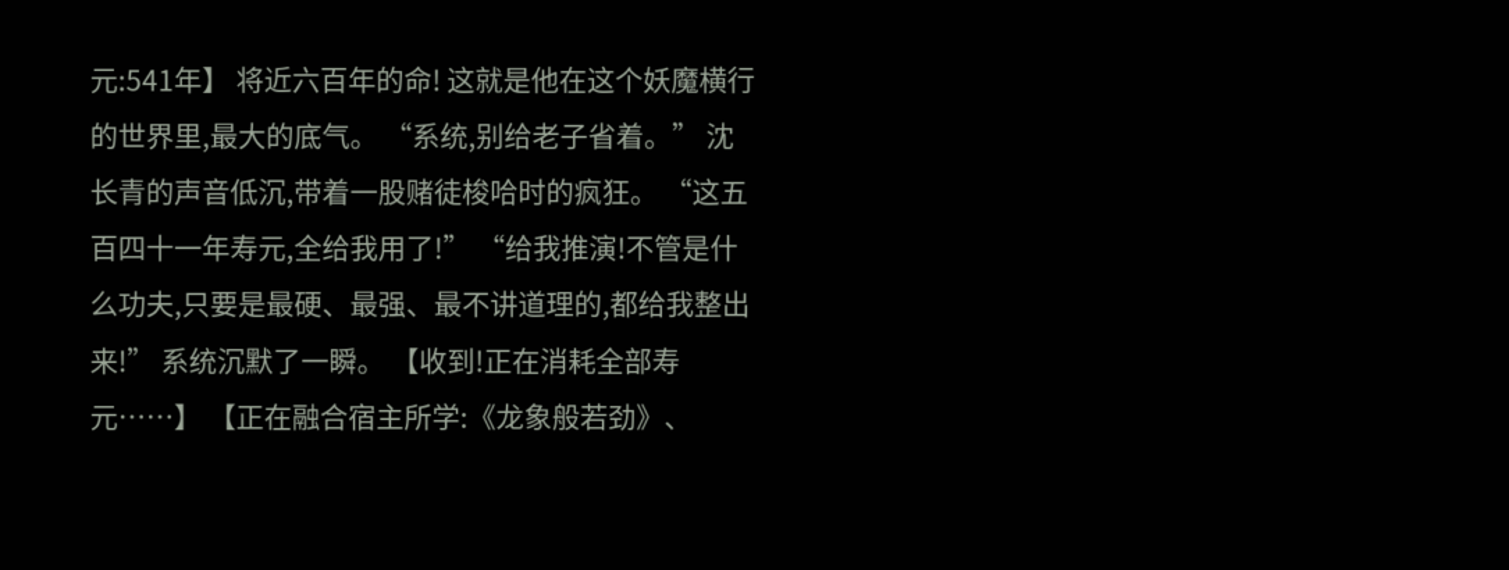元:541年】 将近六百年的命! 这就是他在这个妖魔横行的世界里,最大的底气。 “系统,别给老子省着。” 沈长青的声音低沉,带着一股赌徒梭哈时的疯狂。 “这五百四十一年寿元,全给我用了!” “给我推演!不管是什么功夫,只要是最硬、最强、最不讲道理的,都给我整出来!” 系统沉默了一瞬。 【收到!正在消耗全部寿元……】 【正在融合宿主所学:《龙象般若劲》、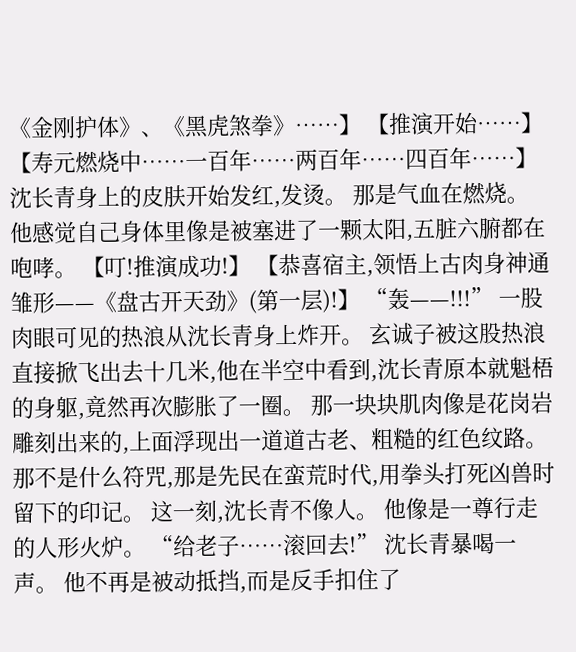《金刚护体》、《黑虎煞拳》……】 【推演开始……】 【寿元燃烧中……一百年……两百年……四百年……】 沈长青身上的皮肤开始发红,发烫。 那是气血在燃烧。 他感觉自己身体里像是被塞进了一颗太阳,五脏六腑都在咆哮。 【叮!推演成功!】 【恭喜宿主,领悟上古肉身神通雏形——《盘古开天劲》(第一层)!】 “轰——!!!” 一股肉眼可见的热浪从沈长青身上炸开。 玄诚子被这股热浪直接掀飞出去十几米,他在半空中看到,沈长青原本就魁梧的身躯,竟然再次膨胀了一圈。 那一块块肌肉像是花岗岩雕刻出来的,上面浮现出一道道古老、粗糙的红色纹路。 那不是什么符咒,那是先民在蛮荒时代,用拳头打死凶兽时留下的印记。 这一刻,沈长青不像人。 他像是一尊行走的人形火炉。 “给老子……滚回去!” 沈长青暴喝一声。 他不再是被动抵挡,而是反手扣住了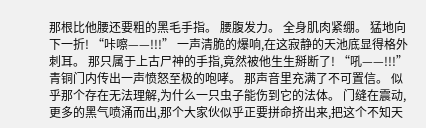那根比他腰还要粗的黑毛手指。 腰腹发力。 全身肌肉紧绷。 猛地向下一折! “咔嚓——!!!” 一声清脆的爆响,在这寂静的天池底显得格外刺耳。 那只属于上古尸神的手指,竟然被他生生掰断了! “吼——!!!” 青铜门内传出一声愤怒至极的咆哮。 那声音里充满了不可置信。 似乎那个存在无法理解,为什么一只虫子能伤到它的法体。 门缝在震动,更多的黑气喷涌而出,那个大家伙似乎正要拼命挤出来,把这个不知天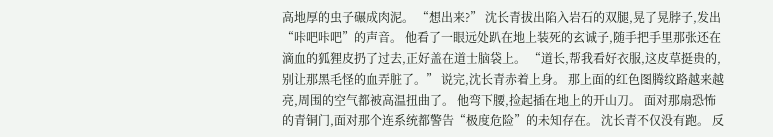高地厚的虫子碾成肉泥。 “想出来?” 沈长青拔出陷入岩石的双腿,晃了晃脖子,发出“咔吧咔吧”的声音。 他看了一眼远处趴在地上装死的玄诚子,随手把手里那张还在滴血的狐狸皮扔了过去,正好盖在道士脑袋上。 “道长,帮我看好衣服,这皮草挺贵的,别让那黑毛怪的血弄脏了。” 说完,沈长青赤着上身。 那上面的红色图腾纹路越来越亮,周围的空气都被高温扭曲了。 他弯下腰,捡起插在地上的开山刀。 面对那扇恐怖的青铜门,面对那个连系统都警告“极度危险”的未知存在。 沈长青不仅没有跑。 反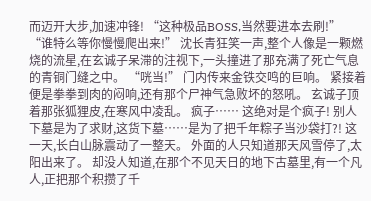而迈开大步,加速冲锋! “这种极品BOSS,当然要进本去刷!” “谁特么等你慢慢爬出来!” 沈长青狂笑一声,整个人像是一颗燃烧的流星,在玄诚子呆滞的注视下,一头撞进了那充满了死亡气息的青铜门缝之中。 “咣当!” 门内传来金铁交鸣的巨响。 紧接着便是拳拳到肉的闷响,还有那个尸神气急败坏的怒吼。 玄诚子顶着那张狐狸皮,在寒风中凌乱。 疯子…… 这绝对是个疯子! 别人下墓是为了求财,这货下墓……是为了把千年粽子当沙袋打?! 这一天,长白山脉震动了一整天。 外面的人只知道那天风雪停了,太阳出来了。 却没人知道,在那个不见天日的地下古墓里,有一个凡人,正把那个积攒了千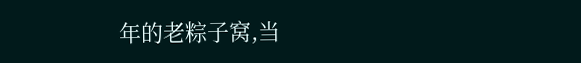年的老粽子窝,当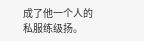成了他一个人的私服练级扬。